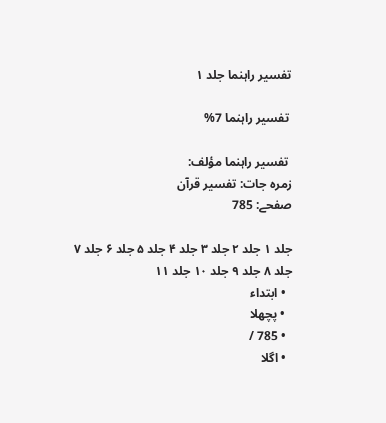تفسير راہنما جلد ۱

 تفسير راہنما 7%

 تفسير راہنما مؤلف:
زمرہ جات: تفسیر قرآن
صفحے: 785

جلد ۱ جلد ۲ جلد ۳ جلد ۴ جلد ۵ جلد ۶ جلد ۷ جلد ۸ جلد ۹ جلد ۱۰ جلد ۱۱
  • ابتداء
  • پچھلا
  • 785 /
  • اگلا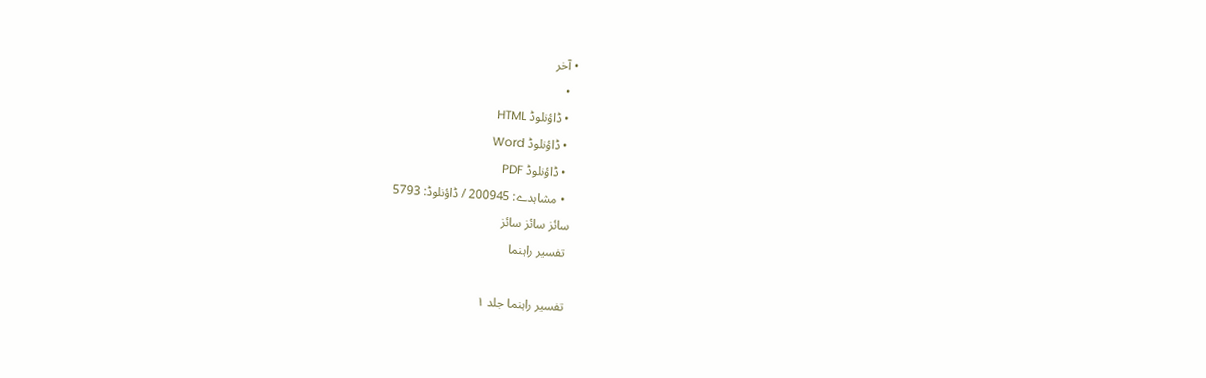• آخر
  •
  • ڈاؤنلوڈ HTML
  • ڈاؤنلوڈ Word
  • ڈاؤنلوڈ PDF
  • مشاہدے: 200945 / ڈاؤنلوڈ: 5793
سائز سائز سائز
 تفسير راہنما

تفسير راہنما جلد ۱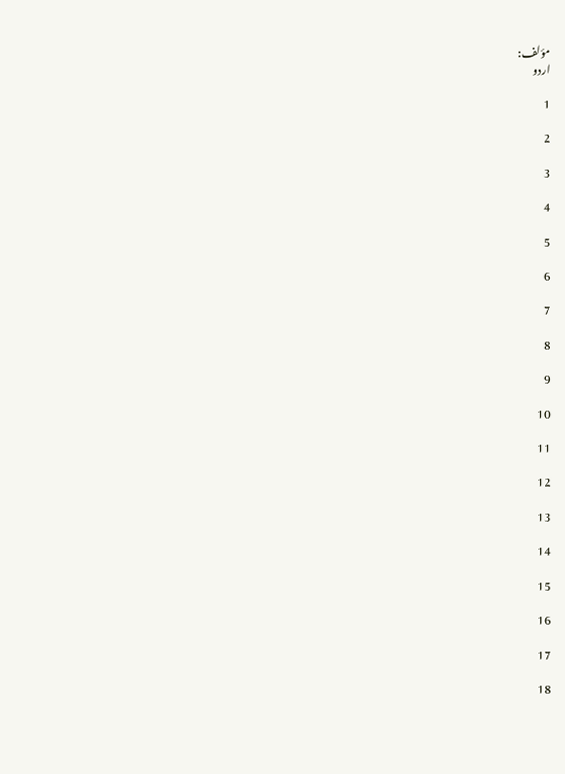مؤلف:
اردو

1

2

3

4

5

6

7

8

9

10

11

12

13

14

15

16

17

18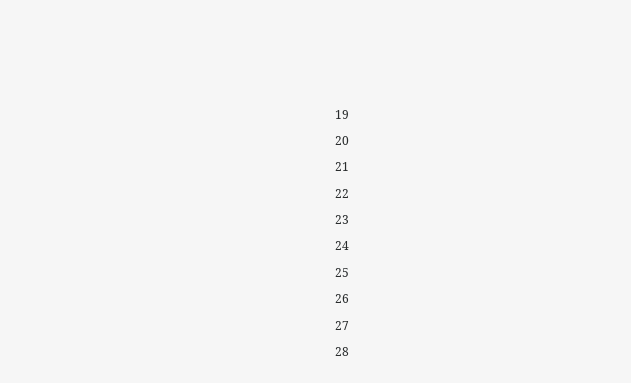19

20

21

22

23

24

25

26

27

28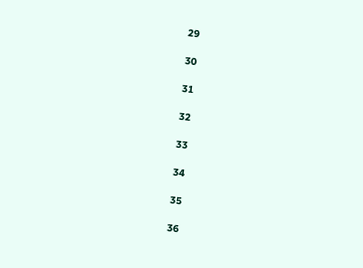29

30

31

32

33

34

35

36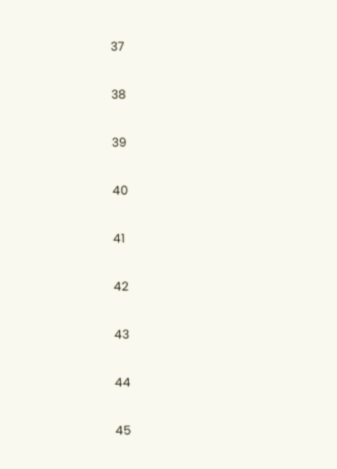37

38

39

40

41

42

43

44

45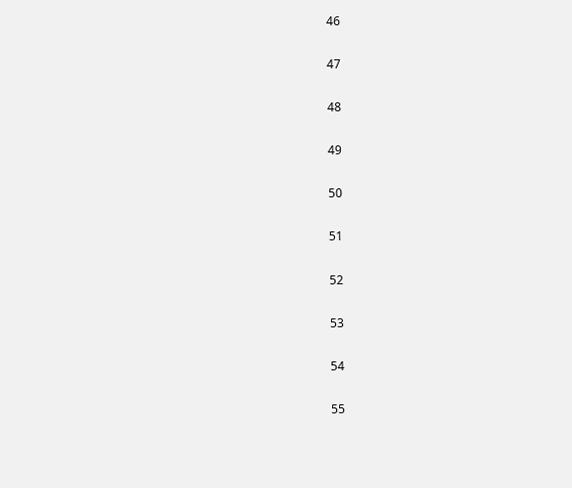46

47

48

49

50

51

52

53

54

55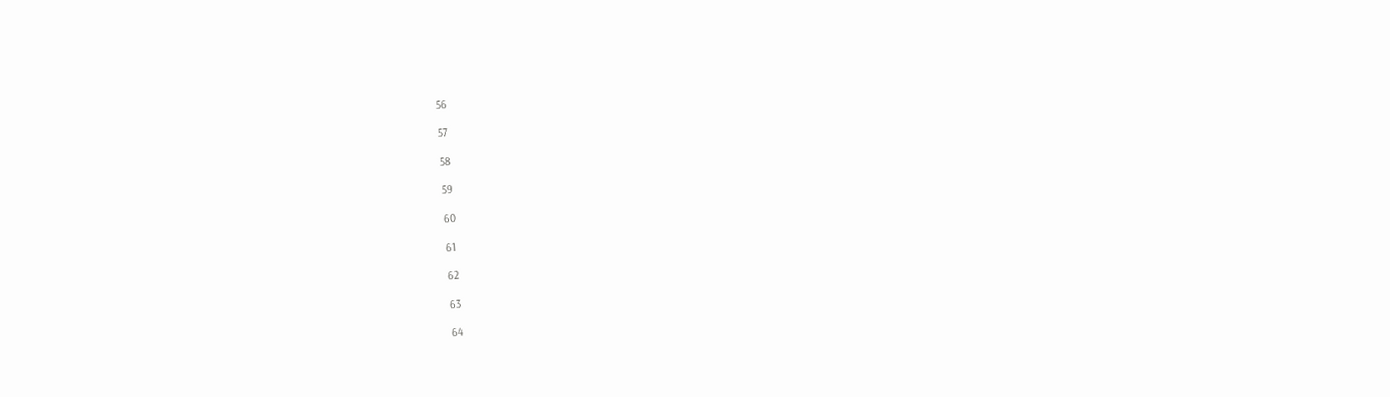56

57

58

59

60

61

62

63

64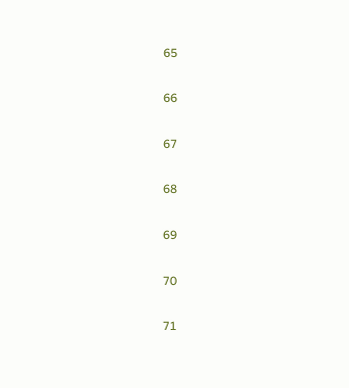65

66

67

68

69

70

71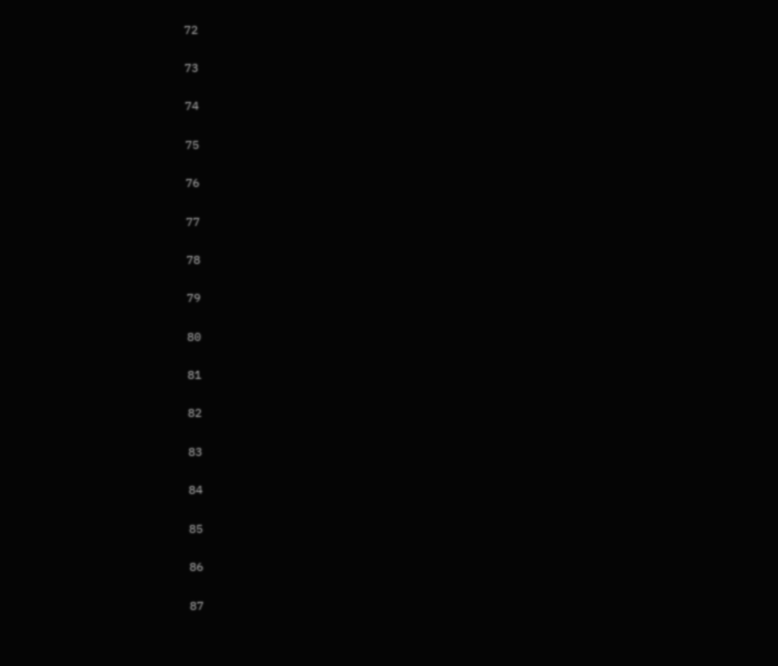72

73

74

75

76

77

78

79

80

81

82

83

84

85

86

87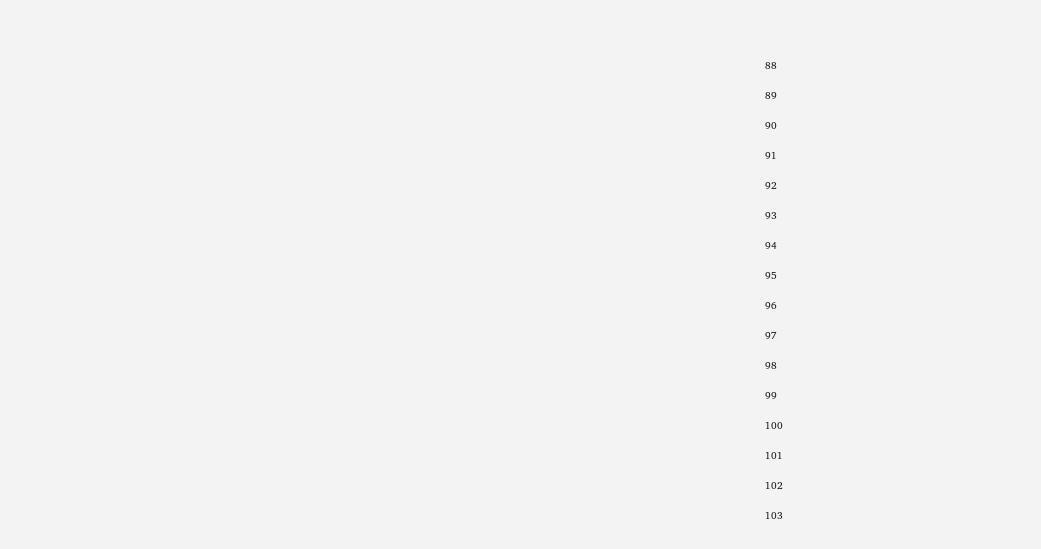88

89

90

91

92

93

94

95

96

97

98

99

100

101

102

103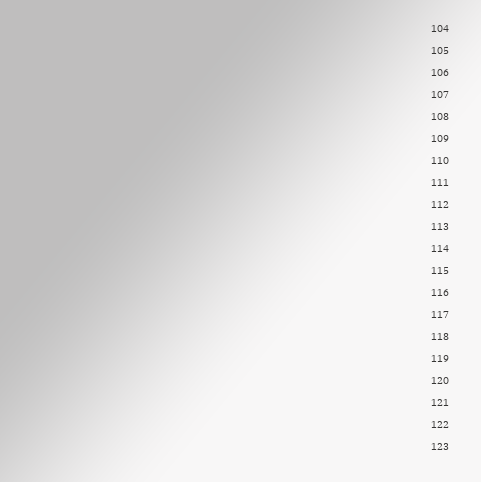104

105

106

107

108

109

110

111

112

113

114

115

116

117

118

119

120

121

122

123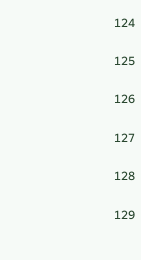124

125

126

127

128

129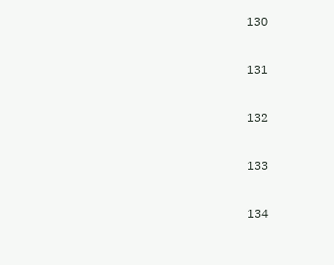130

131

132

133

134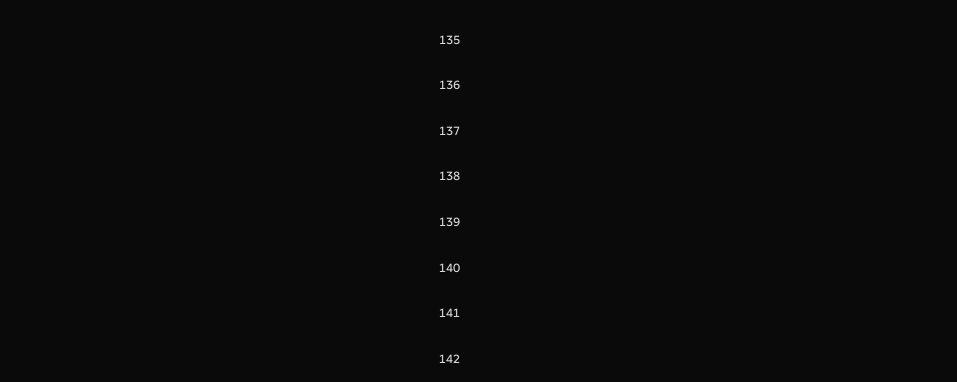135

136

137

138

139

140

141

142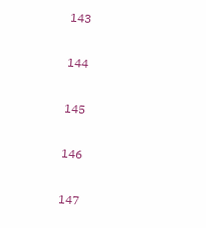143

144

145

146

147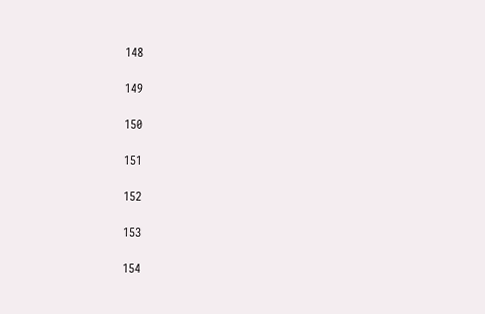148

149

150

151

152

153

154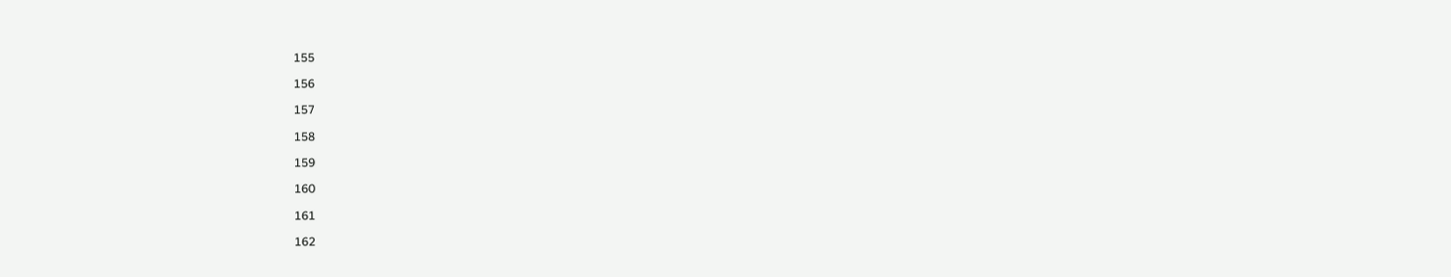155

156

157

158

159

160

161

162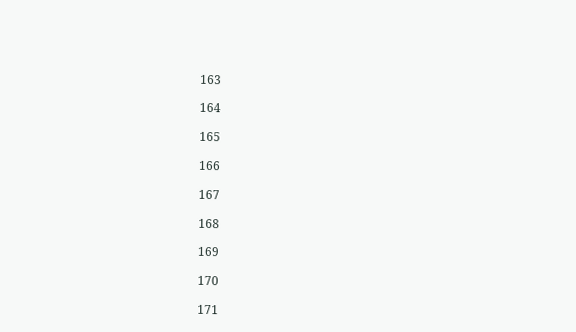163

164

165

166

167

168

169

170

171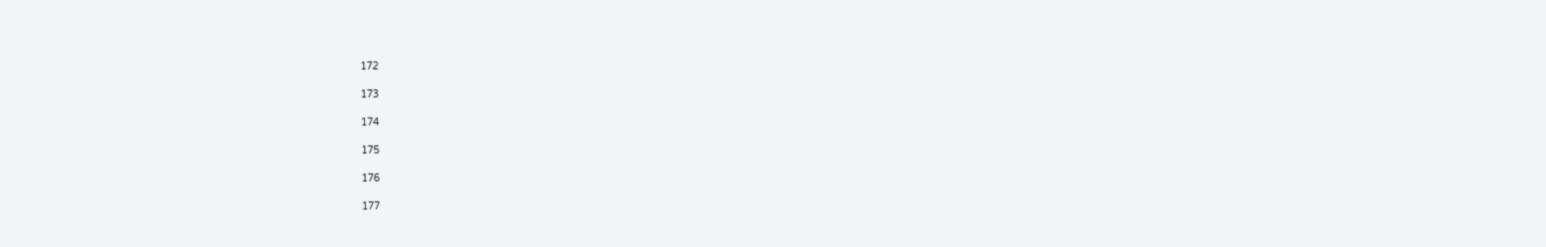172

173

174

175

176

177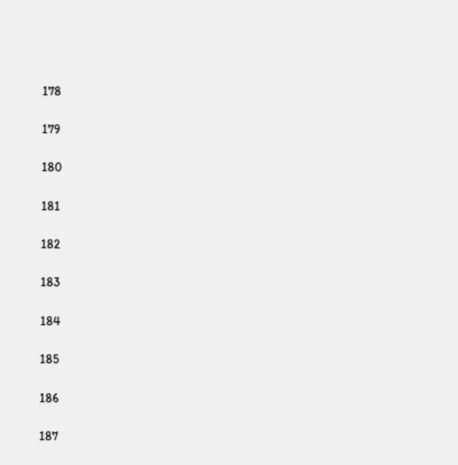178

179

180

181

182

183

184

185

186

187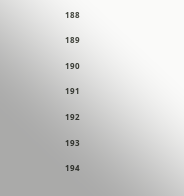188

189

190

191

192

193

194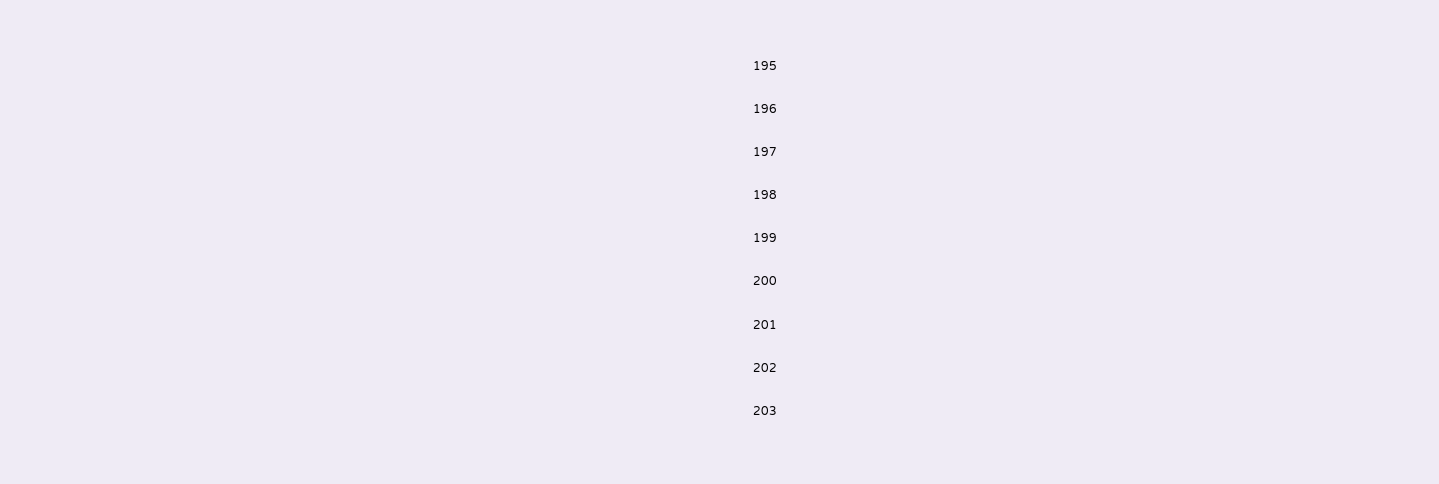195

196

197

198

199

200

201

202

203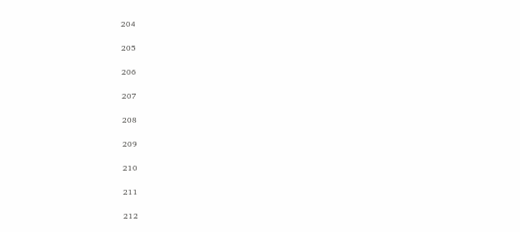204

205

206

207

208

209

210

211

212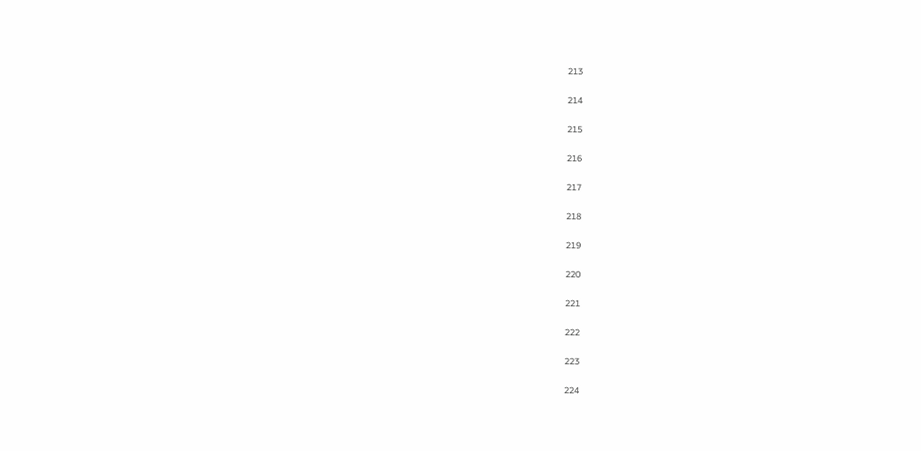213

214

215

216

217

218

219

220

221

222

223

224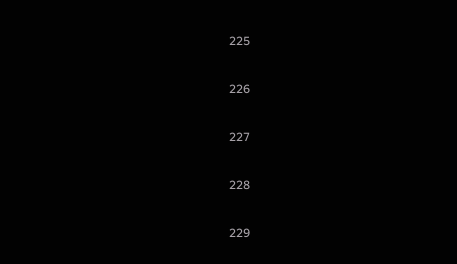225

226

227

228

229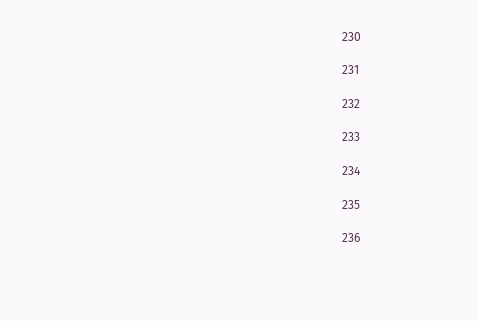230

231

232

233

234

235

236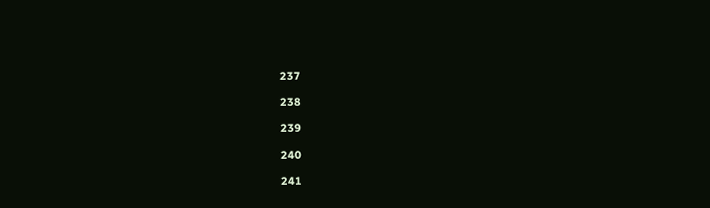237

238

239

240

241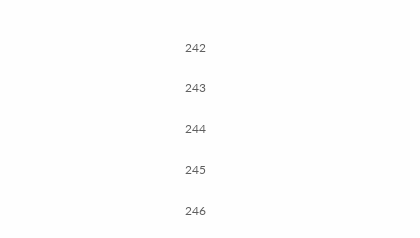242

243

244

245

246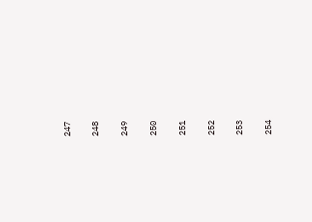247

248

249

250

251

252

253

254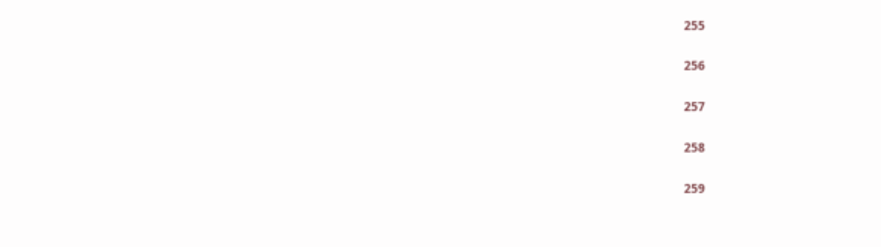255

256

257

258

259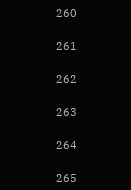260

261

262

263

264

265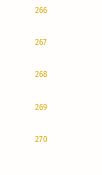266

267

268

269

270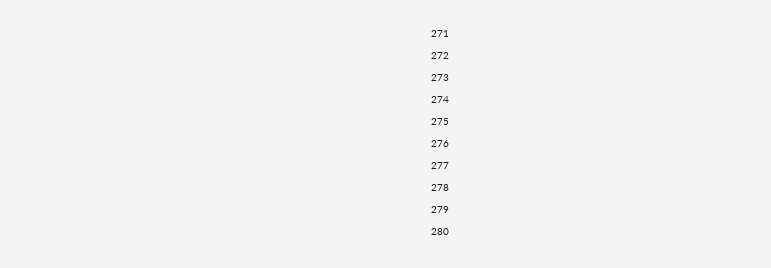271

272

273

274

275

276

277

278

279

280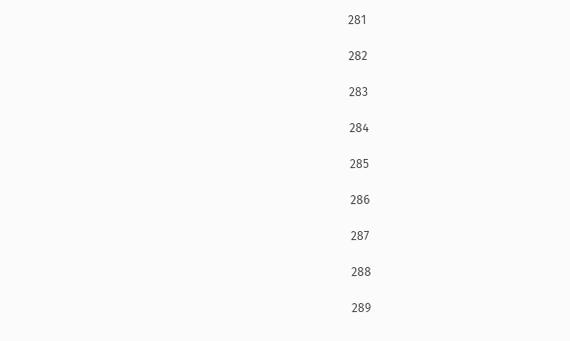281

282

283

284

285

286

287

288

289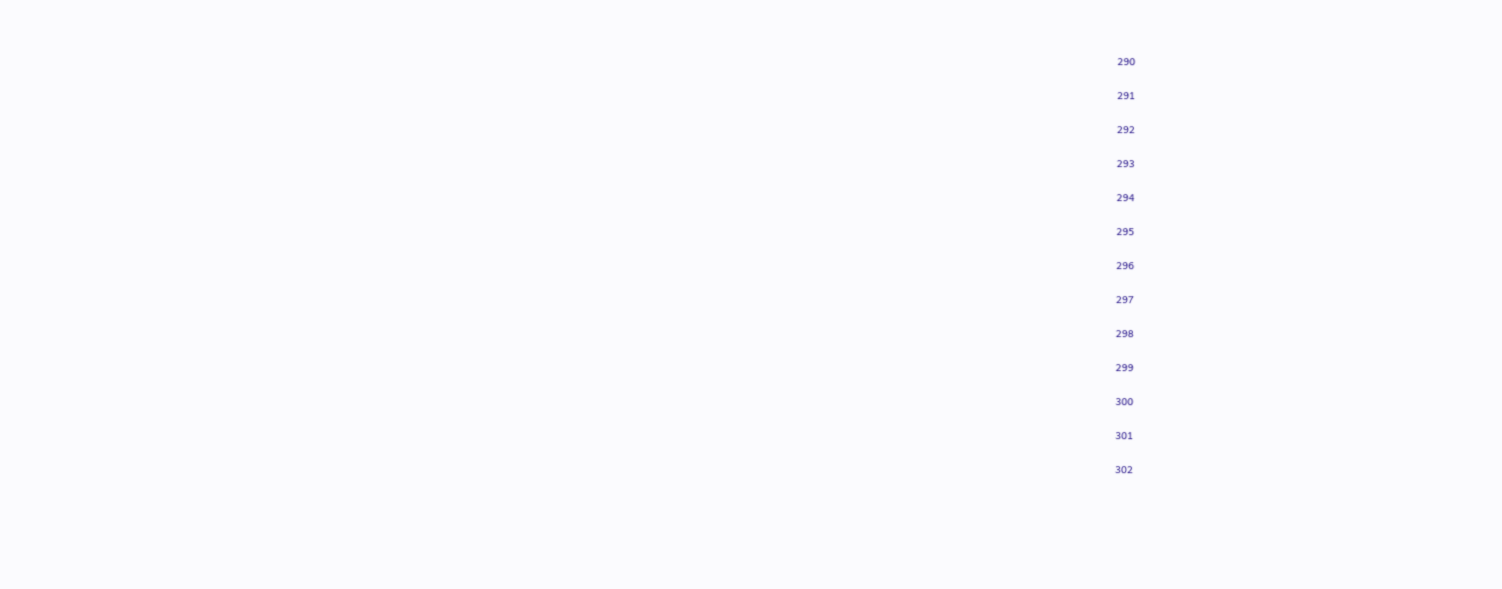290

291

292

293

294

295

296

297

298

299

300

301

302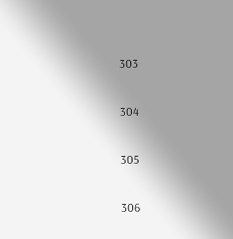303

304

305

306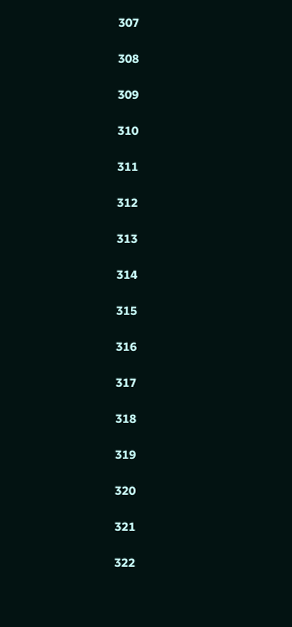307

308

309

310

311

312

313

314

315

316

317

318

319

320

321

322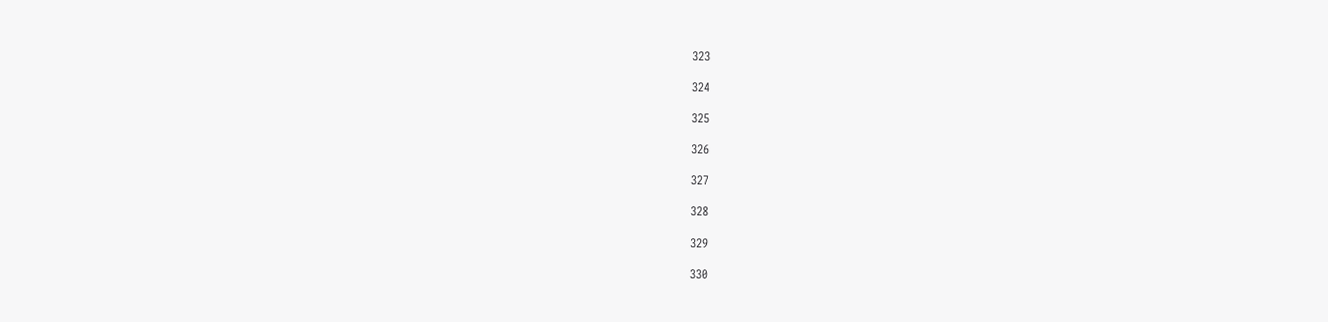323

324

325

326

327

328

329

330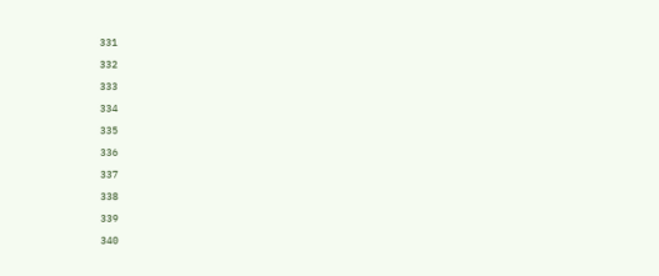331

332

333

334

335

336

337

338

339

340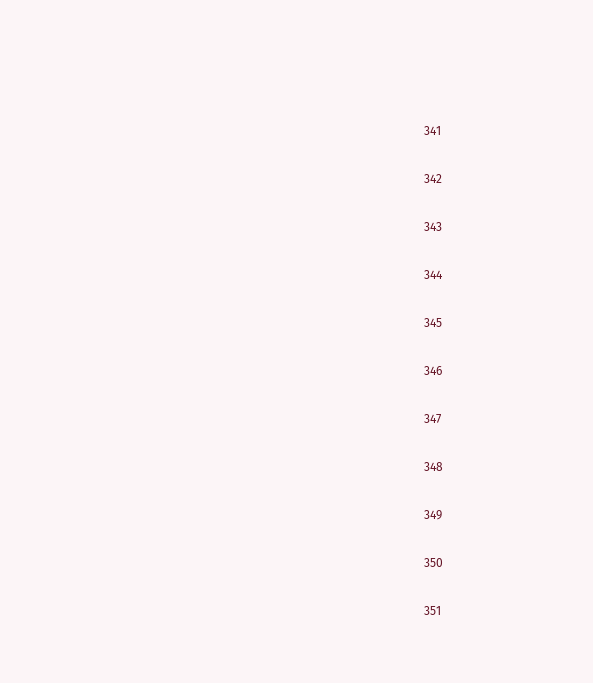341

342

343

344

345

346

347

348

349

350

351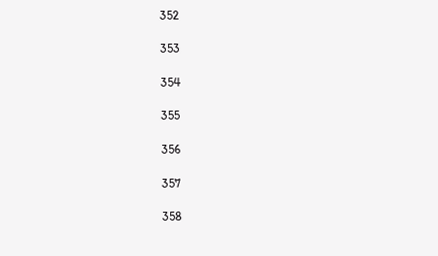352

353

354

355

356

357

358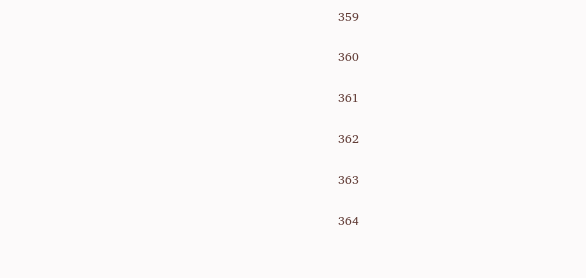359

360

361

362

363

364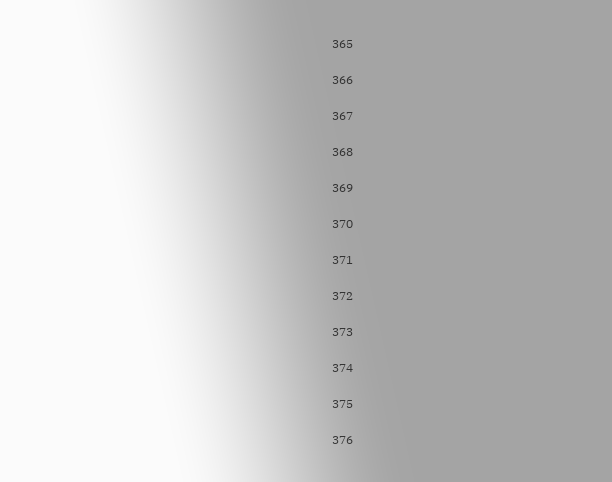365

366

367

368

369

370

371

372

373

374

375

376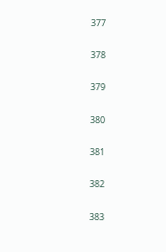377

378

379

380

381

382

383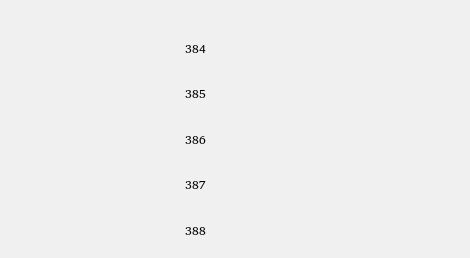384

385

386

387

388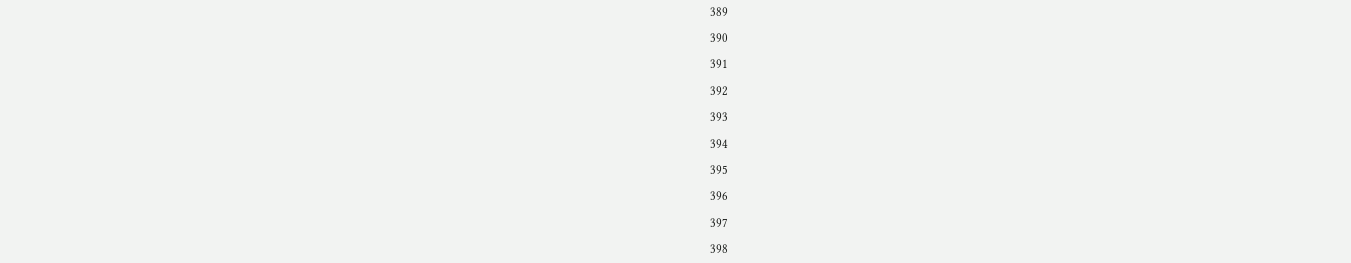389

390

391

392

393

394

395

396

397

398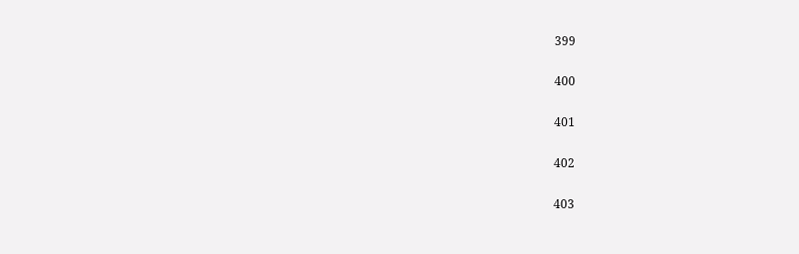399

400

401

402

403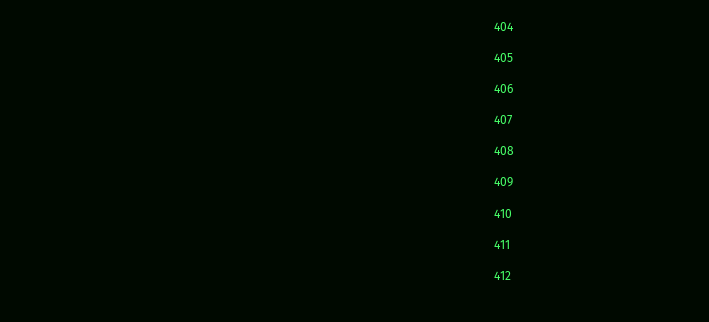404

405

406

407

408

409

410

411

412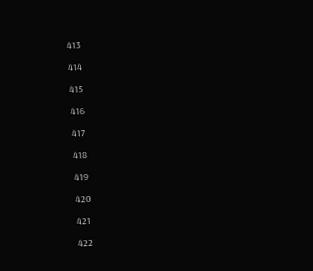413

414

415

416

417

418

419

420

421

422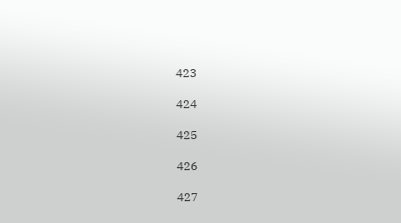423

424

425

426

427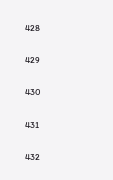428

429

430

431

432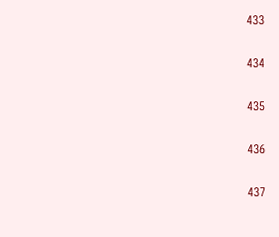433

434

435

436

437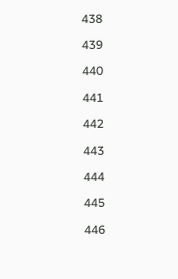438

439

440

441

442

443

444

445

446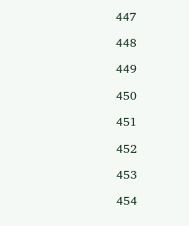447

448

449

450

451

452

453

454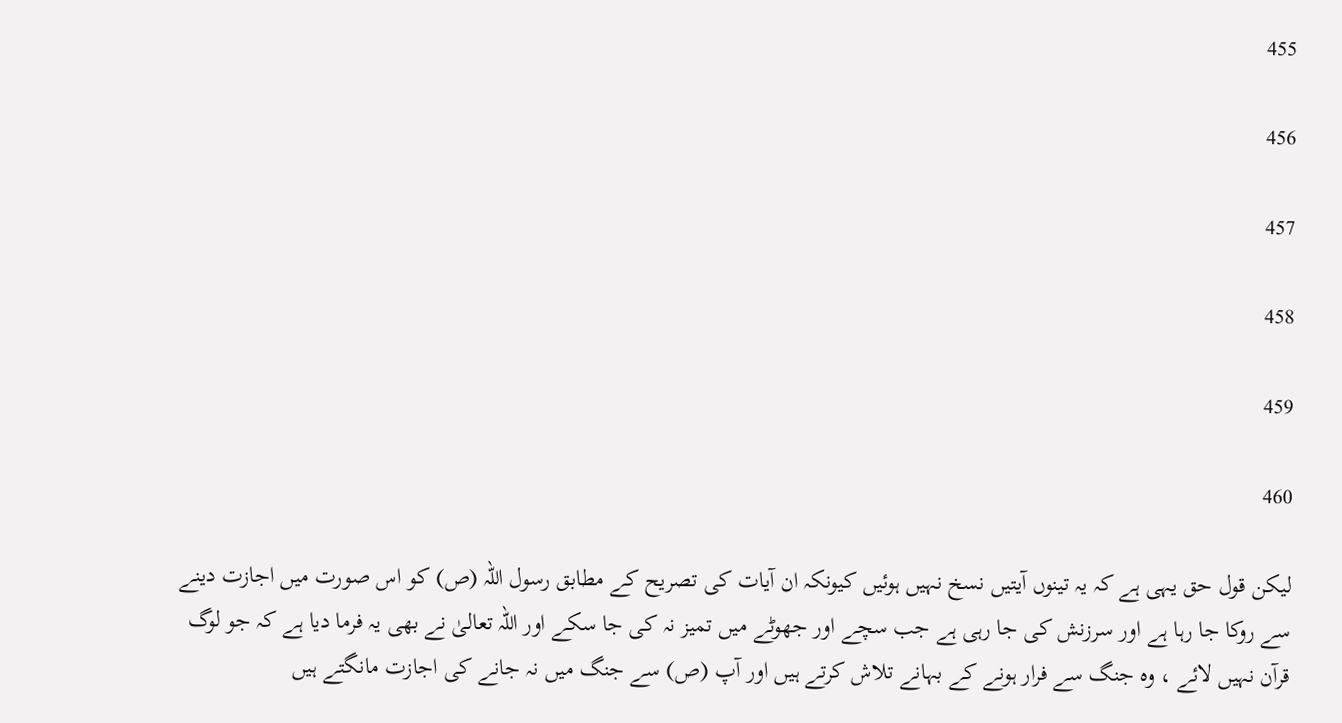455

456

457

458

459

460

لیکن قول حق یہی ہے کہ یہ تینوں آیتیں نسخ نہیں ہوئیں کیونکہ ان آیات کی تصریح کے مطابق رسول اللہ (ص) کو اس صورت میں اجازت دینے سے روکا جا رہا ہے اور سرزنش کی جا رہی ہے جب سچے اور جھوٹے میں تمیز نہ کی جا سکے اور اللہ تعالیٰ نے بھی یہ فرما دیا ہے کہ جو لوگ قرآن نہیں لائے ، وہ جنگ سے فرار ہونے کے بہانے تلاش کرتے ہیں اور آپ (ص) سے جنگ میں نہ جانے کی اجازت مانگتے ہیں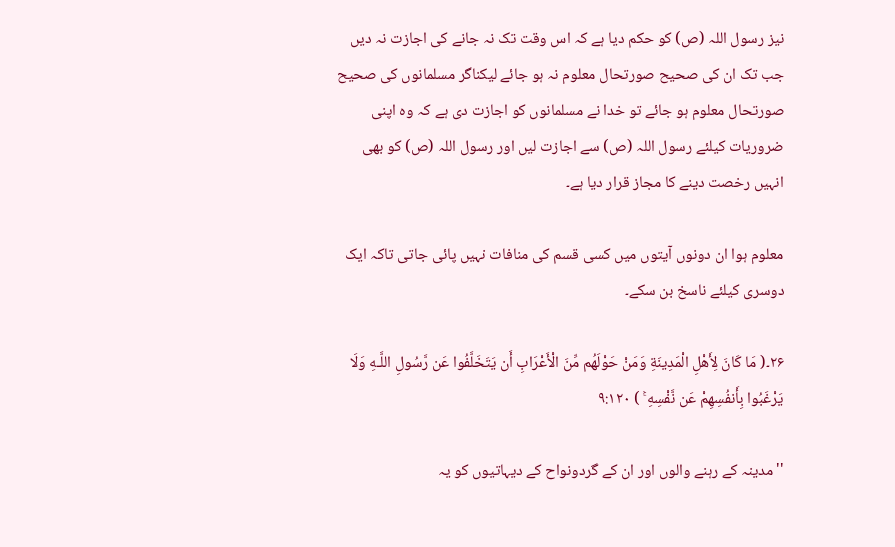نیز رسول اللہ (ص) کو حکم دیا ہے کہ اس وقت تک نہ جانے کی اجازت نہ دیں جب تک ان کی صحیح صورتحال معلوم نہ ہو جائے لیکناگر مسلمانوں کی صحیح صورتحال معلوم ہو جائے تو خدا نے مسلمانوں کو اجازت دی ہے کہ وہ اپنی ضروریات کیلئے رسول اللہ (ص) سے اجازت لیں اور رسول اللہ (ص) کو بھی انہیں رخصت دینے کا مجاز قرار دیا ہے۔

معلوم ہوا ان دونوں آیتوں میں کسی قسم کی منافات نہیں پائی جاتی تاکہ ایک دوسری کیلئے ناسخ بن سکے۔

۲۶۔( مَا كَانَ لِأَهْلِ الْمَدِينَةِ وَمَنْ حَوْلَهُم مِّنَ الْأَعْرَابِ أَن يَتَخَلَّفُوا عَن رَّسُولِ اللَّـهِ وَلَا يَرْغَبُوا بِأَنفُسِهِمْ عَن نَّفْسِهِ ۚ ) ۹:۱۲۰

''مدینہ کے رہنے والوں اور ان کے گردونواح کے دیہاتیوں کو یہ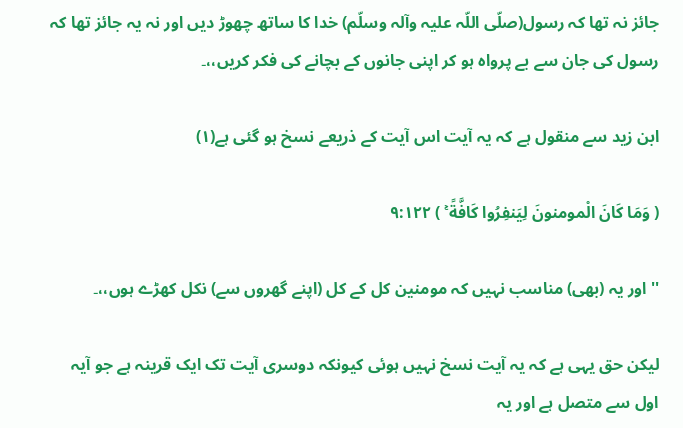جائز نہ تھا کہ رسول(صلّی اللّہ علیہ وآلہ وسلّم) خدا کا ساتھ چھوڑ دیں اور نہ یہ جائز تھا کہ رسول کی جان سے بے پرواہ ہو کر اپنی جانوں کے بچانے کی فکر کریں،،۔

ابن زید سے منقول ہے کہ یہ آیت اس آیت کے ذریعے نسخ ہو گئی ہے(۱)

( وَمَا كَانَ الْمومنونَ لِيَنفِرُوا كَافَّةً ۚ ) ۹:۱۲۲

''اور یہ (بھی) مناسب نہیں کہ مومنین کل کے کل (اپنے گھروں سے) نکل کھڑے ہوں،،۔

لیکن حق یہی ہے کہ یہ آیت نسخ نہیں ہوئی کیونکہ دوسری آیت تک ایک قرینہ ہے جو آیہ اول سے متصل ہے اور یہ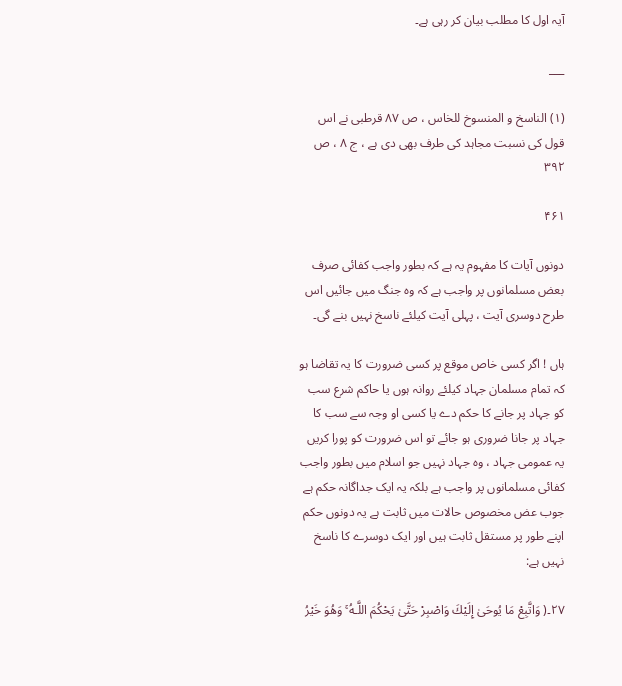آیہ اول کا مطلب بیان کر رہی ہے۔

___

(۱) الناسخ و المنسوخ للخاس ، ص ۸۷ قرطبی نے اس قول کی نسبت مجاہد کی طرف بھی دی ہے ، ج ۸ ، ص ۳۹۲

۴۶۱

دونوں آیات کا مفہوم یہ ہے کہ بطور واجب کفائی صرف بعض مسلمانوں پر واجب ہے کہ وہ جنگ میں جائیں اس طرح دوسری آیت ، پہلی آیت کیلئے ناسخ نہیں بنے گی۔

ہاں ! اگر کسی خاص موقع پر کسی ضرورت کا یہ تقاضا ہو کہ تمام مسلمان جہاد کیلئے روانہ ہوں یا حاکم شرع سب کو جہاد پر جانے کا حکم دے یا کسی او وجہ سے سب کا جہاد پر جانا ضروری ہو جائے تو اس ضرورت کو پورا کریں یہ عمومی جہاد ، وہ جہاد نہیں جو اسلام میں بطور واجب کفائی مسلمانوں پر واجب ہے بلکہ یہ ایک جداگانہ حکم ہے جوب عض مخصوص حالات میں ثابت ہے یہ دونوں حکم اپنے طور پر مستقل ثابت ہیں اور ایک دوسرے کا ناسخ نہیں ہے:

۲۷۔( وَاتَّبِعْ مَا يُوحَىٰ إِلَيْكَ وَاصْبِرْ حَتَّىٰ يَحْكُمَ اللَّـهُ ۚ وَهُوَ خَيْرُ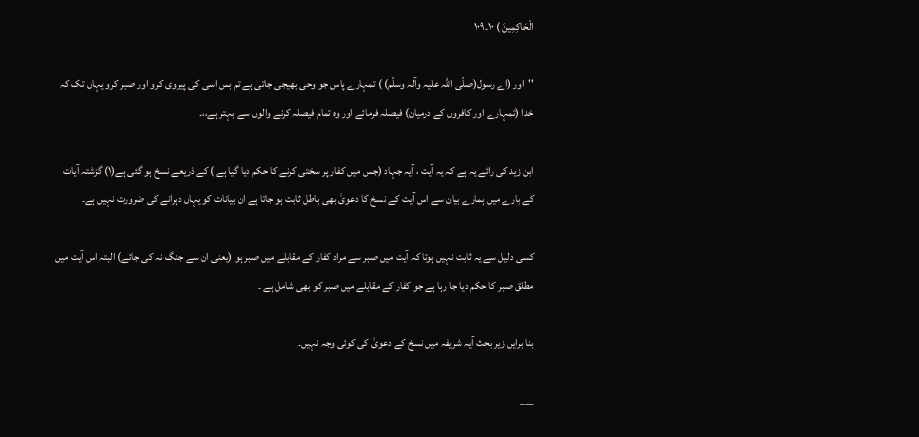الْحَاكِمِينَ ) ۱۰۔۱۰۹

''اور (اے رسول(صلّی اللّہ علیہ وآلہ وسلّم) ) تمہارے پاس جو وحی بھیجی جاتی ہے تم بس اسی کی پیروی کرو اور صبر کرو یہاں تک کہ خدا (تمہارے اور کافروں کے درمیان) فیصلہ فرمائے اور وہ تمام فیصلہ کرنے والوں سے بہتر ہے،،۔

ابن زید کی رائے یہ ہے کہ یہ آیت ، آیہ جہاد (جس میں کفار پر سختی کرنے کا حکم دیا گیا ہے ) کے ذریعے نسخ ہو گئی ہے(۱) گزشتہ آیات کے بارے میں ہمارے بیان سے اس آیت کے نسخ کا دعویٰ بھی باطل ثابت ہو جاتا ہے ان بیانات کو یہاں دہرانے کی ضرورت نہیں ہے۔

کسی دلیل سے یہ ثابت نہیں ہوتا کہ آیت میں صبر سے مراد کفار کے مقابلے میں صبر ہو (یعنی ان سے جنگ نہ کی جائے) البتہ اس آیت میں مطلق صبر کا حکم دیا جا رہا ہے جو کفار کے مقابلے میں صبر کو بھی شامل ہے ۔

بنا برایں زیر بحث آیہ شریفہ میں نسخ کے دعویٰ کی کوئی وجہ نہیں۔

___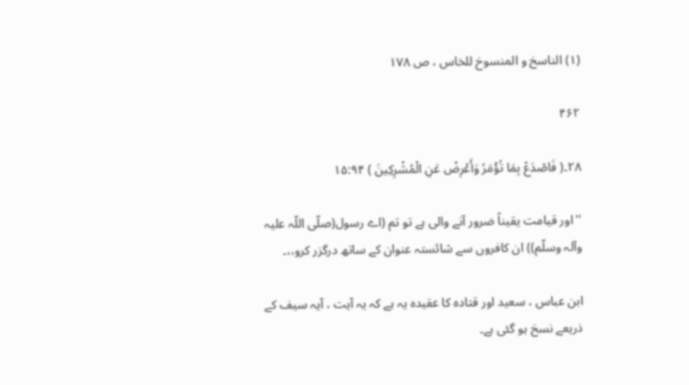(۱) الناسخ و المنسوخ للخاس ، ص ۱۷۸

۴۶۲

۲۸۔( فَاصْدَعْ بِمَا تُؤْمَرُ وَأَعْرِضْ عَنِ الْمُشْرِكِينَ ) ۱۵:۹۴

''اور قیامت یقیناً ضرور آنے والی ہے تو تم (اے رسول(صلّی اللّہ علیہ وآلہ وسلّم)) ان کافروں سے شائستہ عنوان کے ساتھ درگزر کرو،،۔

ابن عباس ، سعید اور قتادہ کا عقیدہ یہ ہے کہ یہ آیت ، آیہ سیف کے ذریعے نسخ ہو گئی ہے۔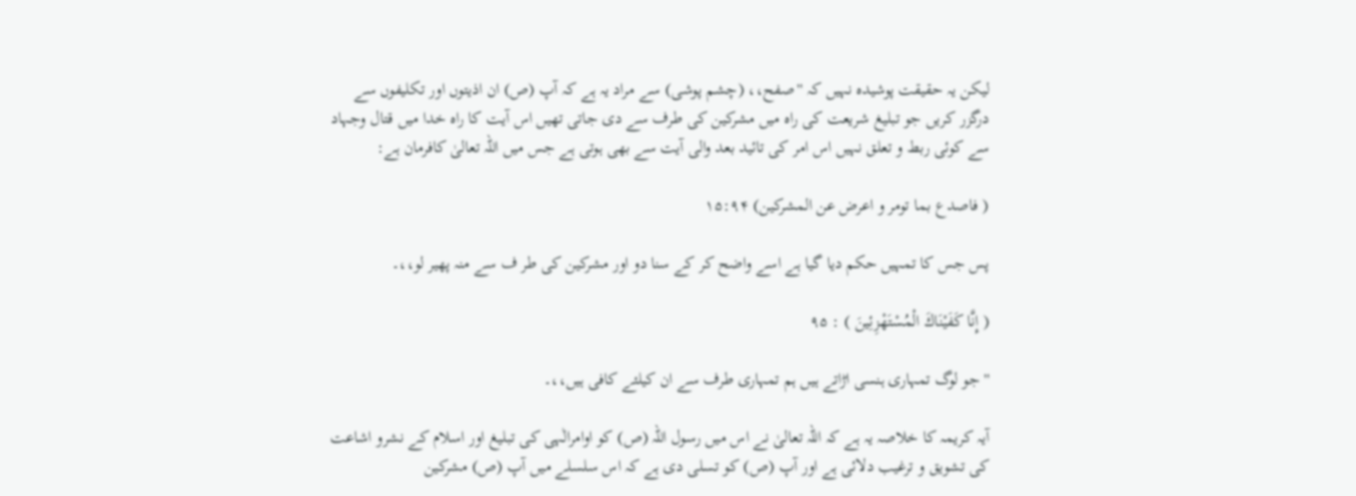لیکن یہ حقیقت پوشیدہ نہیں کہ ''صفح،، (چشم پوشی) سے مراد یہ ہے کہ آپ (ص) ان اذیتوں اور تکلیفوں سے درگزر کریں جو تبلیغ شریعت کی راہ میں مشرکین کی طرف سے دی جاتی تھیں اس آیت کا راہ خدا میں قتال وجہاد سے کوئی ربط و تعلق نہیں اس امر کی تائید بعد والی آیت سے بھی ہوتی ہے جس میں اللہ تعالیٰ کافرمان ہے:

( فاصدع بما تومر و اعرض عن المشرکین) ۱۵:۹۴

پس جس کا تمہیں حکم دیا گیا ہے اسے واضح کر کے سنا دو اور مشرکین کی طر ف سے منہ پھیر لو،،۔

( إِنَّا كَفَيْنَاكَ الْمُسْتَهْزِئِينَ ) : ۹۵

''جو لوگ تمہاری ہنسی اڑاتے ہیں ہم تمہاری طرف سے ان کیلئے کافی ہیں،،۔

آیہ کریمہ کا خلاصہ یہ ہے کہ اللہ تعالیٰ نے اس میں رسول اللہ (ص) کو اوامرالٰہی کی تبلیغ اور اسلام کے نشرو اشاعت کی تشویق و ترغیب دلائی ہے اور آپ (ص) کو تسلی دی ہے کہ اس سلسلے میں آپ (ص) مشرکین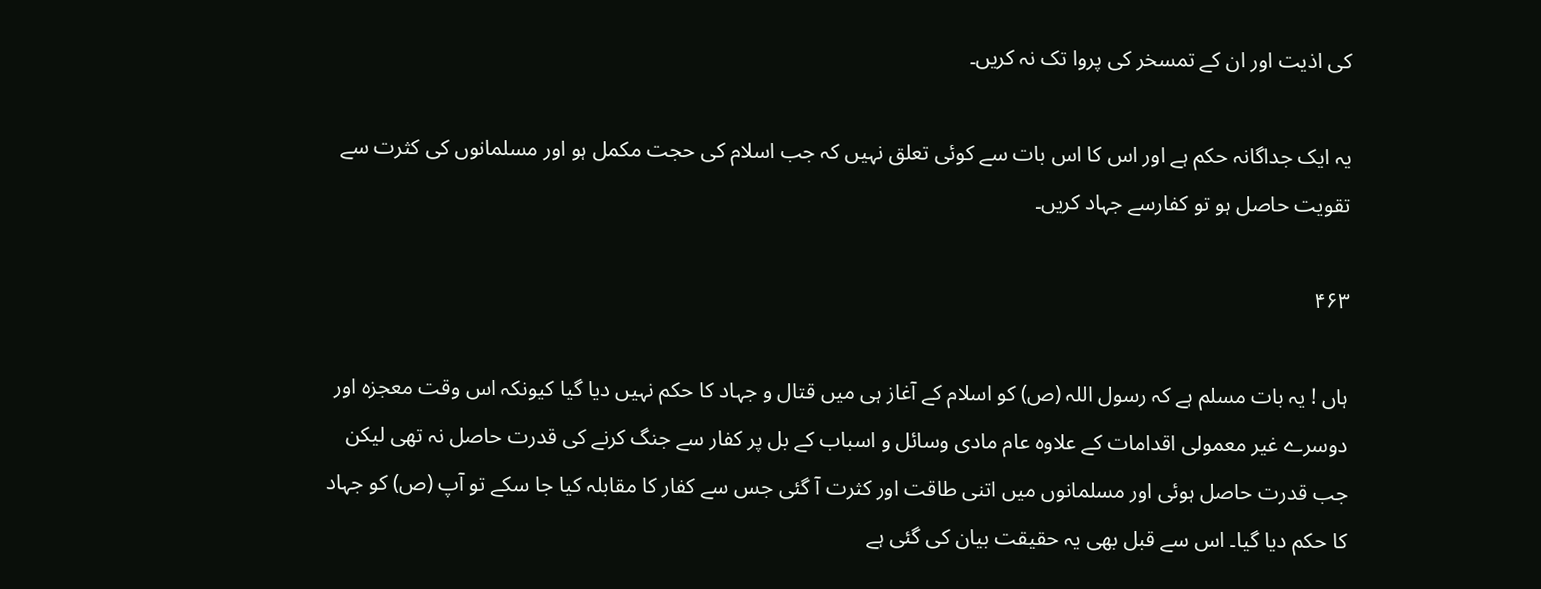کی اذیت اور ان کے تمسخر کی پروا تک نہ کریں۔

یہ ایک جداگانہ حکم ہے اور اس کا اس بات سے کوئی تعلق نہیں کہ جب اسلام کی حجت مکمل ہو اور مسلمانوں کی کثرت سے تقویت حاصل ہو تو کفارسے جہاد کریں۔

۴۶۳

ہاں ! یہ بات مسلم ہے کہ رسول اللہ (ص) کو اسلام کے آغاز ہی میں قتال و جہاد کا حکم نہیں دیا گیا کیونکہ اس وقت معجزہ اور دوسرے غیر معمولی اقدامات کے علاوہ عام مادی وسائل و اسباب کے بل پر کفار سے جنگ کرنے کی قدرت حاصل نہ تھی لیکن جب قدرت حاصل ہوئی اور مسلمانوں میں اتنی طاقت اور کثرت آ گئی جس سے کفار کا مقابلہ کیا جا سکے تو آپ (ص) کو جہاد کا حکم دیا گیا۔ اس سے قبل بھی یہ حقیقت بیان کی گئی ہے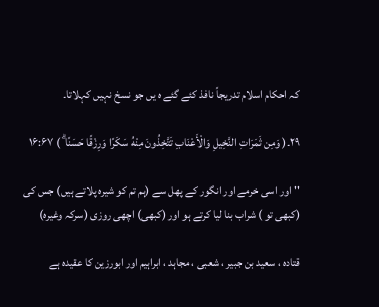کہ احکام اسلام تدریجاً نافذ کئے گئے ہ یں جو نسخ نہیں کہلاتا۔

۲۹۔( وَمِن ثَمَرَاتِ النَّخِيلِ وَالْأَعْنَابِ تَتَّخِذُونَ مِنْهُ سَكَرًا وَرِزْقًا حَسَنًا ۗ ) ۱۶:۶۷

''اور اسی خرمے اور انگور کے پھل سے (ہم تم کو شیرہ پلاتے ہیں) جس کی (کبھی تو ) شراب بنا لیا کرتے ہو اور (کبھی) اچھی روزی (سرکہ وغیرہ)

قتادہ ، سعید بن جبیر ، شعبی ، مجاہد ، ابراہیم اور ابورزین کا عقیدہ ہے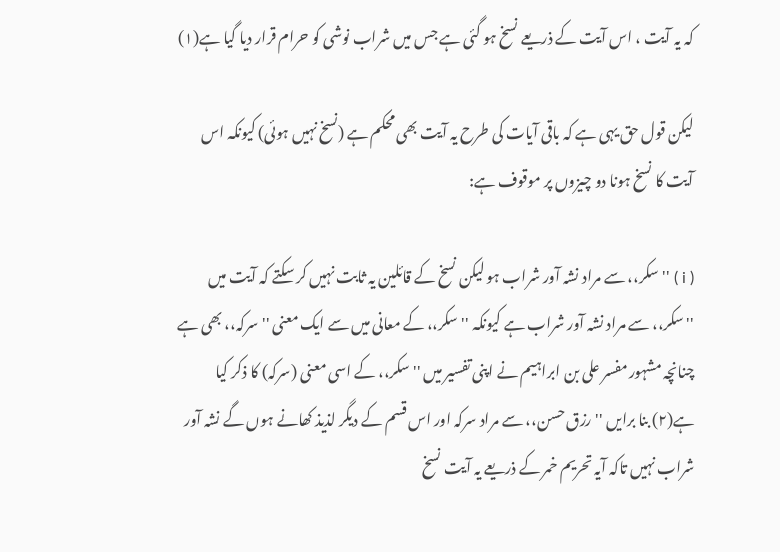کہ یہ آیت ، اس آیت کے ذریعے نسخ ہو گئی ہے جس میں شراب نوشی کو حرام قرار دیا گیا ہے(۱)

لیکن قول حق یہی ہے کہ باقی آیات کی طرح یہ آیت بھی محکم ہے (نسخ نہیں ہوئی) کیونکہ اس آیت کا نسخ ہونا دو چیزوں پر موقوف ہے:

( i ) ''سکر،، سے مراد نشہ آور شراب ہو لیکن نسخ کے قائلین یہ ثابت نہیں کر سکتے کہ آیت میں ''سکر،، سے مراد نشہ آور شراب ہے کیونکہ ''سکر،، کے معانی میں سے ایک معنی ''سرکہ،، بھی ہے چنانچہ مشہور مفسر علی بن ابراہیم نے اپنی تفسیر میں ''سکر،، کے اسی معنی (سرکہ) کا ذکر کیا ہے(۲) بنا برایں ''رزق حسن،، سے مراد سرکہ اور اس قسم کے دیگر لذیذ کھانے ہوں گے نشہ آور شراب نہیں تاکہ آیہ تحریم خمر کے ذریعے یہ آیت نسخ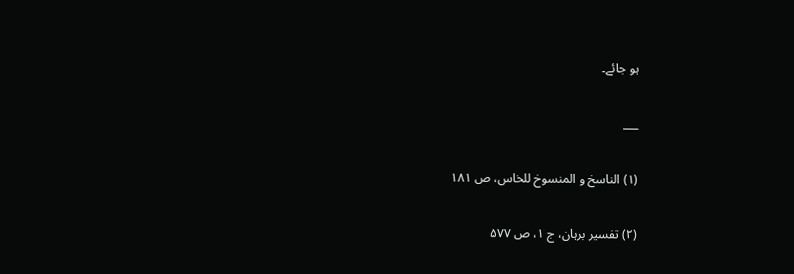ہو جائے۔

___

(۱) الناسخ و المنسوخ للخاس، ص ۱۸۱

(۲) تفسیر برہان، ج ۱، ص ۵۷۷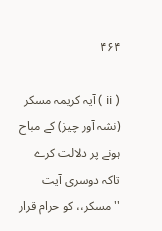۴۶۴

( ii ) آیہ کریمہ مسکر (نشہ آور چیز) کے مباح ہونے پر دلالت کرے تاکہ دوسری آیت ''مسکر،، کو حرام قرار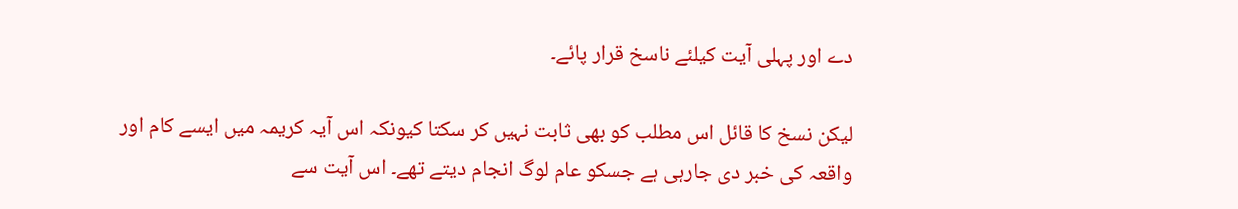دے اور پہلی آیت کیلئے ناسخ قرار پائے۔

لیکن نسخ کا قائل اس مطلب کو بھی ثابت نہیں کر سکتا کیونکہ اس آیہ کریمہ میں ایسے کام اور واقعہ کی خبر دی جارہی ہے جسکو عام لوگ انجام دیتے تھے۔ اس آیت سے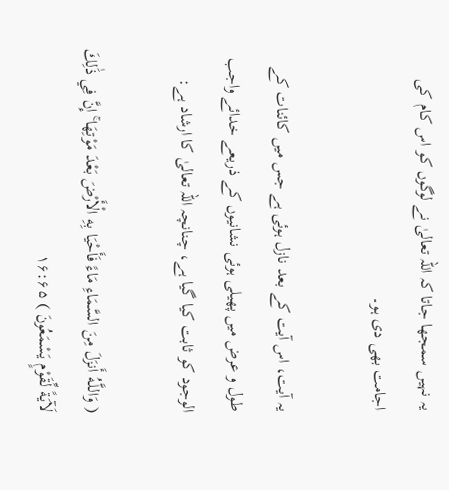یہ نہیں سمجھا جاتا کہ اللہ تعالیٰ نے لوگوں کو اس کام کی اجامت بھی دی ہو۔

یہ آیت، اس آیت کے بعد نازل ہوئی ہے جس میں کائنات کے طول و عرض میں پھیلی ہوئی نشانیوں کے ذریعے خدائے واجب الوجود کو ثابت کیا گیا ہے، چنانچہ اللہ تعالیٰ کا ارشاد ہے:

( وَاللَّـهُ أَنزَلَ مِنَ السَّمَاءِ مَاءً فَأَحْيَا بِهِ الْأَرْضَ بَعْدَ مَوْتِهَا ۚ إِنَّ فِي ذَٰلِكَ لَآيَةً لِّقَوْمٍ يَسْمَعُونَ ) ۱۶:۶۵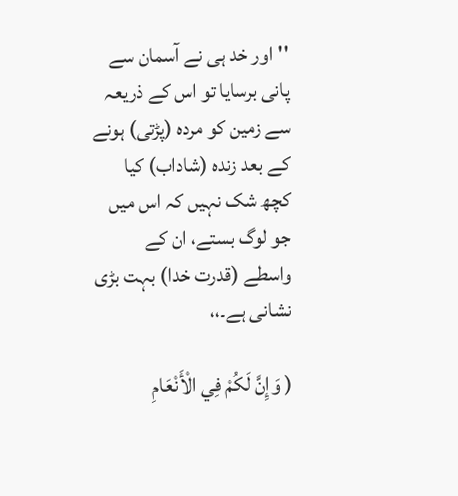''اور خد ہی نے آسمان سے پانی برسایا تو اس کے ذریعہ سے زمین کو مردہ (پڑتی) ہونے کے بعد زندہ (شاداب) کیا کچھ شک نہیں کہ اس میں جو لوگ بستے، ان کے واسطے (قدرت خدا) بہت بڑی نشانی ہے۔،،

( وَإِنَّ لَكُمْ فِي الْأَنْعَامِ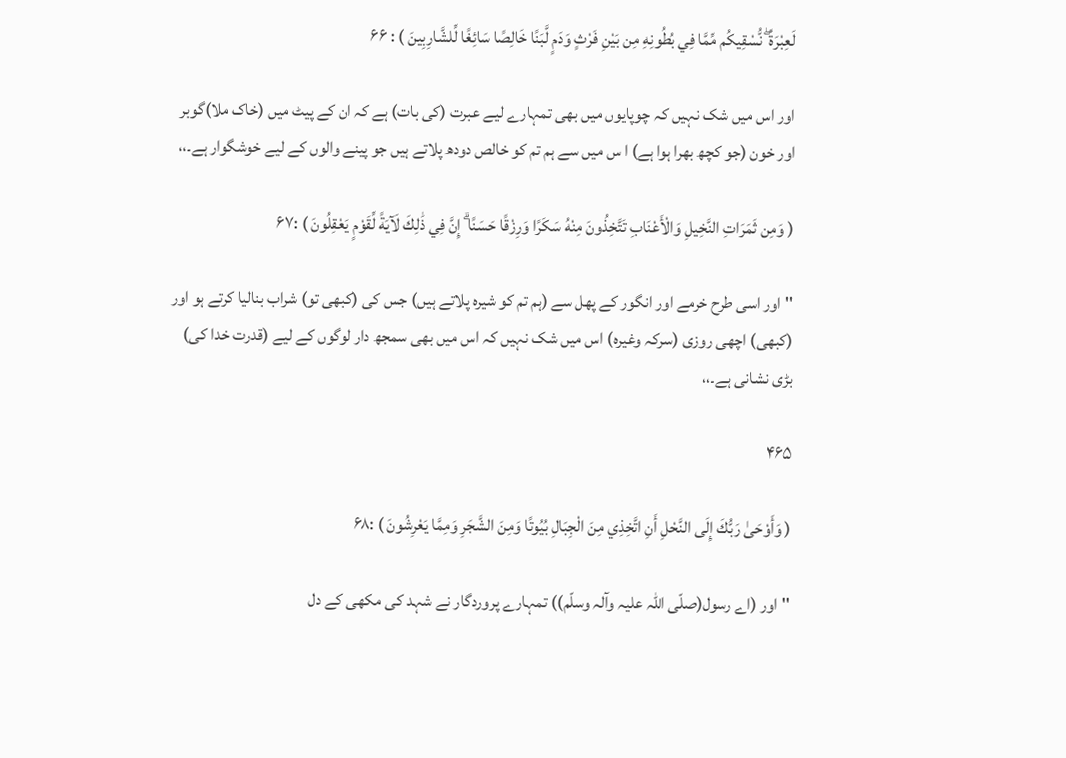لَعِبْرَةً ۖ نُّسْقِيكُم مِّمَّا فِي بُطُونِهِ مِن بَيْنِ فَرْثٍ وَدَمٍ لَّبَنًا خَالِصًا سَائِغًا لِّلشَّارِبِينَ ) : ۶۶

اور اس میں شک نہیں کہ چوپایوں میں بھی تمہارے لیے عبرت (کی بات) ہے کہ ان کے پیٹ میں (خاک ملا)گوبر اور خون (جو کچھ بھرا ہوا ہے) ا س میں سے ہم تم کو خالص دودھ پلاتے ہیں جو پینے والوں کے لیے خوشگوار ہے۔،،

( وَمِن ثَمَرَاتِ النَّخِيلِ وَالْأَعْنَابِ تَتَّخِذُونَ مِنْهُ سَكَرًا وَرِزْقًا حَسَنًا ۗ إِنَّ فِي ذَٰلِكَ لَآيَةً لِّقَوْمٍ يَعْقِلُونَ ) :۶۷

''اور اسی طرح خرمے اور انگور کے پھل سے (ہم تم کو شیرہ پلاتے ہیں) جس کی (کبھی تو) شراب بنالیا کرتے ہو اور (کبھی) اچھی روزی (سرکہ وغیرہ) اس میں شک نہیں کہ اس میں بھی سمجھ دار لوگوں کے لیے (قدرت خدا کی) بڑی نشانی ہے۔،،

۴۶۵

( وَأَوْحَىٰ رَبُّكَ إِلَى النَّحْلِ أَنِ اتَّخِذِي مِنَ الْجِبَالِ بُيُوتًا وَمِنَ الشَّجَرِ وَمِمَّا يَعْرِشُونَ ) :۶۸

''اور (اے رسول(صلّی اللّہ علیہ وآلہ وسلّم)) تمہارے پروردگار نے شہد کی مکھی کے دل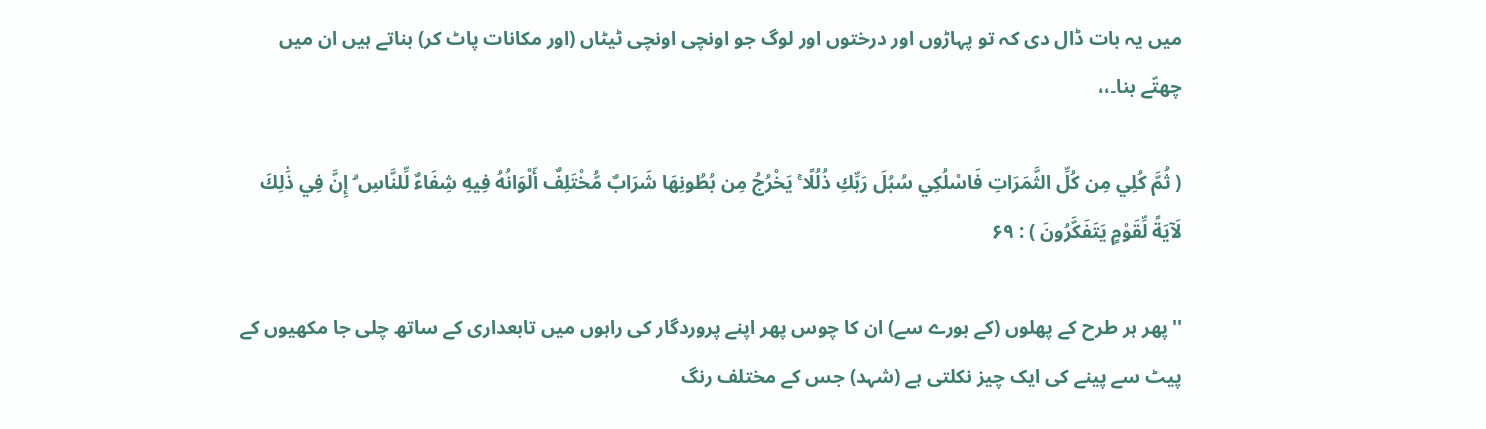میں یہ بات ڈال دی کہ تو پہاڑوں اور درختوں اور لوگ جو اونچی اونچی ٹیٹاں (اور مکانات پاٹ کر) بناتے ہیں ان میں چھتّے بنا۔،،

( ثُمَّ كُلِي مِن كُلِّ الثَّمَرَاتِ فَاسْلُكِي سُبُلَ رَبِّكِ ذُلُلًا ۚ يَخْرُجُ مِن بُطُونِهَا شَرَابٌ مُّخْتَلِفٌ أَلْوَانُهُ فِيهِ شِفَاءٌ لِّلنَّاسِ ۗ إِنَّ فِي ذَٰلِكَ لَآيَةً لِّقَوْمٍ يَتَفَكَّرُونَ ) : ۶۹

''پھر ہر طرح کے پھلوں (کے بورے سے) ان کا چوس پھر اپنے پروردگار کی راہوں میں تابعداری کے ساتھ چلی جا مکھیوں کے پیٹ سے پینے کی ایک چیز نکلتی ہے (شہد) جس کے مختلف رنگ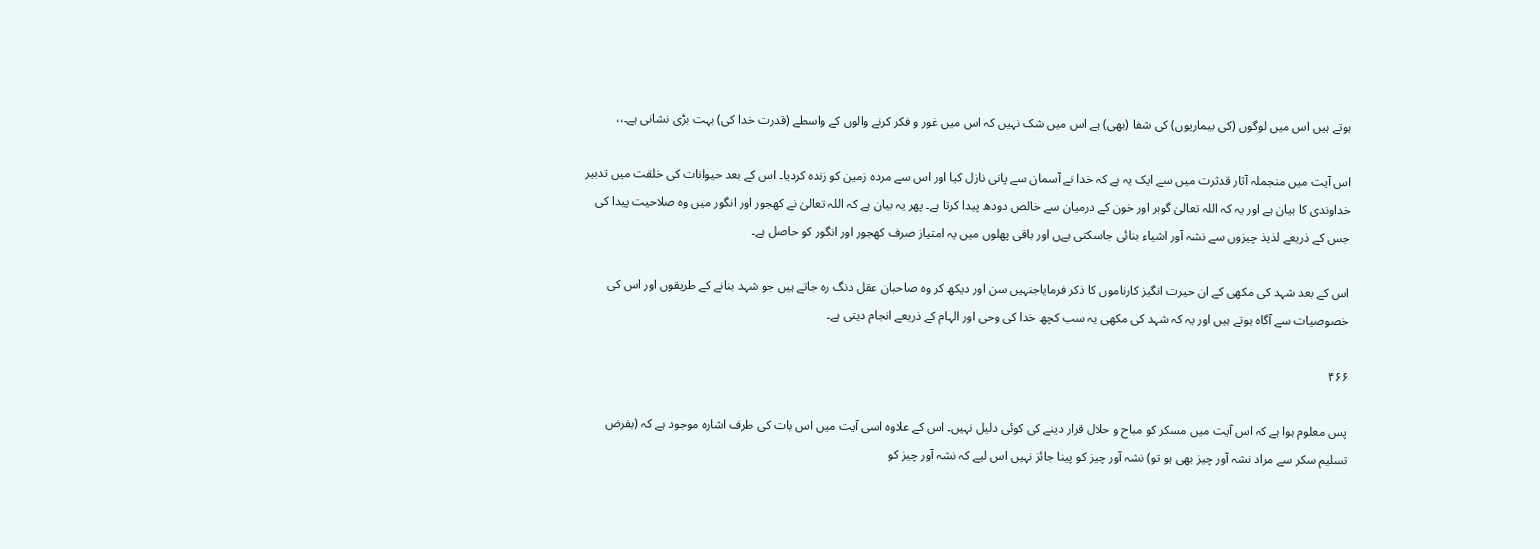ہوتے ہیں اس میں لوگوں (کی بیماریوں) کی شفا (بھی) ہے اس میں شک نہیں کہ اس میں غور و فکر کرنے والوں کے واسطے (قدرت خدا کی) بہت بڑی نشانی ہے۔،،

اس آیت میں منجملہ آثار قدثرت میں سے ایک یہ ہے کہ خدا نے آسمان سے پانی نازل کیا اور اس سے مردہ زمین کو زندہ کردیا۔ اس کے بعد حیوانات کی خلقت میں تدبیر خداوندی کا بیان ہے اور یہ کہ اللہ تعالیٰ گوبر اور خون کے درمیان سے خالص دودھ پیدا کرتا ہے۔ پھر یہ بیان ہے کہ اللہ تعالیٰ نے کھجور اور انگور میں وہ صلاحیت پیدا کی جس کے ذریعے لذیذ چیزوں سے نشہ آور اشیاء بنائی جاسکتی ہےں اور باقی پھلوں میں یہ امتیاز صرف کھجور اور انگور کو حاصل ہے۔

اس کے بعد شہد کی مکھی کے ان حیرت انگیز کارناموں کا ذکر فرمایاجنہیں سن اور دیکھ کر وہ صاحبان عقل دنگ رہ جاتے ہیں جو شہد بنانے کے طریقوں اور اس کی خصوصیات سے آگاہ ہوتے ہیں اور یہ کہ شہد کی مکھی یہ سب کچھ خدا کی وحی اور الہام کے ذریعے انجام دیتی ہے۔

۴۶۶

پس معلوم ہوا ہے کہ اس آیت میں مسکر کو مباح و حلال قرار دینے کی کوئی دلیل نہیں۔ اس کے علاوہ اسی آیت میں اس بات کی طرف اشارہ موجود ہے کہ (بفرض تسلیم سکر سے مراد نشہ آور چیز بھی ہو تو) نشہ آور چیز کو پینا جائز نہیں اس لیے کہ نشہ آور چیز کو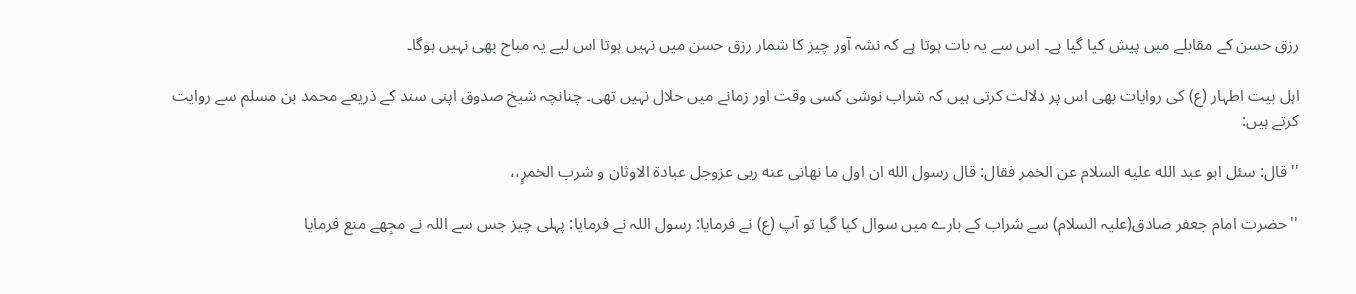رزق حسن کے مقابلے میں پیش کیا گیا ہے۔ اس سے یہ بات ہوتا ہے کہ نشہ آور چیز کا شمار رزق حسن میں نہیں ہوتا اس لیے یہ مباح بھی نہیں ہوگا۔

اہل بیت اطہار (ع) کی روایات بھی اس پر دلالت کرتی ہیں کہ شراب نوشی کسی وقت اور زمانے میں حلال نہیں تھی۔ چنانچہ شیخ صدوق اپنی سند کے ذریعے محمد بن مسلم سے روایت کرتے ہیں:

''قال: سئل ابو عبد الله علیه السلام عن الخمر فقال: قال رسول الله ان اول ما نهانی عنه ربی عزوجل عبادة الاوثان و شرب الخمرٍ،،

''حضرت امام جعفر صادق(علیہ السلام) سے شراب کے بارے میں سوال کیا گیا تو آپ (ع) نے فرمایا: رسول اللہ نے فرمایا: پہلی چیز جس سے اللہ نے مجِھے منع فرمایا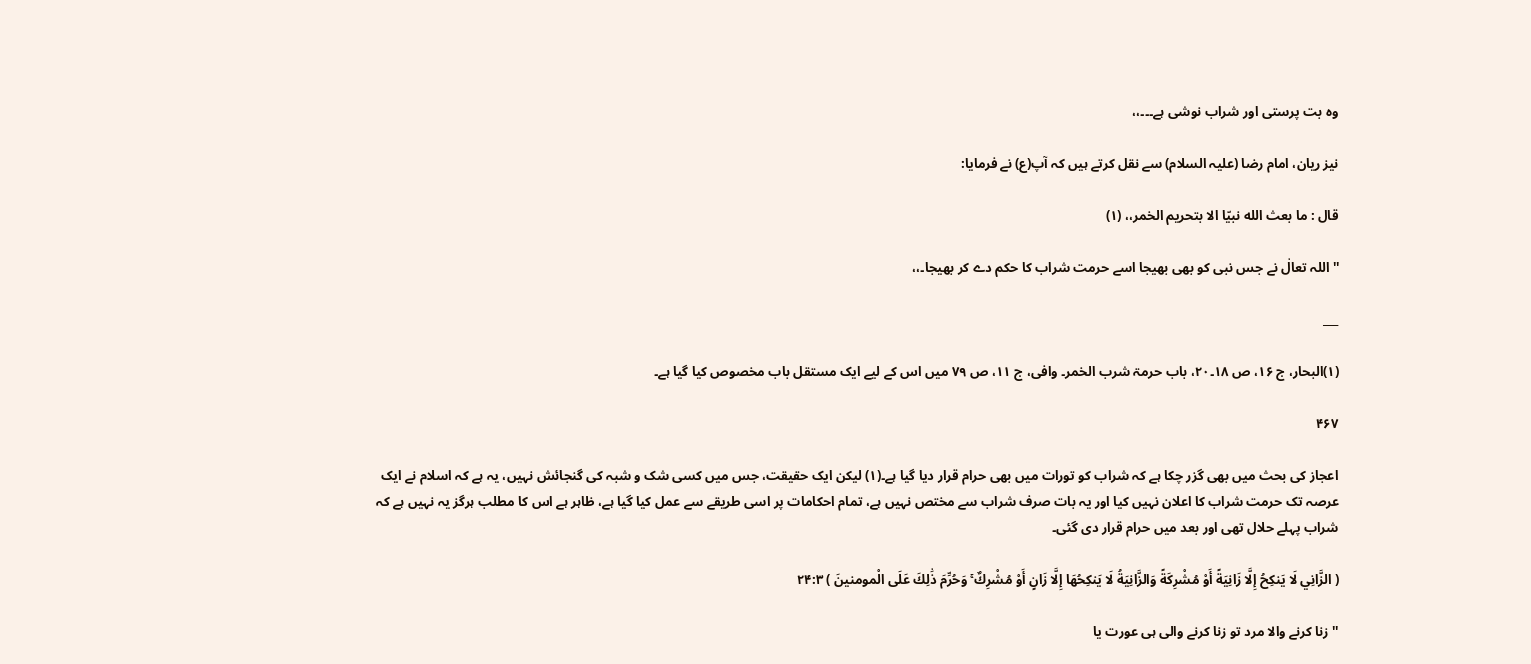وہ بت پرستی اور شراب نوشی ہے۔۔۔،،

نیز ریان، امام رضا (علیہ السلام) سے نقل کرتے ہیں کہ آپ(ع) نے فرمایا:

قال : ما بعث الله نبیّا الا بتحریم الخمر،، (۱)

''اللہ تعالٰ نے جس نبی کو بھی بھیجا اسے حرمت شراب کا حکم دے کر بھیجا۔،،

___

(۱)البحار، ج ۱۶، ص ۱۸۔۲۰، باب حرمۃ شرب الخمر۔ وافی، ج ۱۱، ص ۷۹ میں اس کے لیے ایک مستقل باب مخصوص کیا گیا ہے۔

۴۶۷

اعجاز کی بحث میں بھی گزر چکا ہے کہ شراب کو تورات میں بھی حرام قرار دیا گیا ہے۔(۱) لیکن ایک حقیقت، جس میں کسی شک و شبہ کی گنجائش نہیں، یہ ہے کہ اسلام نے ایک عرصہ تک حرمت شراب کا اعلان نہیں کیا اور یہ بات صرف شراب سے مختص نہیں ہے، تمام احکامات پر اسی طریقے سے عمل کیا گیا ہے، ظاہر ہے اس کا مطلب ہرگز یہ نہیں ہے کہ شراب پہلے حلال تھی اور بعد میں حرام قرار دی گئی۔

( الزَّانِي لَا يَنكِحُ إِلَّا زَانِيَةً أَوْ مُشْرِكَةً وَالزَّانِيَةُ لَا يَنكِحُهَا إِلَّا زَانٍ أَوْ مُشْرِكٌ ۚ وَحُرِّمَ ذَٰلِكَ عَلَى الْمومنينَ ) ۲۴:۳

''زنا کرنے والا مرد تو زنا کرنے والی ہی عورت یا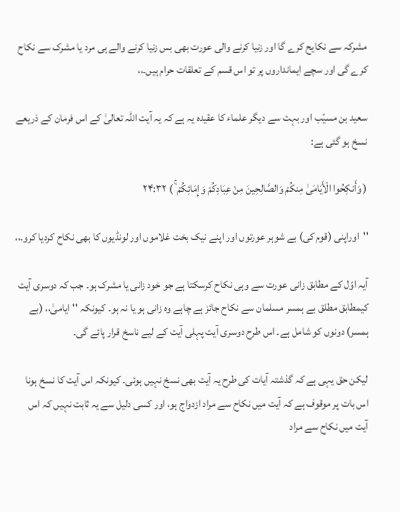مشرکہ سے نکایح کرے گا اور زنیا کرنے والی عورت بھی بس زنیا کرنے والے ہی مرد یا مشرک سے نکاح کرے گی اور سچے ایمانداروں پر تو اس قسم کے تعلقات حرام ہیں۔،،

سعید بن مسیّب اور بہت سے دیگر علماء کا عقیدہ یہ ہے کہ یہ آیت اللہ تعالیٰ کے اس فرمان کے ذریعے نسخ ہو گئی ہے:

( وَأَنكِحُوا الْأَيَامَىٰ مِنكُمْ وَالصَّالِحِينَ مِنْ عِبَادِكُمْ وَإِمَائِكُمْ ۚ ) ۲۴:۳۲

''اوراپنی (قوم کی) بے شوہر عورتوں اور اپنے نیک بخت غلاموں اور لونڈیوں کا بھی نکاح کردیا کرو۔،،

آیہ اوّل کے مطابق زانی عورت سے وہی نکاح کرسکتا ہے جو خود زانی یا مشرک ہو۔ جب کہ دوسری آیت کیمطابق مطلق بے ہمسر مسلمان سے نکاح جائز ہے چاہے وہ زانی ہو یا نہ ہو۔ کیونکہ ''ایامیٰ،، (بے ہمسر) دونوں کو شامل ہے۔ اس طرح دوسری آیت پہلی آیت کے لیے ناسخ قرار پائے گی۔

لیکن حق یہی ہے کہ گذشتہ آیات کی طرح یہ آیت بھی نسخ نہیں ہوئی۔ کیونکہ اس آیت کا نسخ ہونا اس بات پر موقوف ہے کہ آیت میں نکاح سے مراد ازدواج ہو، اور کسی دلیل سے یہ ثابت نہیں کہ اس آیت میں نکاح سے مراد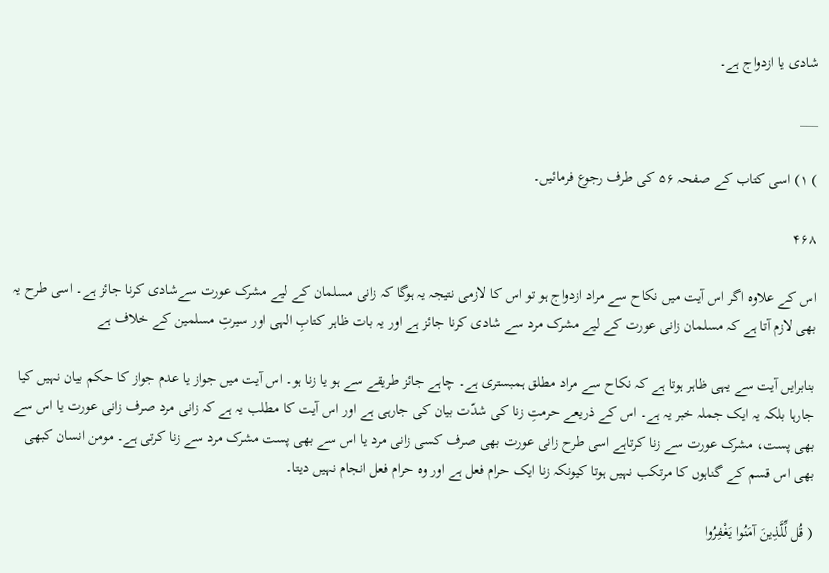شادی یا ازدواج ہے۔

___

) ۱) اسی کتاب کے صفحہ ۵۶ کی طرف رجوع فرمائیں۔

۴۶۸

اس کے علاوہ اگر اس آیت میں نکاح سے مراد ازدواج ہو تو اس کا لازمی نتیجہ یہ ہوگا کہ زانی مسلمان کے لیے مشرک عورت سےشادی کرنا جائز ہے۔ اسی طرح یہ بھی لازم آتا ہے کہ مسلمان زانی عورت کے لیے مشرک مرد سے شادی کرنا جائز ہے اور یہ بات ظاہر کتابِ الہی اور سیرتِ مسلمین کے خلاف ہے

بنابرایں آیت سے یہی ظاہر ہوتا ہے کہ نکاح سے مراد مطلق ہمبستری ہے۔ چاہے جائز طریقے سے ہو یا زنا ہو۔ اس آیت میں جواز یا عدم جواز کا حکم بیان نہیں کیا جارہا بلکہ یہ ایک جملہ خبر یہ ہے۔ اس کے ذریعے حرمتِ زنا کی شدّت بیان کی جارہی ہے اور اس آیت کا مطلب یہ ہے کہ زانی مرد صرف زانی عورت یا اس سے بھی پست، مشرک عورت سے زنا کرتاہے اسی طرح زانی عورت بھی صرف کسی زانی مرد یا اس سے بھی پست مشرک مرد سے زنا کرتی ہے۔ مومن انسان کبھی بھی اس قسم کے گناہوں کا مرتکب نہیں ہوتا کیونکہ زنا ایک حرام فعل ہے اور وہ حرام فعل انجام نہیں دیتا۔

( قُل لِّلَّذِينَ آمَنُوا يَغْفِرُوا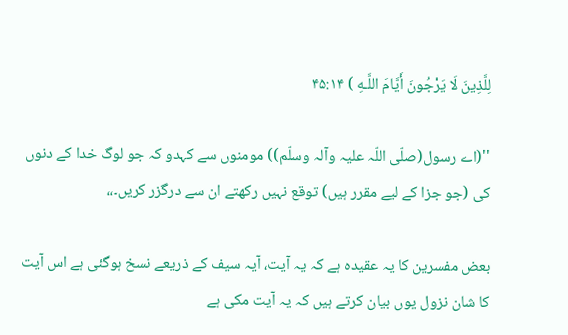لِلَّذِينَ لَا يَرْجُونَ أَيَّامَ اللَّـهِ ) ۴۵:۱۴

''(اے رسول(صلّی اللّہ علیہ وآلہ وسلّم)) مومنوں سے کہدو کہ جو لوگ خدا کے دنوں کی (جو جزا کے لیے مقرر ہیں) توقع نہیں رکھتے ان سے درگزر کریں۔،،

بعض مفسرین کا یہ عقیدہ ہے کہ یہ آیت، آیہ سیف کے ذریعے نسخ ہوگئی ہے اس آیت کا شان نزول یوں بیان کرتے ہیں کہ یہ آیت مکی ہے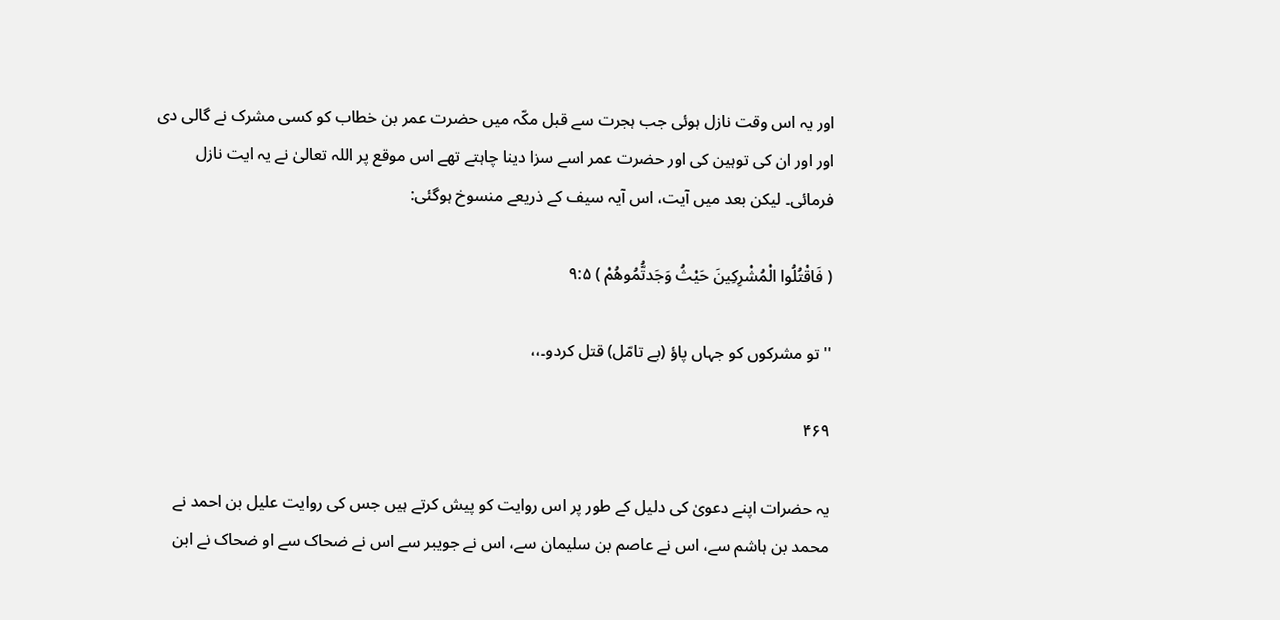اور یہ اس وقت نازل ہوئی جب ہجرت سے قبل مکّہ میں حضرت عمر بن خطاب کو کسی مشرک نے گالی دی اور اور ان کی توہین کی اور حضرت عمر اسے سزا دینا چاہتے تھے اس موقع پر اللہ تعالیٰ نے یہ ایت نازل فرمائی۔ لیکن بعد میں آیت، اس آیہ سیف کے ذریعے منسوخ ہوگئی:

( فَاقْتُلُوا الْمُشْرِكِينَ حَيْثُ وَجَدتُّمُوهُمْ ) ۹:۵

''تو مشرکوں کو جہاں پاؤ (بے تامّل) قتل کردو۔،،

۴۶۹

یہ حضرات اپنے دعویٰ کی دلیل کے طور پر اس روایت کو پیش کرتے ہیں جس کی روایت علیل بن احمد نے محمد بن ہاشم سے، اس نے عاصم بن سلیمان سے، اس نے جویبر سے اس نے ضحاک سے او ضحاک نے ابن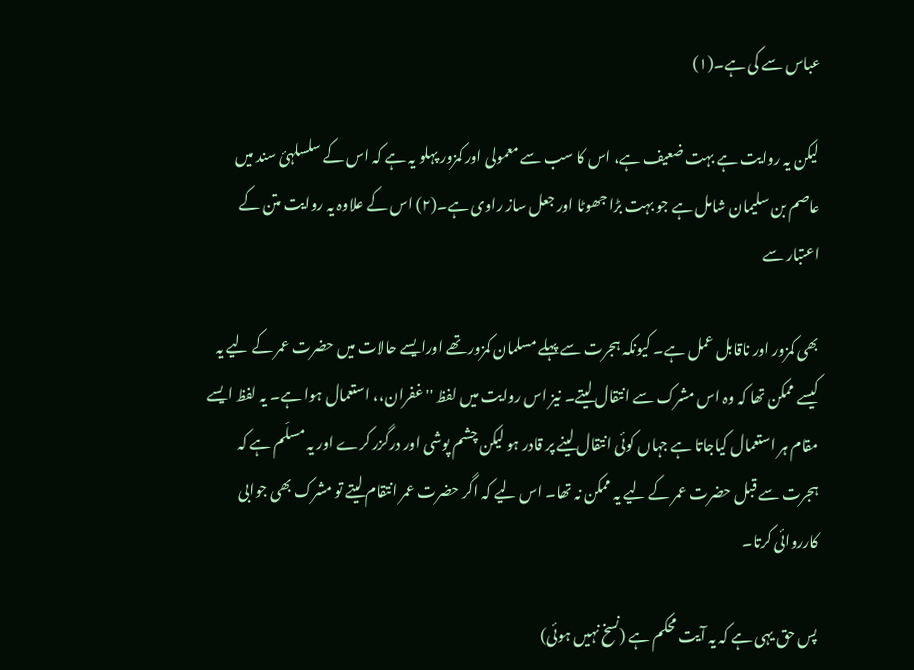عباس سے کی ہے۔(۱)

لیکن یہ روایت ہے بہت ضعیف ہے، اس کا سب سے معمولی اور کمزور پہلو یہ ہے کہ اس کے سلسلہئ سند میں عاصم بن سلیمان شامل ہے جو بہت بڑا جھوٹا اور جعل ساز راوی ہے۔(۲) اس کے علاوہ یہ روایت متن کے اعتبار سے

بھی کمزور اور ناقابل عمل ہے۔ کیونکہ ہجرت سے پہلے مسلمان کمزور تھے اورایسے حالات میں حضرت عمر کے لیے یہ کیسے ممکن تھا کہ وہ اس مشرک سے انتقال لیتے۔ نیز اس روایت میں لفظ ''غفران،، استعمال ہوا ہے۔ یہ لفظ ایسے مقام ہر استعمال کیاجاتا ہے جہاں کوئی انتقال لینے پر قادر ہو لیکن چشم پوشی اور درگزر کرے اور یہ مسلّم ہے کہ ہجرت سے قبل حضرت عمر کے لیے یہ ممکن نہ تھا۔ اس لیے کہ اگر حضرت عمر انتقام لیتے تو مشرک بھی جوابی کارروائی کرتا۔

پس حق یہی ہے کہ یہ آیت محکم ہے (نسخ نہیں ہوئی)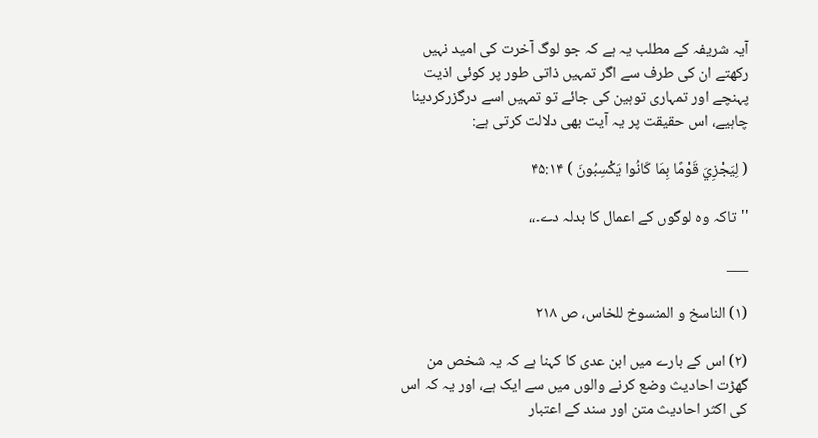آیہ شریفہ کے مطلب یہ ہے کہ جو لوگ آخرت کی امید نہیں رکھتے ان کی طرف سے اگر تمہیں ذاتی طور پر کوئی اذیت پہنچے اور تمہاری توہین کی جائے تو تمہیں اسے درگزرکردینا چاہیے، اس حقیقت پر یہ آیت بھی دلالت کرتی ہے:

( لِيَجْزِيَ قَوْمًا بِمَا كَانُوا يَكْسِبُونَ ) ۴۵:۱۴

''تاکہ وہ لوگوں کے اعمال کا بدلہ دے۔،،

___

(۱) الناسخ و المنسوخ للخاس، ص ۲۱۸

(۲) اس کے بارے میں ابن عدی کا کہنا ہے کہ یہ شخص من گھڑت احادیث وضع کرنے والوں میں سے ایک ہے، اور یہ کہ اس کی اکثر احادیث متن اور سند کے اعتبار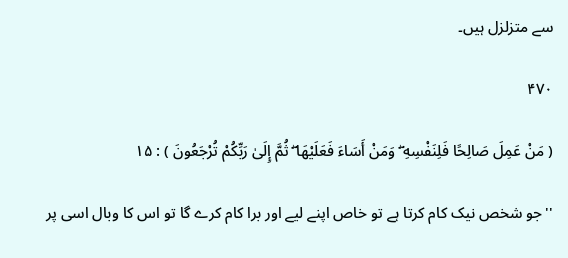سے متزلزل ہیں۔

۴۷۰

( مَنْ عَمِلَ صَالِحًا فَلِنَفْسِهِ ۖ وَمَنْ أَسَاءَ فَعَلَيْهَا ۖ ثُمَّ إِلَىٰ رَبِّكُمْ تُرْجَعُونَ ) : ۱۵

''جو شخص نیک کام کرتا ہے تو خاص اپنے لیے اور برا کام کرے گا تو اس کا وبال اسی پر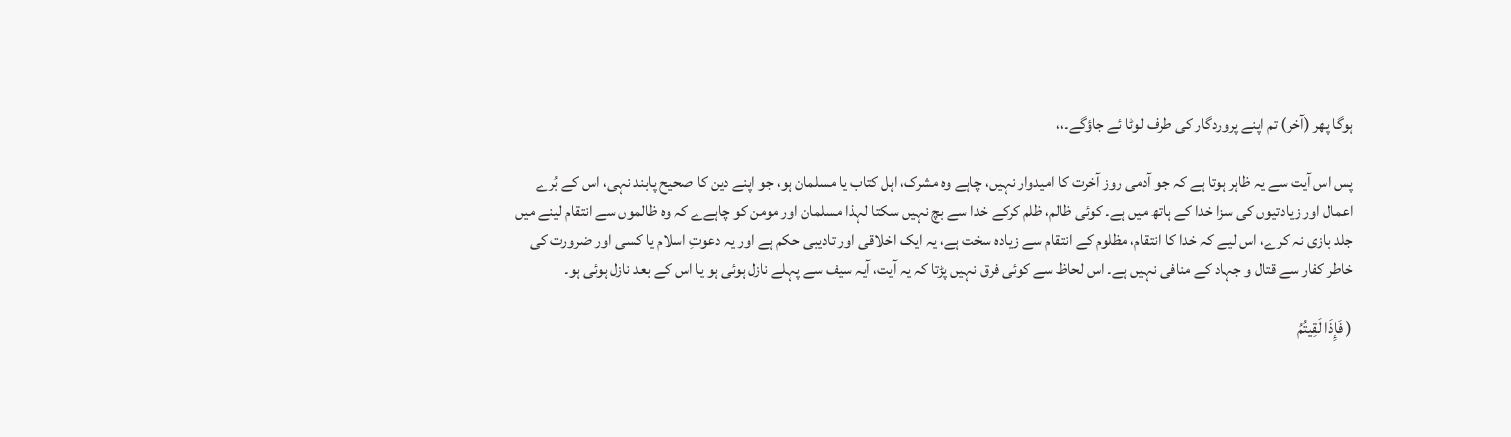ہوگا پھر (آخر) تم اپنے پروردگار کی طرف لوٹا ئے جاؤگے۔،،

پس اس آیت سے یہ ظاہر ہوتا ہے کہ جو آدمی روز آخرت کا امیدوار نہیں، چاہے وہ مشرک، اہل کتاب یا مسلمان ہو، جو اپنے دین کا صحیح پابند نہی، اس کے بُرے اعمال اور زیادتیوں کی سزا خدا کے ہاتھ میں ہے۔ کوئی ظالم، ظلم کرکے خدا سے بچ نہیں سکتا لہذا مسلمان اور مومن کو چاہےے کہ وہ ظالموں سے انتقام لینے میں جلد بازی نہ کرے، اس لیے کہ خدا کا انتقام، مظلوم کے انتقام سے زیادہ سخت ہے، یہ ایک اخلاقی اور تادیبی حکم ہے اور یہ دعوتِ اسلام یا کسی اور ضرورت کی خاطر کفار سے قتال و جہاد کے منافی نہیں ہے۔ اس لحاظ سے کوئی فرق نہیں پڑتا کہ یہ آیت، آیہ سیف سے پہلے نازل ہوئی ہو یا اس کے بعد نازل ہوئی ہو۔

( فَإِذَا لَقِيتُمُ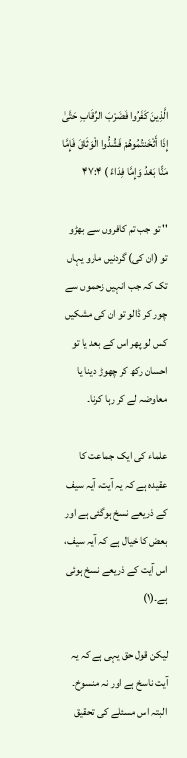الَّذِينَ كَفَرُوا فَضَرْبَ الرِّقَابِ حَتَّىٰ إِذَا أَثْخَنتُمُوهُمْ فَشُدُّوا الْوَثَاقَ فَإِمَّا مَنًّا بَعْدُ وَإِمَّا فِدَاءً ) ۴۷:۴

'' تو جب تم کافروں سے بھڑو تو (ان کی) گردنیں مارو یہاں تک کہ جب انہیں زحموں سے چور کر ڈالو تو ان کی مشکیں کس لو پھر اس کے بعد یا تو احسان رکھ کر چھوڑ دینا یا معاوضہ لے کر رہا کرنا۔

علماء کی ایک جماعت کا عقیدہ ہے کہ یہ آیت، آیہ سیف کے ذریعے نسخ ہوگئی ہے اور بعض کا خیال ہے کہ آیہ سیف، اس آیت کے ذریعے نسخ ہوئی ہے۔(۱)

لیکن قول حق یہی ہے کہ یہ آیت ناسخ ہے اور نہ منسوخ۔ البتہ اس مسئلے کی تحقیق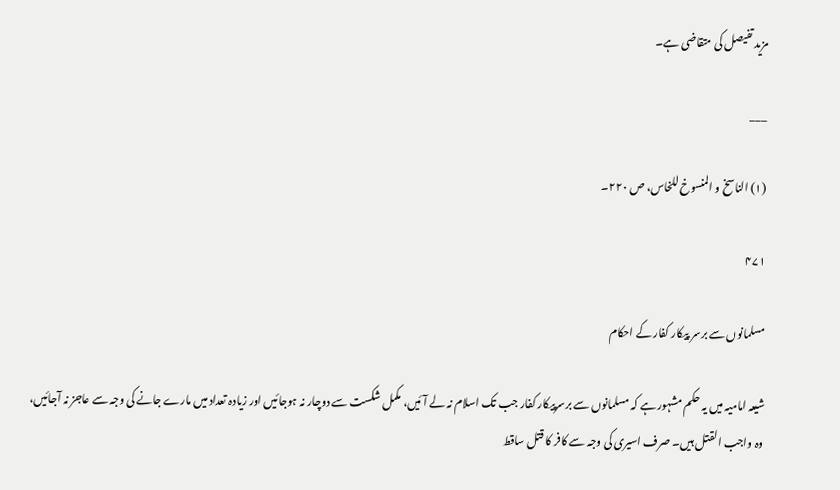مزید تفیصل کی متقاضی ہے۔

___

(۱) الناسخ و المنسوخ للخاس، ص ۲۲۰۔

۴۷۱

مسلمانوں سے برسر پیکار کفار کے احکام

شیعہ امامیہ میں یہ حکم مشہور ہے کہ مسلمانوں سے برسرپیکار کفار جب تک اسلام نہ لے آئیں، مکمل شکست سے دوچار نہ ہوجائیں اور زیادہ تعداد میں مارے جانے کی وجہ سے عاجز نہ آجائیں، وہ واجب القتل ہیں۔ صرف اسیری کی وجہ سے کافر کا قتل ساقط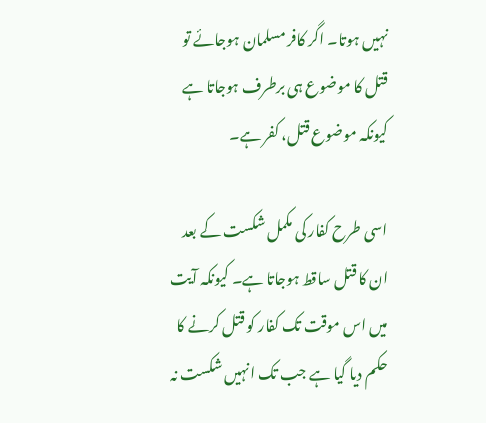نہیں ہوتا۔ اگر کافر مسلمان ہوجائے تو قتل کا موضوع ہی برطرف ہوجاتا ہے کیونکہ موضوع قتل، کفر ہے۔

اسی طرح کفار کی مکمل شکست کے بعد ان کا قتل ساقط ہوجاتا ہے۔ کیونکہ آیت میں اس موقت تک کفار کو قتل کرنے کا حکم دیا گیا ہے جب تک انہیں شکست نہ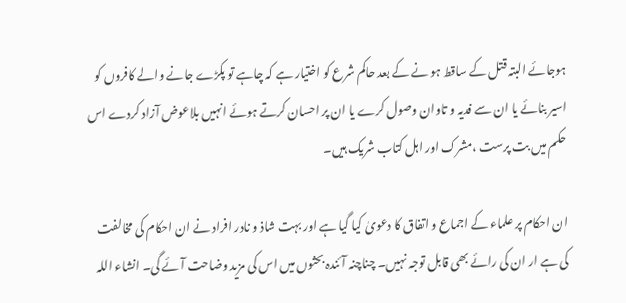ہوجائے البتہ قتل کے ساقط ہو نے کے بعد حاکم شرع کو اختیار ہے کہ چاہے تو پکڑے جانے والے کافروں کو اسیر بنائے یا ان سے فدیہ و تاوان وصول کرے یا ان پر احسان کرتے ہوئے انہیں بلاعوض آزاد کردے اس حکم میں بت پرست ،مشرک اور اہل کتاب شریک ہیں۔

ان احکام پر علماء کے اجماع و اتفاق کا دعویٰ کیا گیا ہے اور بہت شاذ و نادر افراد نے ان احکام کی مخالفت کی ہے ار ان کی رائے بھی قابل توجہ نہیں۔ چناچنہ آئندہ بحثوں میں اس کی مزید وضاحت آئے گی۔ انشاء اللہ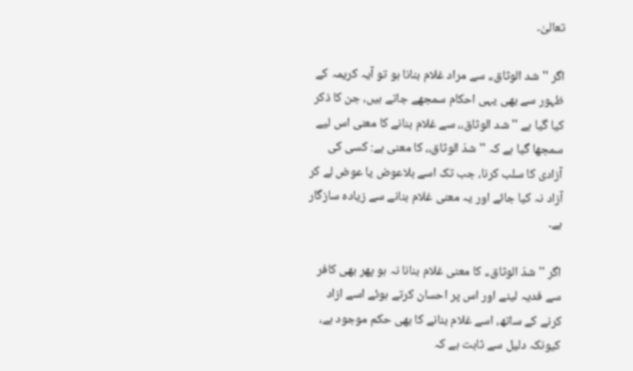تعالیٰ۔

اگر ''شد الوثاق،، سے مراد غلام بنانا ہو تو آیہ کریمہ کے ظہور سے بھی یہی احکام سمجھے جاتے ہیں، جن کا ذکر کیا گیا ہے '' شد الوثاق،، سے غلام بنانے کا معنی اس لیے سمجھا گیا ہے کہ ''شدّ الوثاق،، کا معنی ہے: کسی کی آزادی کا سلب کرنا، جب تک اسے بلاعوض یا عوض لے کر آزاد نہ کیا جائے اور یہ معنی غلام بنانے سے زیادہ سازگار ہے۔

اگر ''شدّ الوثاق،، کا معنی غلام بنانا نہ ہو پھر بھی کافر سے فدیہ لینے اور اس پر احسان کرتے ہوئے اسے ازاد کرنے کے ساتھ، اسے غلام بنانے کا بھی حکم موجود ہے، کیونکہ دلیل سے ثابت ہے کہ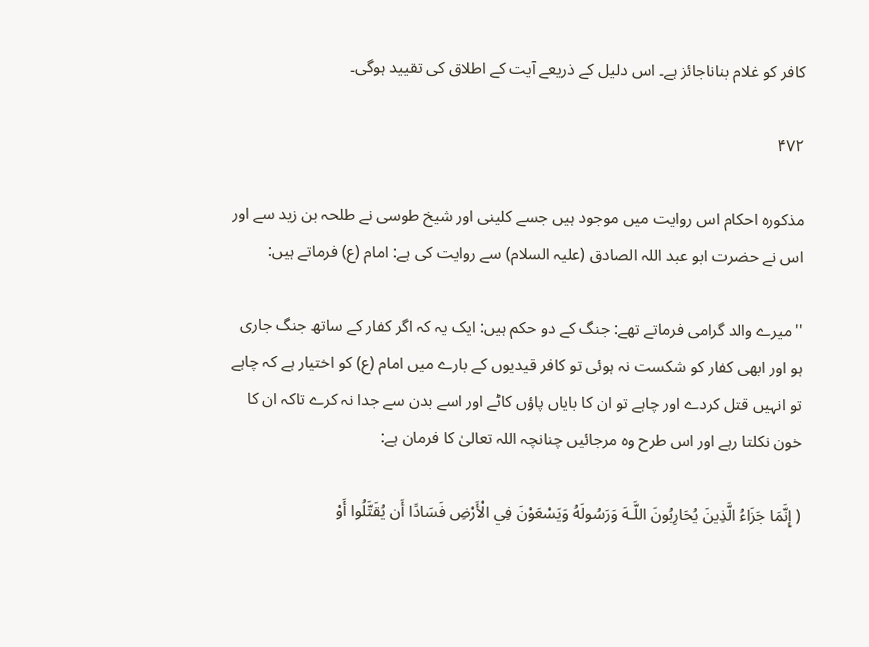کافر کو غلام بناناجائز ہے۔ اس دلیل کے ذریعے آیت کے اطلاق کی تقیید ہوگی۔

۴۷۲

مذکورہ احکام اس روایت میں موجود ہیں جسے کلینی اور شیخ طوسی نے طلحہ بن زید سے اور اس نے حضرت ابو عبد اللہ الصادق (علیہ السلام) سے روایت کی ہے: امام (ع) فرماتے ہیں:

''میرے والد گرامی فرماتے تھے: جنگ کے دو حکم ہیں: ایک یہ کہ اگر کفار کے ساتھ جنگ جاری ہو اور ابھی کفار کو شکست نہ ہوئی تو کافر قیدیوں کے بارے میں امام (ع) کو اختیار ہے کہ چاہے تو انہیں قتل کردے اور چاہے تو ان کا بایاں پاؤں کاٹے اور اسے بدن سے جدا نہ کرے تاکہ ان کا خون نکلتا رہے اور اس طرح وہ مرجائیں چنانچہ اللہ تعالیٰ کا فرمان ہے:

( إِنَّمَا جَزَاءُ الَّذِينَ يُحَارِبُونَ اللَّـهَ وَرَسُولَهُ وَيَسْعَوْنَ فِي الْأَرْضِ فَسَادًا أَن يُقَتَّلُوا أَوْ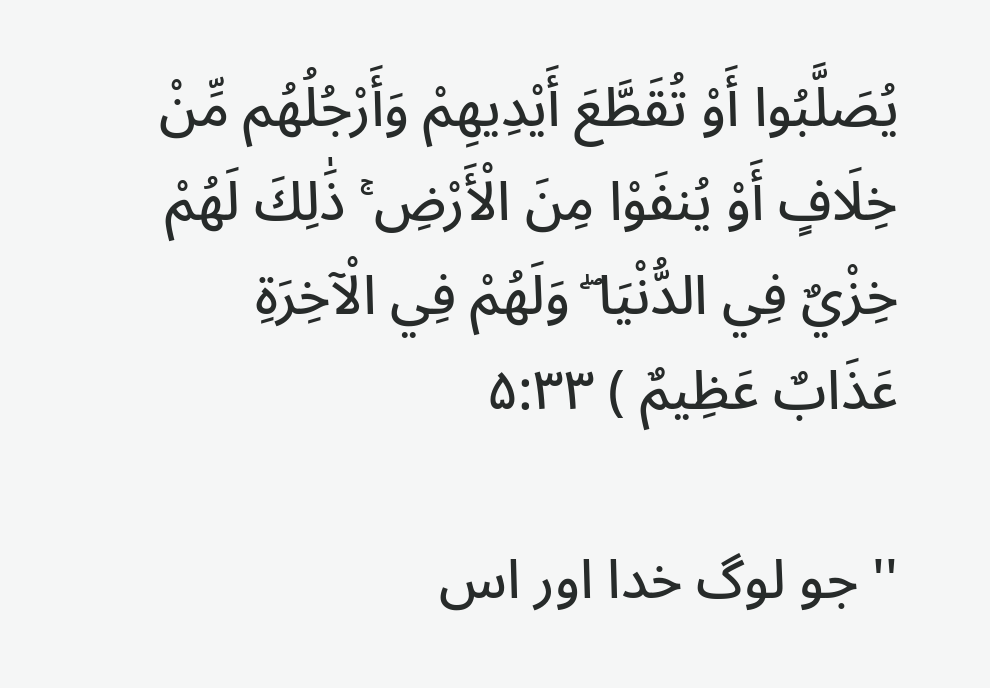يُصَلَّبُوا أَوْ تُقَطَّعَ أَيْدِيهِمْ وَأَرْجُلُهُم مِّنْ خِلَافٍ أَوْ يُنفَوْا مِنَ الْأَرْضِ ۚ ذَٰلِكَ لَهُمْ خِزْيٌ فِي الدُّنْيَا ۖ وَلَهُمْ فِي الْآخِرَةِ عَذَابٌ عَظِيمٌ ) ۵:۳۳

'' جو لوگ خدا اور اس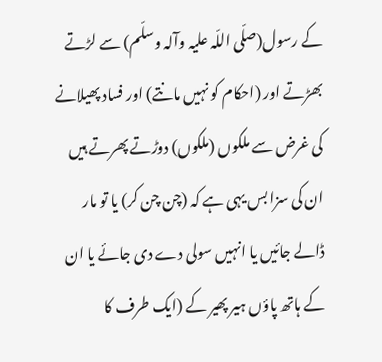کے رسول(صلّی اللّہ علیہ وآلہ وسلّم) سے لڑتے بھڑتے اور (احکام کو نہیں مانتے) اور فساد پھیلانے کی غرض سے ملکوں (ملکوں) دوڑتے پھرتے ہیں ان کی سزا بس یہی ہے کہ (چن چن کر) یا تو مار ڈالے جائیں یا انہیں سولی دے دی جائے یا ان کے ہاتھ پاؤں ہیر پھیر کے (ایک طرف کا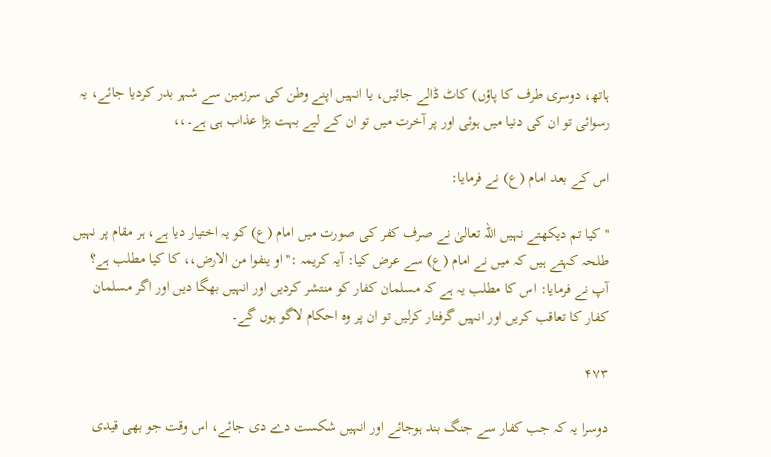ہاتھ، دوسری طرف کا پاؤں) کاٹ ڈالے جائیں، یا انہیں اپنے وطن کی سرزمین سے شہر بدر کردیا جائے، یہ رسوائی تو ان کی دنیا میں ہوئی اور پر آخرت میں تو ان کے لیے بہت بڑا عذاب ہی ہے۔،،

اس کے بعد امام (ع) نے فرمایا:

''کیا تم دیکھتے نہیں اللہ تعالیٰ نے صرف کفر کی صورت میں امام (ع) کو یہ اختیار دیا ہے، ہر مقام پر نہیں طلحہ کہتے ہیں کہ میں نے امام (ع) سے عرض کیا: آیہ کریمہ :''او ینفوا من الارض،، کا کیا مطلب ہے؟ آپ نے فرمایا: اس کا مطلب یہ ہے کہ مسلمان کفار کو منتشر کردیں اور انہیں بھگا دیں اور اگر مسلمان کفار کا تعاقب کریں اور انہیں گرفتار کرلیں تو ان پر وہ احکام لاگو ہوں گے۔

۴۷۳

دوسرا یہ کہ جب کفار سے جنگ بند ہوجائے اور انہیں شکست دے دی جائے، اس وقت جو بھی قیدی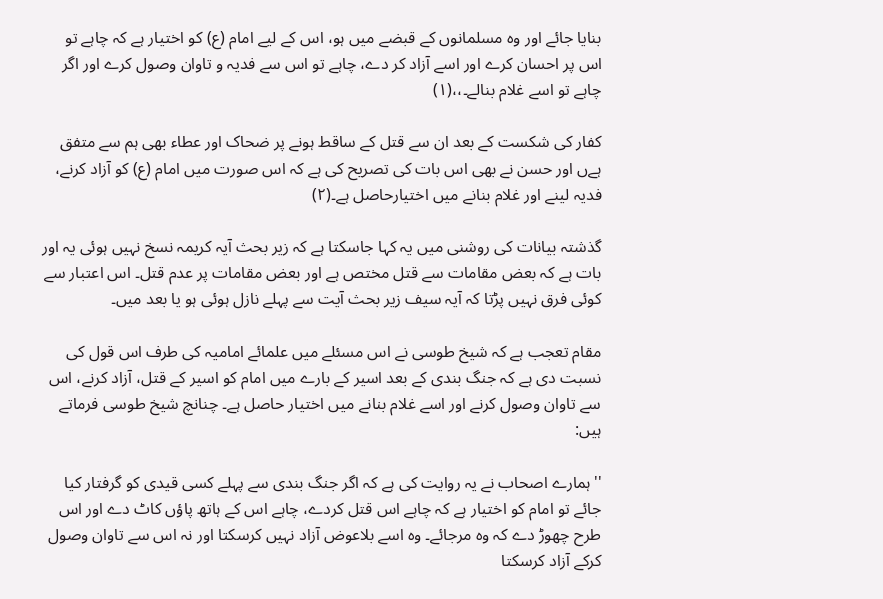بنایا جائے اور وہ مسلمانوں کے قبضے میں ہو، اس کے لیے امام (ع) کو اختیار ہے کہ چاہے تو اس پر احسان کرے اور اسے آزاد کر دے، چاہے تو اس سے فدیہ و تاوان وصول کرے اور اگر چاہے تو اسے غلام بنالے۔،،(۱)

کفار کی شکست کے بعد ان سے قتل کے ساقط ہونے پر ضحاک اور عطاء بھی ہم سے متفق ہےں اور حسن نے بھی اس بات کی تصریح کی ہے کہ اس صورت میں امام (ع) کو آزاد کرنے، فدیہ لینے اور غلام بنانے میں اختیارحاصل ہے۔(۲)

گذشتہ بیانات کی روشنی میں یہ کہا جاسکتا ہے کہ زیر بحث آیہ کریمہ نسخ نہیں ہوئی یہ اور بات ہے کہ بعض مقامات سے قتل مختص ہے اور بعض مقامات پر عدم قتل۔ اس اعتبار سے کوئی فرق نہیں پڑتا کہ آیہ سیف زیر بحث آیت سے پہلے نازل ہوئی ہو یا بعد میں۔

مقام تعجب ہے کہ شیخ طوسی نے اس مسئلے میں علمائے امامیہ کی طرف اس قول کی نسبت دی ہے کہ جنگ بندی کے بعد اسیر کے بارے میں امام کو اسیر کے قتل، آزاد کرنے، اس سے تاوان وصول کرنے اور اسے غلام بنانے میں اختیار حاصل ہے۔ چنانچ شیخ طوسی فرماتے ہیں:

''ہمارے اصحاب نے یہ روایت کی ہے کہ اگر جنگ بندی سے پہلے کسی قیدی کو گرفتار کیا جائے تو امام کو اختیار ہے کہ چاہے اس قتل کردے، چاہے اس کے ہاتھ پاؤں کاٹ دے اور اس طرح چھوڑ دے کہ وہ مرجائے۔ وہ اسے بلاعوض آزاد نہیں کرسکتا اور نہ اس سے تاوان وصول کرکے آزاد کرسکتا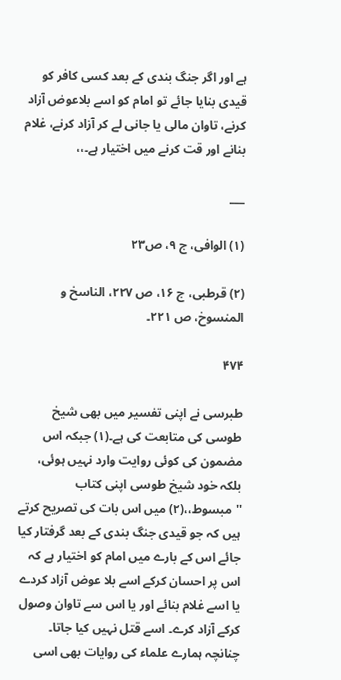ہے اور اگر جنگ بندی کے بعد کسی کافر کو قیدی بنایا جائے تو امام کو اسے بلاعوض آزاد کرنے، تاوان مالی یا جانی لے کر آزاد کرنے، غلام بنانے اور قت کرنے میں اختیار ہے۔،،

___

(۱) الوافی، ج ۹، ص۲۳

(۲) قرطبی، ج ۱۶، ص ۲۲۷، الناسخ و المنسوخ، ص ۲۲۱۔

۴۷۴

طبرسی نے اپنی تفسیر میں بھی شیخ طوسی کی متابعت کی ہے۔(۱) جبکہ اس مضمون کی کوئی روایت وارد نہیں ہوئی، بلکہ خود شیخ طوسی اپنی کتاب ''مبسوط،،(۲) میں اس بات کی تصریح کرتے ہیں کہ جو قیدی جنگ بندی کے بعد گرفتار کیا جائے اس کے بارے میں امام کو اختیار ہے کہ اس پر احسان کرکے اسے بلا عوض آزاد کردے یا اسے غلام بنائے اور یا اس سے تاوان وصول کرکے آزاد کرے۔ اسے قتل نہیں کیا جاتا۔ چنانچہ ہمارے علماء کی روایات بھی اسی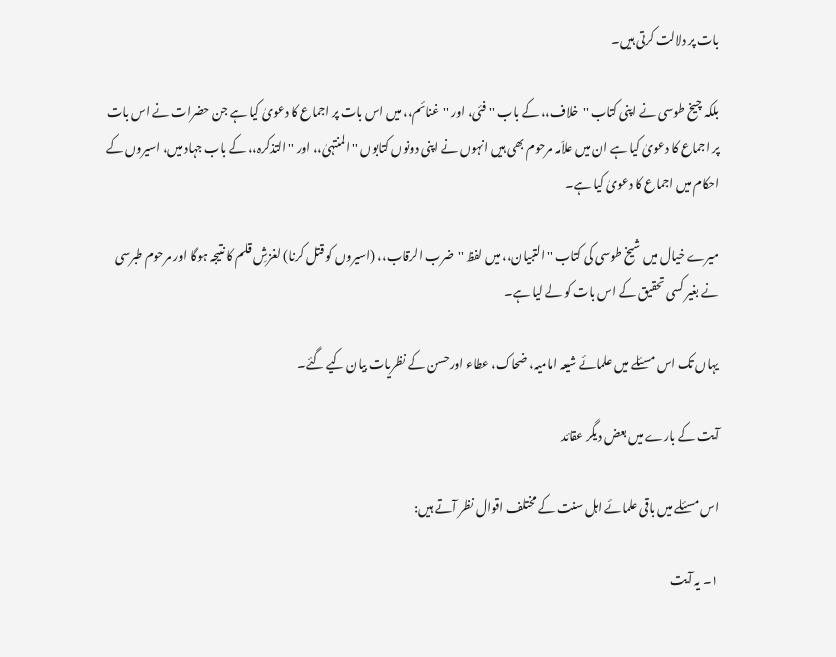بات پر دلالت کرتی ہیں۔

بلکہ چیخ طوسی نے اپنی کتاب ''خلاف،، کے باب ''فئی، اور ''غنائم،، میں اس بات پر اجماع کا دعویٰ کیا ہے جن حضرات نے اس بات پر اجماع کا دعویٰ کیا ہے ان میں علاّمہ مرحوم بھی ہیں انہوں نے اپنی دونوں کتابوں ''المنتہیٰ،، اور ''التذکرہ،، کے باب جہاد میں، اسیروں کے احکام میں اجماع کا دعویٰ کیا ہے۔

میرے خیال میں شیخ طوسی کی کتاب ''التبیان،، میں لفظ ''ضرب الرقاب،، (اسیروں کو قتل کرنا) لغزشِ قلم کا نتیجہ ہوگا اور مرحوم طبرسی نے بغیر کسی تحقیق کے اس بات کو لے لیا ہے۔

یہاں تک اس مسئلے میں علمائے شیعہ امامیہ، ضحاک، عطاء اورحسن کے نظریات بیان کیے گئے۔

آیت کے بارے میں بعض دیگر عقائد

اس مسئلے میں باقی علمائے اہل سنت کے مختلف اقوال نظر آتے ہیں:

۱۔ یہ آیت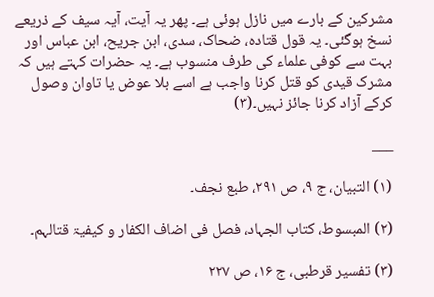مشرکین کے بارے میں نازل ہوئی ہے۔ پھر یہ آیت، آیہ سیف کے ذریعے نسخ ہوگئی۔ یہ قول قتادہ، ضحاک، سدی، ابن جریح، ابن عباس اور بہت سے کوفی علماء کی طرف منسوب ہے۔ یہ حضرات کہتے ہیں کہ مشرک قیدی کو قتل کرنا واجب ہے اسے بلا عوض یا تاوان وصول کرکے آزاد کرنا جائز نہیں۔(۳)

___

(۱) التبیان، ج ۹، ص ۲۹۱، طبع نجف۔

(۲) المبسوط، کتاب الجہاد، فصل فی اضاف الکفار و کیفیۃ قتالہم۔

(۳) تفسیر قرطبی، ج ۱۶، ص ۲۲۷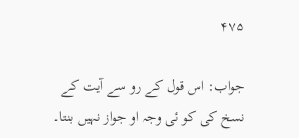۴۷۵

جواب: اس قول کے رو سے آیت کے نسخ کی کو ئی وجہ او جواز نہیں بنتا۔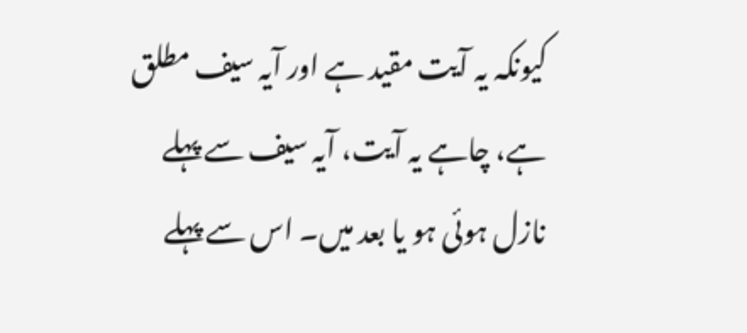کیونکہ یہ آیت مقید ہے اور آیہ سیف مطلق ہے، چاہے یہ آیت، آیہ سیف سے پہلے نازل ہوئی ہو یا بعد میں۔ اس سے پہلے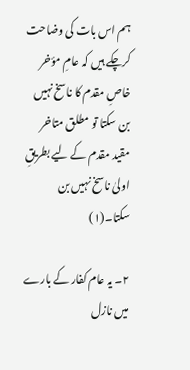ہم اس بات کی وضاحت کرچکے ہیں کہ عامِ مؤخر خاصِ مقدم کا ناسخ نہیں بن سکتا تو مطلق متاخر مقید مقدم کے لیے بطریقِ اولیٰ ناسخ نہیں بن سکتا۔(۱)

۲۔ یہ عام کفار کے بارے میں نازل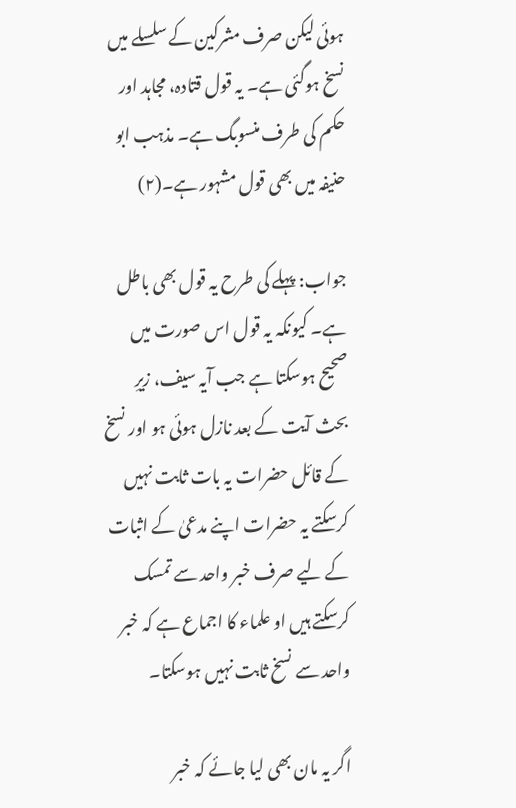ہوئی لیکن صرف مشرکین کے سلسلے میں نسخ ہوگئی ہے۔ یہ قول قتادہ، مجاہد اور حکم کی طرف منسوبگ ہے۔ مذہب ابو حنیفہ میں بھی قول مشہور ہے۔(۲)

جواب: پہلے کی طرح یہ قول بھی باطل ہے۔ کیونکہ یہ قول اس صورت میں صحیح ہوسکتا ہے جب آیہ سیف، زیرِ بحث آیت کے بعد نازل ہوئی ہو اور نسخ کے قائل حضرات یہ بات ثابت نہیں کرسکتے یہ حضرات اپنے مدعیٰ کے اثبات کے لیے صرف خبر واحد سے تمسک کرسکتے ہیں او علماء کا اجماع ہے کہ خبر واحد سے نسخ ثابت نہیں ہوسکتا۔

اگر یہ مان بھی لیا جائے کہ خبر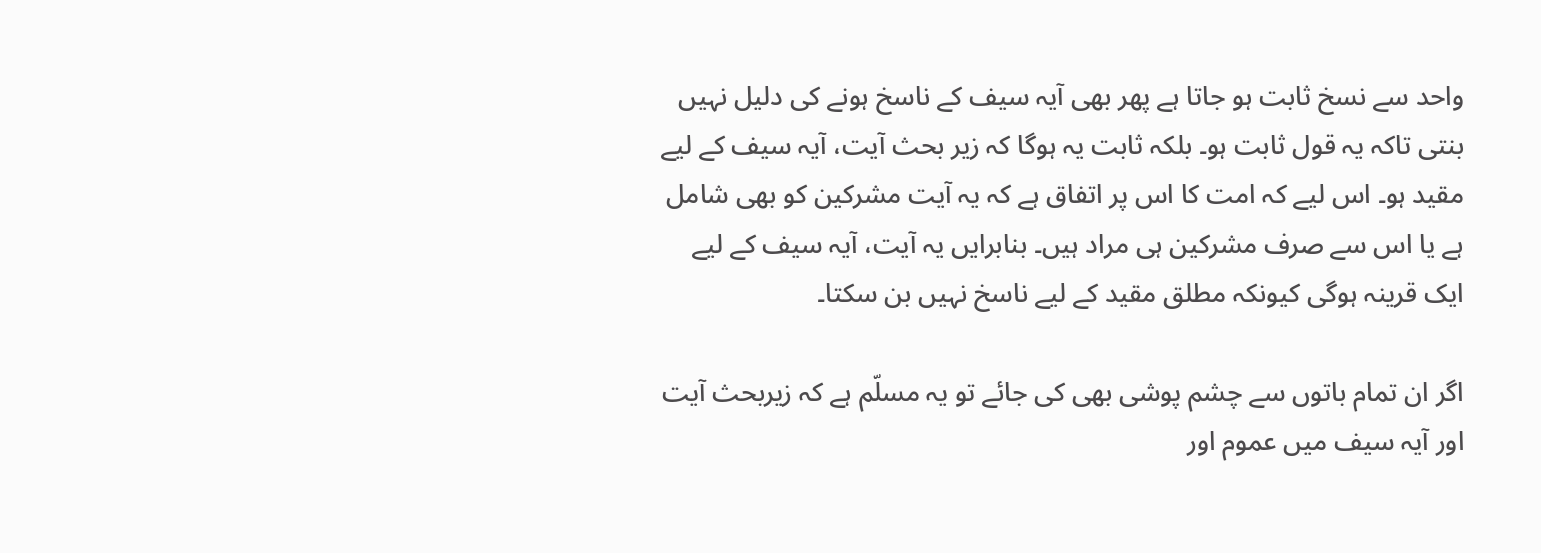واحد سے نسخ ثابت ہو جاتا ہے پھر بھی آیہ سیف کے ناسخ ہونے کی دلیل نہیں بنتی تاکہ یہ قول ثابت ہو۔ بلکہ ثابت یہ ہوگا کہ زیر بحث آیت، آیہ سیف کے لیے مقید ہو۔ اس لیے کہ امت کا اس پر اتفاق ہے کہ یہ آیت مشرکین کو بھی شامل ہے یا اس سے صرف مشرکین ہی مراد ہیں۔ بنابرایں یہ آیت، آیہ سیف کے لیے ایک قرینہ ہوگی کیونکہ مطلق مقید کے لیے ناسخ نہیں بن سکتا۔

اگر ان تمام باتوں سے چشم پوشی بھی کی جائے تو یہ مسلّم ہے کہ زیربحث آیت اور آیہ سیف میں عموم اور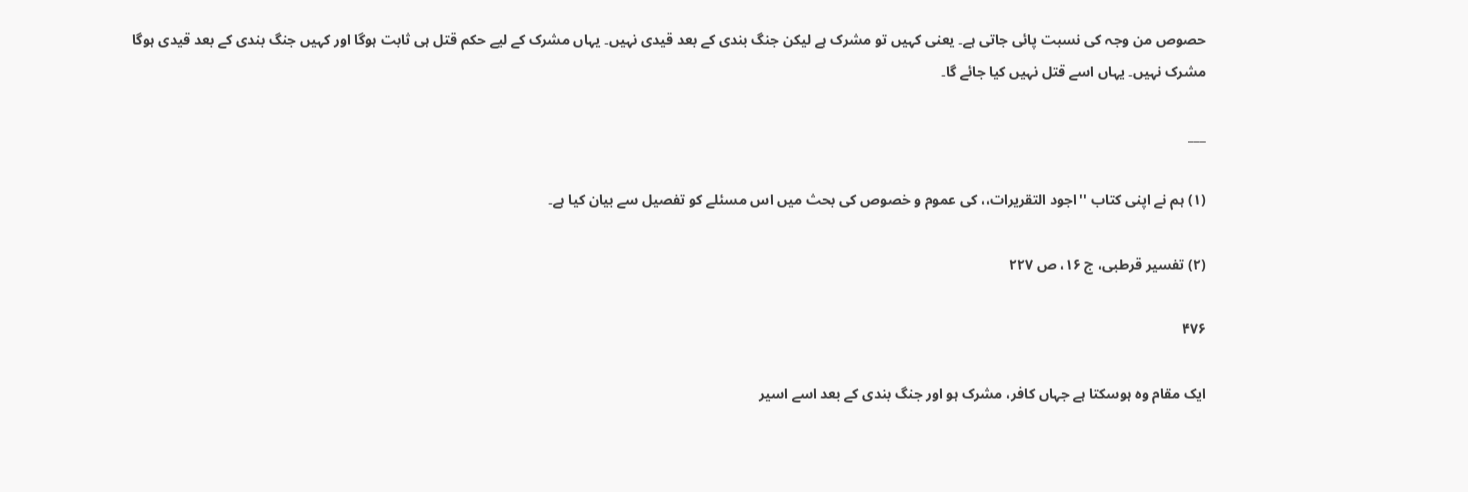حصوص من وجہ کی نسبت پائی جاتی ہے۔ یعنی کہیں تو مشرک ہے لیکن جنگ بندی کے بعد قیدی نہیں۔ یہاں مشرک کے لیے حکم قتل ہی ثابت ہوگا اور کہیں جنگ بندی کے بعد قیدی ہوگا مشرک نہیں۔ یہاں اسے قتل نہیں کیا جائے گا۔

___

(۱) ہم نے اپنی کتاب ''اجود التقریرات،، کی عموم و خصوص کی بحث میں اس مسئلے کو تفصیل سے بیان کیا ہے۔

(۲) تفسیر قرطبی، ج ۱۶، ص ۲۲۷

۴۷۶

ایک مقام وہ ہوسکتا ہے جہاں کافر، مشرک ہو اور جنگ بندی کے بعد اسے اسیر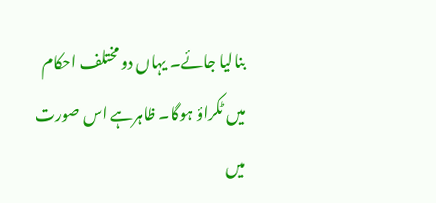بنالیا جائے۔ یہاں دو مختلف احکام میں ٹکراؤ ہوگا۔ ظاہرہے اس صورت میں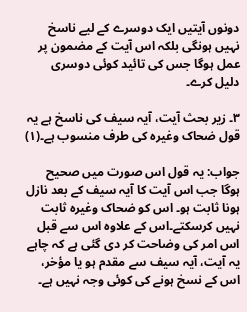دونوں آیتیں ایک دوسرے کے لیے ناسخ نہیں ہونگی بلکہ اس آیت کے مضمون پر عمل ہوگا جس کی تائید کوئی دوسری دلیل کرے۔

۳۔ زیر بحث آیت، آیہ سیف کی ناسخ ہے یہ قول ضحاک وغیرہ کی طرف منسوب ہے۔(۱)

جواب: یہ قول اس صورت میں صحیح ہوگا جب اس آیت کا آیہ سیف کے بعد نازل ہونا ثابت ہو۔ اس کو ضحاک وغیرہ ثابت نہیں کرسکتے۔اس کے علاوہ اس سے قبل اس امر کی وضاحت کر دی گئی ہے کہ چاہے یہ آیت، آیہ سیف سے مقدم ہو یا مؤخر، اس کے نسخ ہونے کی کوئی وجہ نہیں ہے۔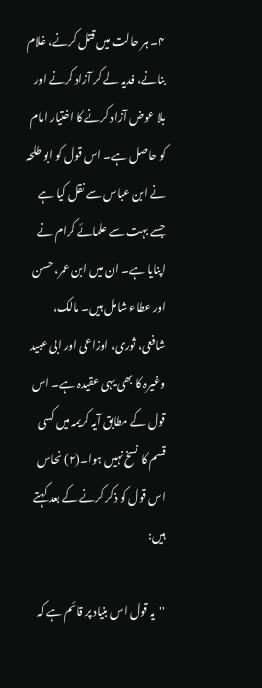۴۔ ہر حالت میں قتل کرنے، غلام بنانے، فدیہ لے کر آزاد کرنے اور بلا عوض آزاد کرنے کا اختیار امام کو حاصل ہے۔ اس قول کو ابو طلحہ نے ابن عباس سے نقل کیا ہے جسے بہت سے علمائے کرام نے اپنایا ہے۔ ان میں ابن عمر، حسن اور عطاء شامل ہیں۔ مالک، شافعی، ثوری، اوزاعی اور ابی عبید وغیرہ کا بھی یہی عقیدہ ہے۔ اس قول کے مطابق آیہ کریمہ میں کسی قسم کا نسخ نہیں ہوا۔(۲) نحاس اس قول کو ذکر کرنے کے بعد کہتے ہیں:

''یہ قول اس بنیاد پر قائم ہے کہ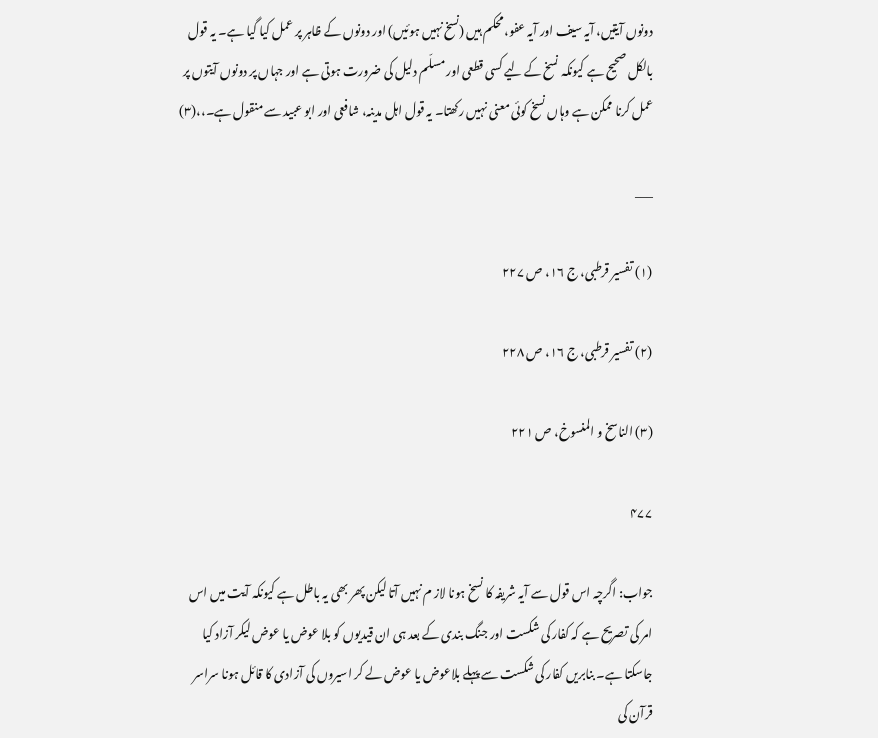دونوں آیتیں، آیہ سیف اور آیہ عفو، محکم ہیں (نسخ نہیں ہوئیں) اور دونوں کے ظاہر پر عمل کیا گیا ہے۔ یہ قول بالکل صحیح ہے کیونکہ نسخ کے لیے کسی قطعی اور مسلّم دلیل کی ضرورت ہوتی ہے اور جہاں پر دونوں آیتوں پر عمل کرنا ممکن ہے وہاں نسخ کوئی معنی نہیں رکھتا۔ یہ قول اہل مدینہ، شافعی اور ابو عبید سے منقول ہے۔،،(۳)

___

(۱) تفسیر قرطبی، ج ۱۶، ص ۲۲۷

(۲) تفسیر قرطبی، ج ۱۶، ص ۲۲۸

(۳) الناسخ و المنسوخ، ص ۲۲۱

۴۷۷

جواب: اگرچہ اس قول سے آیہ شریفہ کا نسخ ہونا لاز م نہیں آتا لیکن پھر بھی یہ باطل ہے کیونکہ آیت میں اس امر کی تصریح ہے کہ کفار کی شکست اور جنگ بندی کے بعد ہی ان قیدیوں کو بلا عوض یا عوض لیکر آزاد کیا جاسکتا ہے۔ بنابریں کفار کی شکست سے پہلے بلاعوض یا عوض لے کر اسیروں کی آزادی کا قائل ہونا سراسر قرآن کی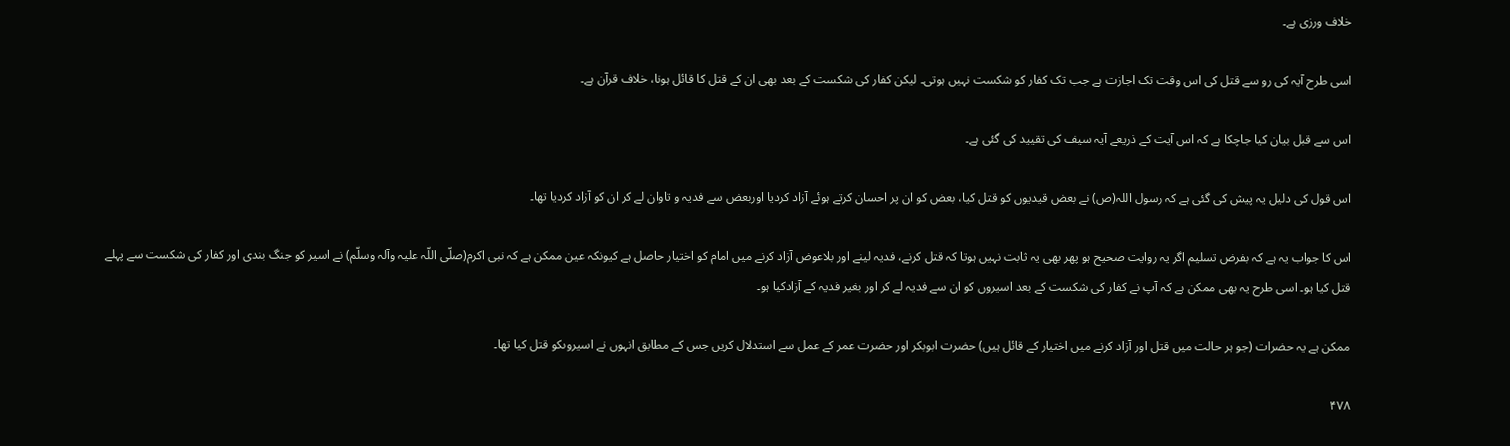خلاف ورزی ہے۔

اسی طرح آیہ کی رو سے قتل کی اس وقت تک اجازت ہے جب تک کفار کو شکست نہیں ہوتی۔ لیکن کفار کی شکست کے بعد بھی ان کے قتل کا قائل ہونا، خلاف قرآن ہے۔

اس سے قبل بیان کیا جاچکا ہے کہ اس آیت کے ذریعے آیہ سیف کی تقیید کی گئی ہے۔

اس قول کی دلیل یہ پیش کی گئی ہے کہ رسول اللہ(ص) نے بعض قیدیوں کو قتل کیا، بعض کو ان پر احسان کرتے ہوئے آزاد کردیا اوربعض سے فدیہ و تاوان لے کر ان کو آزاد کردیا تھا۔

اس کا جواب یہ ہے کہ بفرض تسلیم اگر یہ روایت صحیح ہو پھر بھی یہ ثابت نہیں ہوتا کہ قتل کرنے، فدیہ لینے اور بلاعوض آزاد کرنے میں امام کو اختیار حاصل ہے کیونکہ عین ممکن ہے کہ نبی اکرم(صلّی اللّہ علیہ وآلہ وسلّم) نے اسیر کو جنگ بندی اور کفار کی شکست سے پہلے قتل کیا ہو۔ اسی طرح یہ بھی ممکن ہے کہ آپ نے کفار کی شکست کے بعد اسیروں کو ان سے فدیہ لے کر اور بغیر فدیہ کے آزادکیا ہو۔

ممکن ہے یہ حضرات (جو ہر حالت میں قتل اور آزاد کرنے میں اختیار کے قائل ہیں) حضرت ابوبکر اور حضرت عمر کے عمل سے استدلال کریں جس کے مطابق انہوں نے اسیروںکو قتل کیا تھا۔

۴۷۸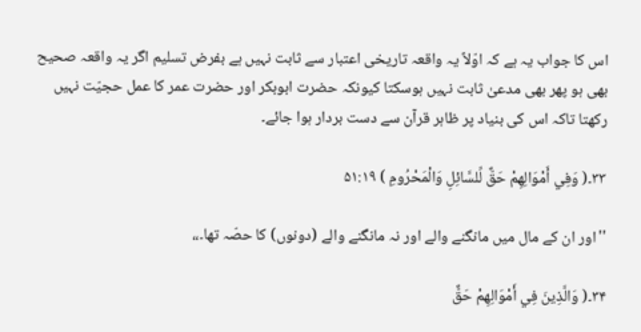اس کا جواب یہ ہے کہ اوّلاً یہ واقعہ تاریخی اعتبار سے ثابت نہیں ہے بفرض تسلیم اگر یہ واقعہ صحیح بھی ہو پھر بھی مدعیٰ ثابت نہیں ہوسکتا کیونکہ حضرت ابوبکر اور حضرت عمر کا عمل حجیّت نہیں رکھتا تاکہ اس کی بنیاد پر ظاہر قرآن سے دست بردار ہوا جائے۔

۳۳۔( وَفِي أَمْوَالِهِمْ حَقٌّ لِّلسَّائِلِ وَالْمَحْرُومِ ) ۵۱:۱۹

''اور ان کے مال میں مانگنے والے اور نہ مانگنے والے (دونوں) کا حصّہ تھا۔،،

۳۴۔( وَالَّذِينَ فِي أَمْوَالِهِمْ حَقٌّ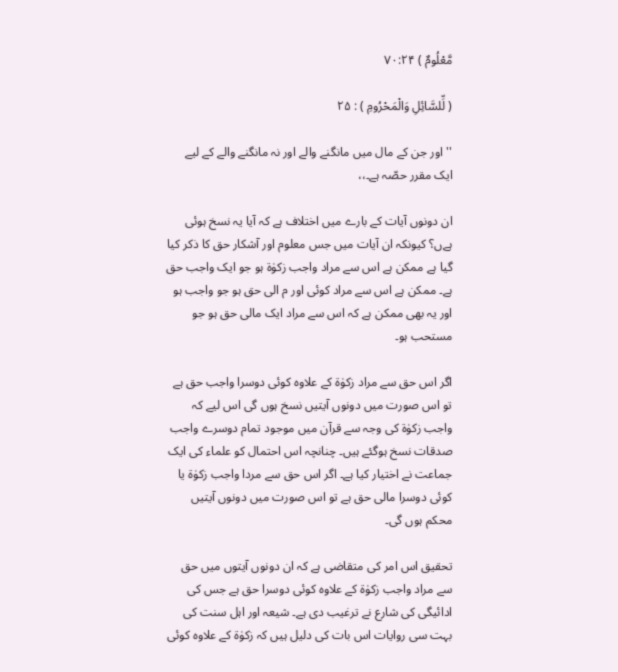مَّعْلُومٌ ) ۷۰:۲۴

( لِّلسَّائِلِ وَالْمَحْرُومِ ) : ۲۵

''اور جن کے مال میں مانگنے والے اور نہ مانگنے والے کے لیے ایک مقرر حصّہ ہے۔،،

ان دونوں آیات کے بارے میں اختلاف ہے کہ آیا یہ نسخ ہوئی ہےں؟ کیونکہ ان آیات میں جس معلوم اور آشکار حق کا ذکر کیا گیا ہے ممکن ہے اس سے مراد واجب زکوٰۃ ہو جو ایک واجب حق ہے۔ ممکن ہے اس سے مراد کوئی اور م الی حق ہو جو واجب ہو اور یہ بھی ممکن ہے کہ اس سے مراد ایک مالی حق ہو جو مستحب ہو۔

اگر اس حق سے مراد زکوٰۃ کے علاوہ کوئی دوسرا واجب حق ہے تو اس صورت میں دونوں آیتیں نسخ ہوں گی اس لیے کہ واجب زکوٰۃ کی وجہ سے قرآن میں موجود تمام دوسرے واجب صدقات نسخ ہوگئے ہیں۔ چنانچہ اس احتمال کو علماء کی ایک جماعت نے اختیار کیا ہے۔ اگر اس حق سے مردا واجب زکوٰۃ یا کوئی دوسرا مالی حق ہے تو اس صورت میں دونوں آیتیں محکم ہوں گی۔

تحقیق اس امر کی متقاضی ہے کہ ان دونوں آیتوں میں حق سے مراد واجب زکوٰۃ کے علاوہ کوئی دوسرا حق ہے جس کی ادائیگی کی شارع نے ترغیب دی ہے۔ شیعہ اور اہل سنت کی بہت سی روایات اس بات کی دلیل ہیں کہ زکوٰۃ کے علاوہ کوئی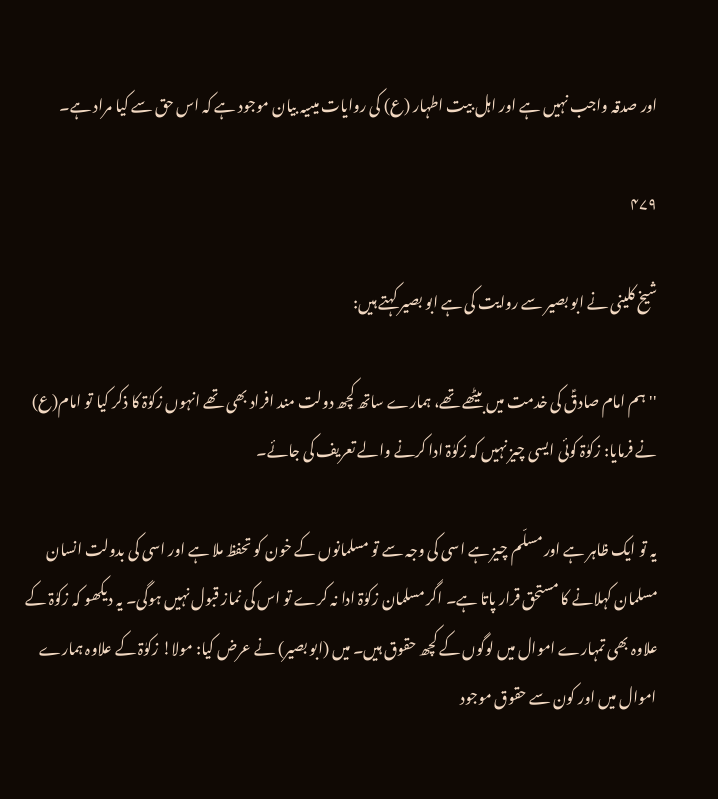اور صدقہ واجب نہیں ہے اور اہل بیت اطہار (ع) کی روایات میںیہ بیان موجود ہے کہ اس حق سے کیا مراد ہے۔

۴۷۹

شیخ کلینی نے ابو بصیر سے روایت کی ہے ابو بصیر کہتے ہیں:

''ہم امام صادقؑ کی خدمت میں بیٹھے تھے، ہمارے ساتھ کچھ دولت مند افراد بھی تھے انہوں زکوٰۃ کا ذکر کیا تو امام(ع) نے فرمایا: زکوٰۃ کوئی ایسی چیز نہیں کہ زکوٰۃ ادا کرنے والے تعریف کی جائے۔

یہ تو ایک ظاہر ہے اور مسلّم چیز ہے اسی کی وجہ سے تو مسلمانوں کے خون کو تحفظ ملا ہے اور اسی کی بدولت انسان مسلمان کہلانے کا مستحق قرار پاتا ہے۔ اگر مسلمان زکوٰۃ ادا نہ کرے تو اس کی نماز قبول نہیں ہوگی۔ یہ دیکھو کہ زکوٰۃ کے علاوہ بھی تمہارے اموال میں لوگوں کے کچھ حقوق ہیں۔ میں (ابو بصیر) نے عرض کیا: مولا! زکوٰۃ کے علاوہ ہمارے اموال میں اور کون سے حقوق موجود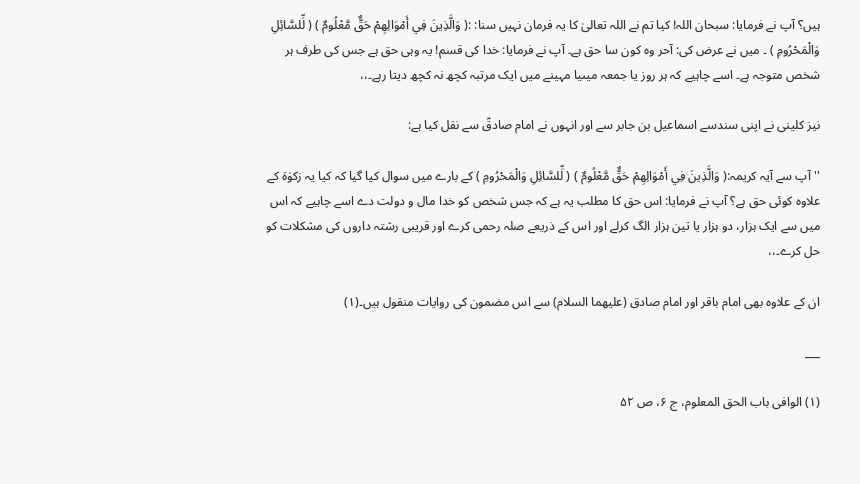ہیں؟ آپ نے فرمایا: سبحان اللہ! کیا تم نے اللہ تعالیٰ کا یہ فرمان نہیں سنا: :( وَالَّذِينَ فِي أَمْوَالِهِمْ حَقٌّ مَّعْلُومٌ ) ( لِّلسَّائِلِ وَالْمَحْرُومِ ) ۔ میں نے عرض کی: آحر وہ کون سا حق ہے۔ آپ نے فرمایا: خدا کی قسم! یہ وہی حق ہے جس کی طرف ہر شخص متوجہ ہے۔ اسے چاہیے کہ ہر روز یا جمعہ میںیا مہینے میں ایک مرتبہ کچھ نہ کچھ دیتا رہے۔،،

نیز کلینی نے اپنی سندسے اسماعیل بن جابر سے اور انہوں نے امام صادقؑ سے نقل کیا ہے:

''آپ سے آیہ کریمہ:( وَالَّذِينَ فِي أَمْوَالِهِمْ حَقٌّ مَّعْلُومٌ ) ( لِّلسَّائِلِ وَالْمَحْرُومِ ) کے بارے میں سوال کیا گیا کہ کیا یہ زکوٰۃ کے علاوہ کوئی حق ہے؟ آپ نے فرمایا: اس حق کا مطلب یہ ہے کہ جس شخص کو خدا مال و دولت دے اسے چاہیے کہ اس میں سے ایک ہزار، دو ہزار یا تین ہزار الگ کرلے اور اس کے ذریعے صلہ رحمی کرے اور قریبی رشتہ داروں کی مشکلات کو حل کرے۔،،

ان کے علاوہ بھی امام باقر اور امام صادق (علیھما السلام) سے اس مضمون کی روایات منقول ہیں۔(۱)

___

(۱) الوافی باب الحق المعلوم، ج ۶، ص ۵۲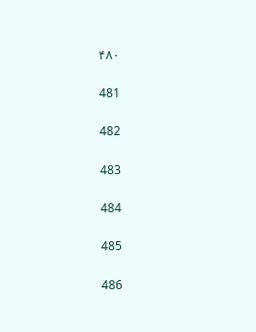۴۸۰

481

482

483

484

485

486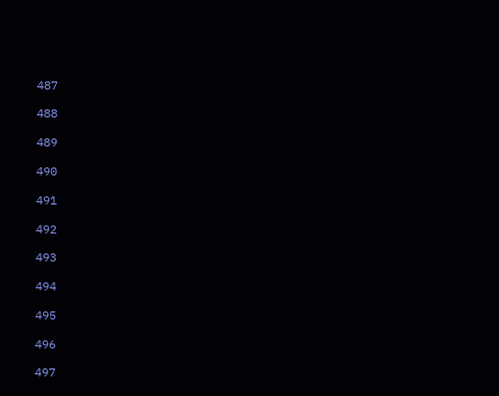487

488

489

490

491

492

493

494

495

496

497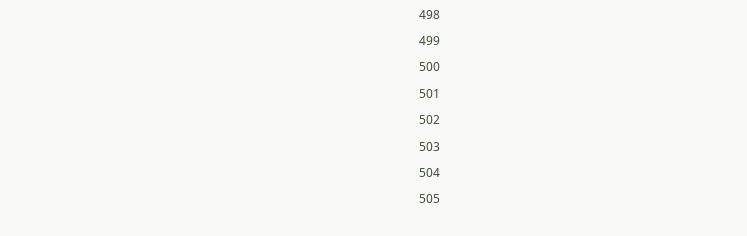498

499

500

501

502

503

504

505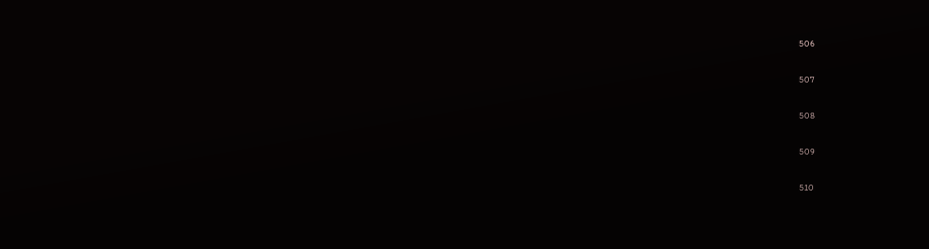506

507

508

509

510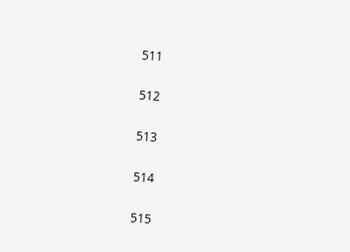511

512

513

514

515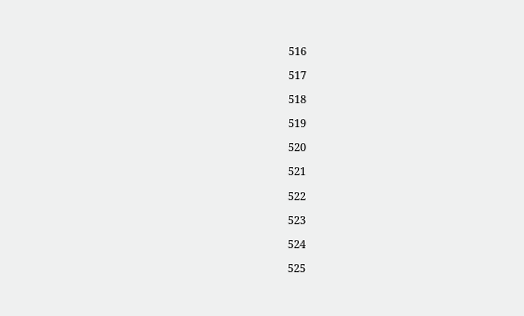516

517

518

519

520

521

522

523

524

525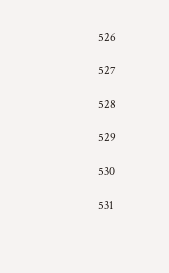526

527

528

529

530

531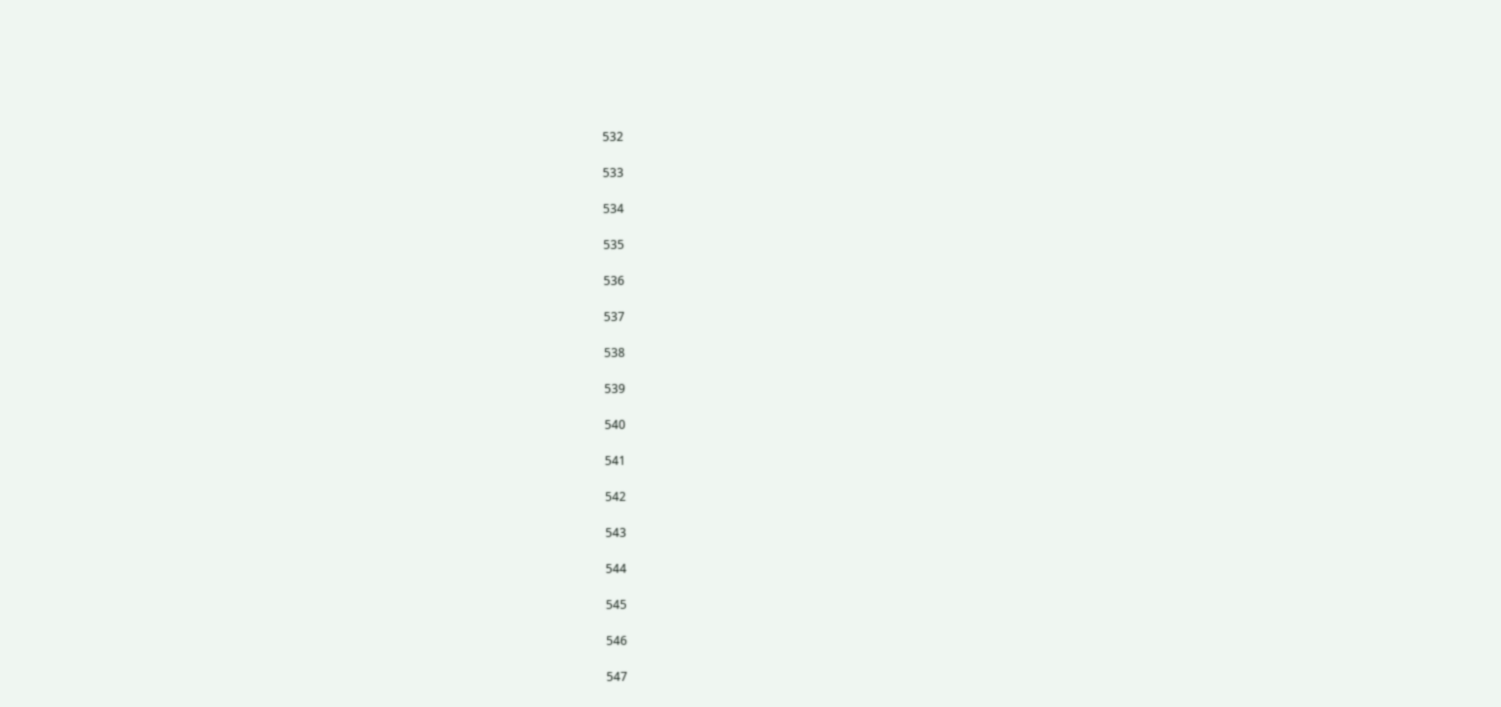532

533

534

535

536

537

538

539

540

541

542

543

544

545

546

547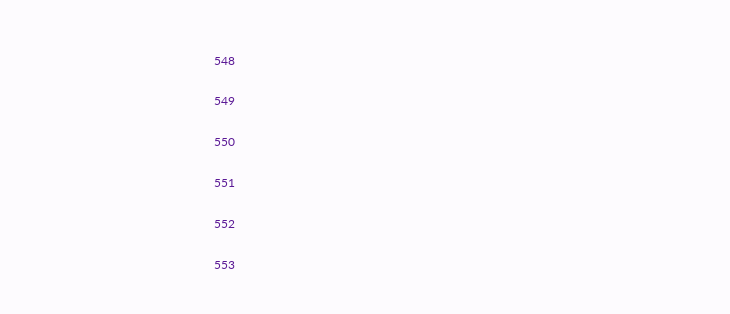548

549

550

551

552

553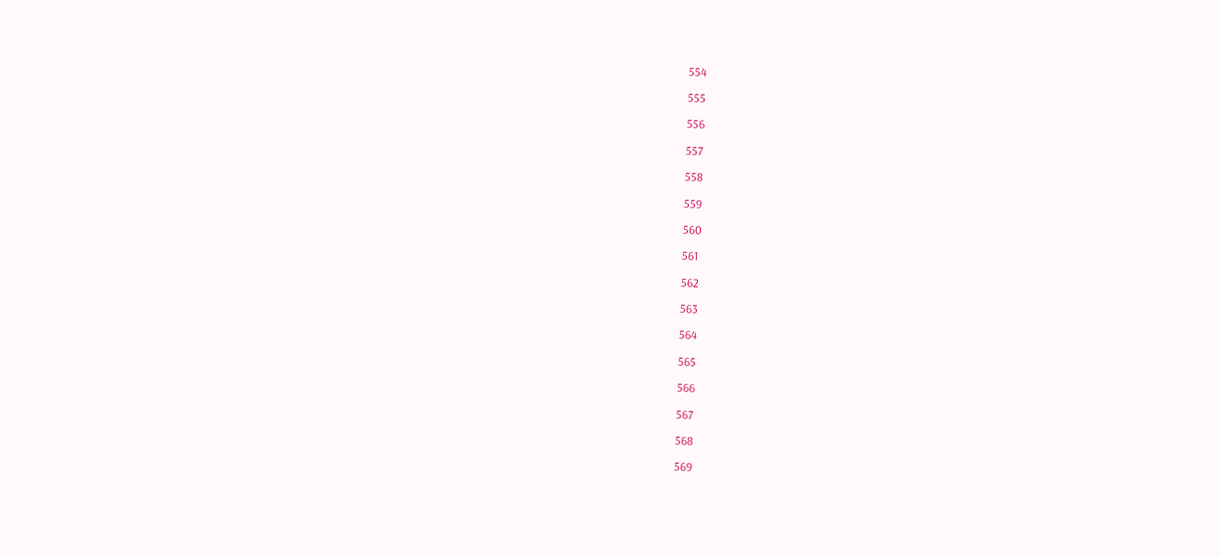554

555

556

557

558

559

560

561

562

563

564

565

566

567

568

569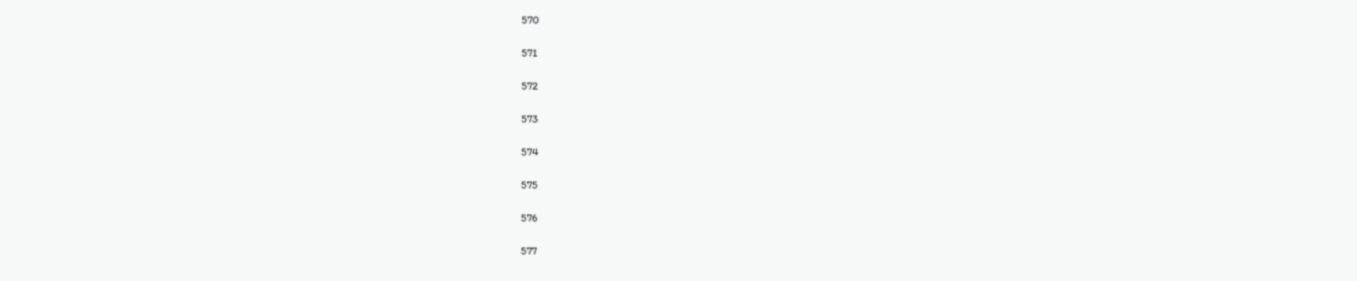570

571

572

573

574

575

576

577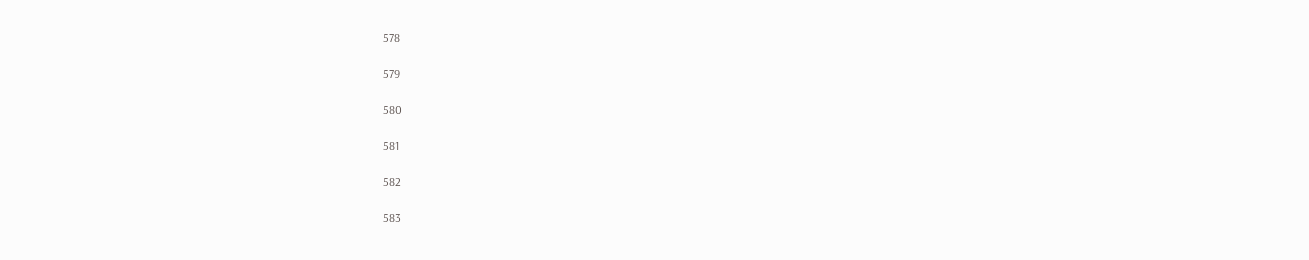578

579

580

581

582

583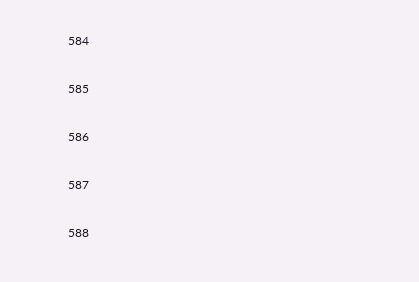584

585

586

587

588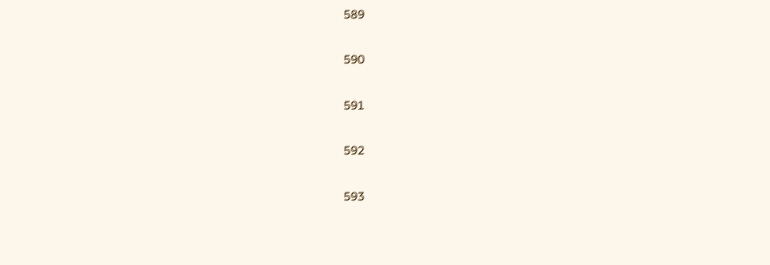589

590

591

592

593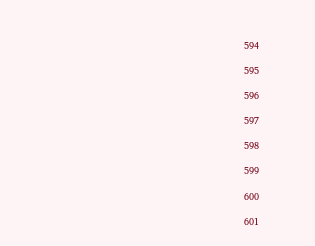594

595

596

597

598

599

600

601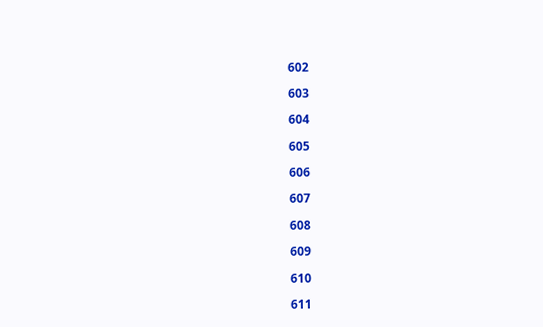602

603

604

605

606

607

608

609

610

611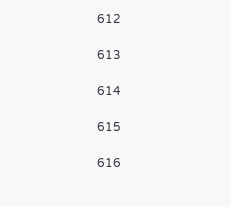612

613

614

615

616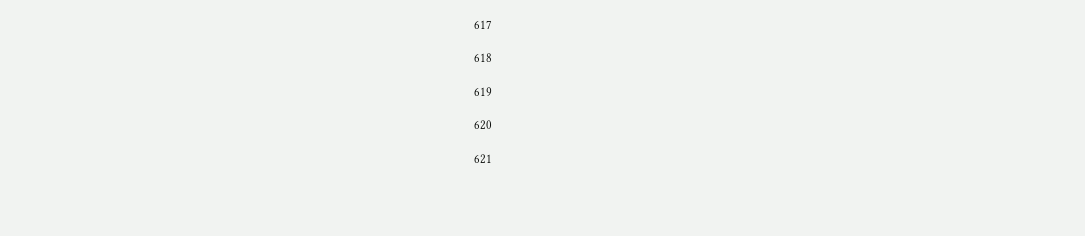617

618

619

620

621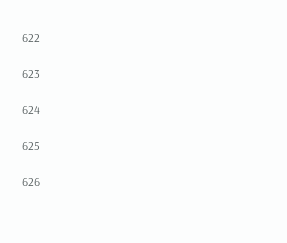622

623

624

625

626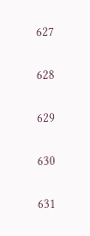627

628

629

630

631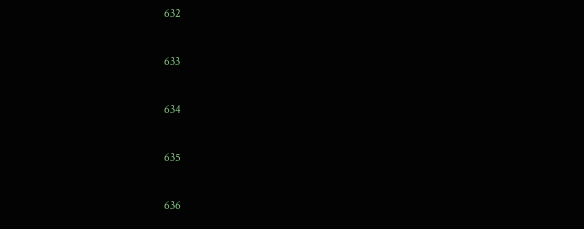632

633

634

635

636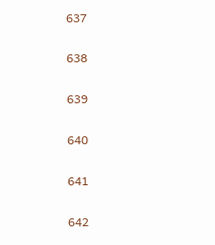637

638

639

640

641

642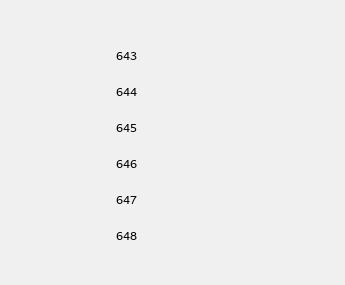643

644

645

646

647

648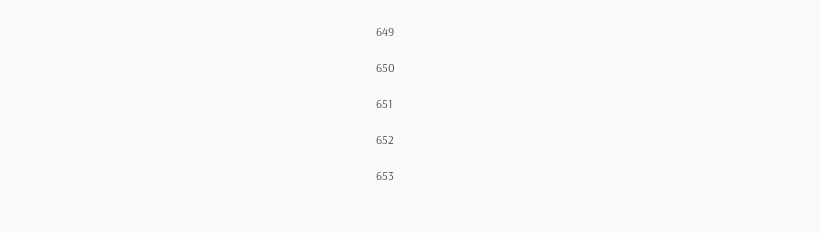649

650

651

652

653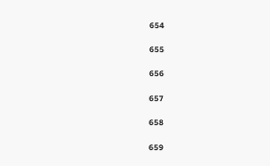654

655

656

657

658

659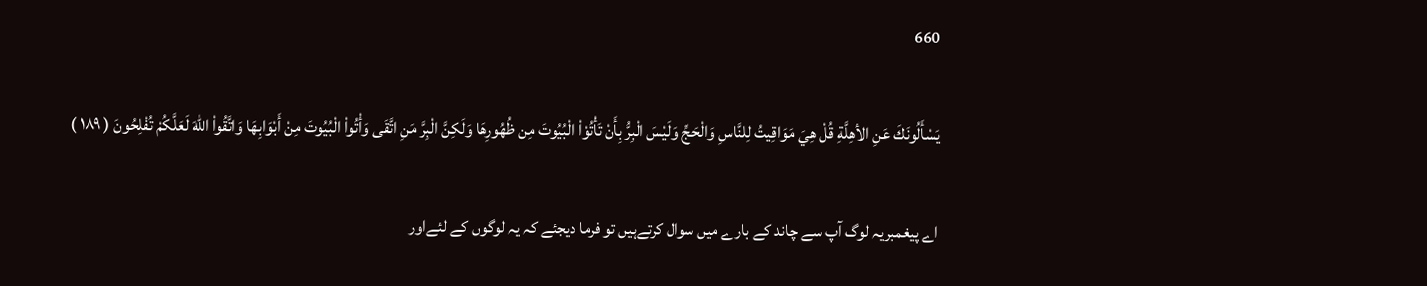660

يَسْأَلُونَكَ عَنِ الأهِلَّةِ قُلْ هِيَ مَوَاقِيتُ لِلنَّاسِ وَالْحَجِّ وَلَيْسَ الْبِرُّ بِأَنْ تَأْتُوْاْ الْبُيُوتَ مِن ظُهُورِهَا وَلَكِنَّ الْبِرَّ مَنِ اتَّقَى وَأْتُواْ الْبُيُوتَ مِنْ أَبْوَابِهَا وَاتَّقُواْ اللّهَ لَعَلَّكُمْ تُفْلِحُونَ ( ۱۸۹ )

اے پيغمبريہ لوگ آپ سے چاند كے بارے ميں سوال كرتےہيں تو فرما ديجئے كہ يہ لوگوں كے لئےاور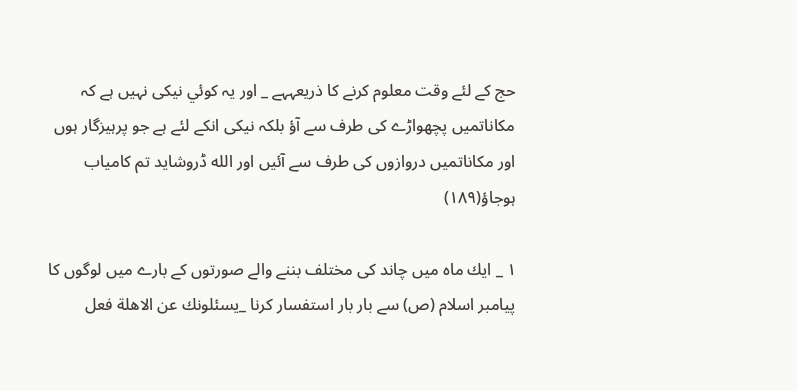حج كے لئے وقت معلوم كرنے كا ذريعہہے _ اور يہ كوئي نيكى نہيں ہے كہ مكاناتميں پچھواڑے كى طرف سے آؤ بلكہ نيكى انكے لئے ہے جو پرہيزگار ہوں اور مكاناتميں دروازوں كى طرف سے آئيں اور الله ڈروشايد تم كامياب ہوجاؤ(۱۸۹)

۱ _ ايك ماہ ميں چاند كى مختلف بننے والے صورتوں كے بارے ميں لوگوں كا پيامبر اسلام (ص) سے بار بار استفسار كرنا _يسئلونك عن الاهلة فعل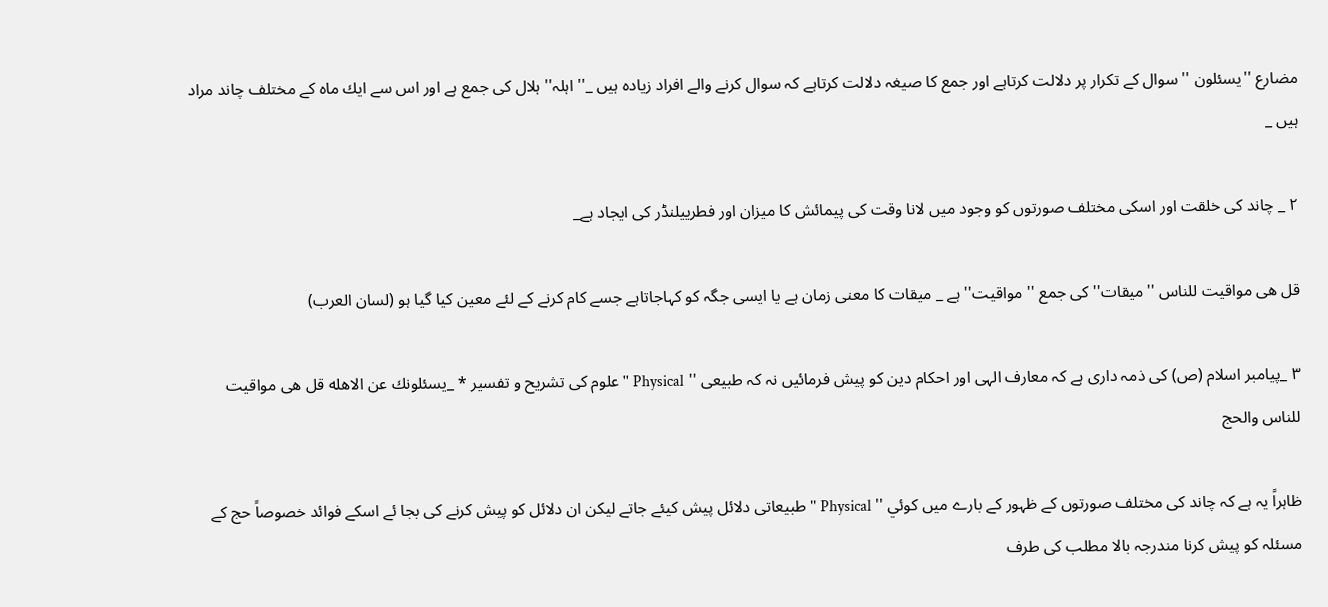مضارع ''يسئلون '' سوال كے تكرار پر دلالت كرتاہے اور جمع كا صيغہ دلالت كرتاہے كہ سوال كرنے والے افراد زيادہ ہيں _'' اہلہ'' ہلال كى جمع ہے اور اس سے ايك ماہ كے مختلف چاند مراد ہيں _

۲ _ چاند كى خلقت اور اسكى مختلف صورتوں كو وجود ميں لانا وقت كى پيمائش كا ميزان اور فطرييلنڈر كى ايجاد ہے_

قل هى مواقيت للناس ''ميقات'' كى جمع '' مواقيت'' ہے _ ميقات كا معنى زمان ہے يا ايسى جگہ كو كہاجاتاہے جسے كام كرنے كے لئے معين كيا گيا ہو (لسان العرب)

۳ _پيامبر اسلام (ص) كى ذمہ دارى ہے كہ معارف الہى اور احكام دين كو پيش فرمائيں نہ كہ طبيعى '' Physical '' علوم كى تشريح و تفسير * _يسئلونك عن الاهله قل هى مواقيت للناس والحج

ظاہراً يہ ہے كہ چاند كى مختلف صورتوں كے ظہور كے بارے ميں كوئي '' Physical '' طبيعاتى دلائل پيش كيئے جاتے ليكن ان دلائل كو پيش كرنے كى بجا ئے اسكے فوائد خصوصاً حج كے مسئلہ كو پيش كرنا مندرجہ بالا مطلب كى طرف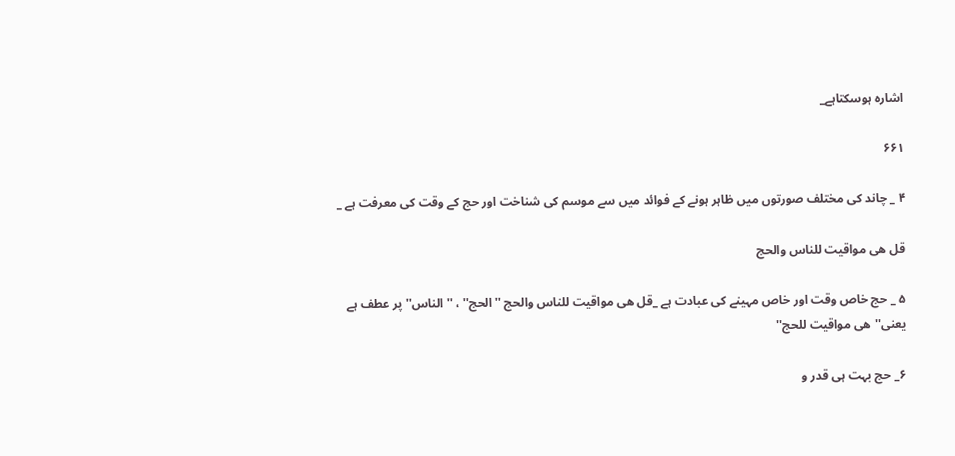اشارہ ہوسكتاہے_

۶۶۱

۴ _ چاند كى مختلف صورتوں ميں ظاہر ہونے كے فوائد ميں سے موسم كى شناخت اور حج كے وقت كى معرفت ہے _

قل هى مواقيت للناس والحج

۵ _ حج خاص وقت اور خاص مہينے كى عبادت ہے _قل هى مواقيت للناس والحج ''الحج'' ، ''الناس'' پر عطف ہے يعنى''هى مواقيت للحج''

۶_ حج بہت ہى قدر و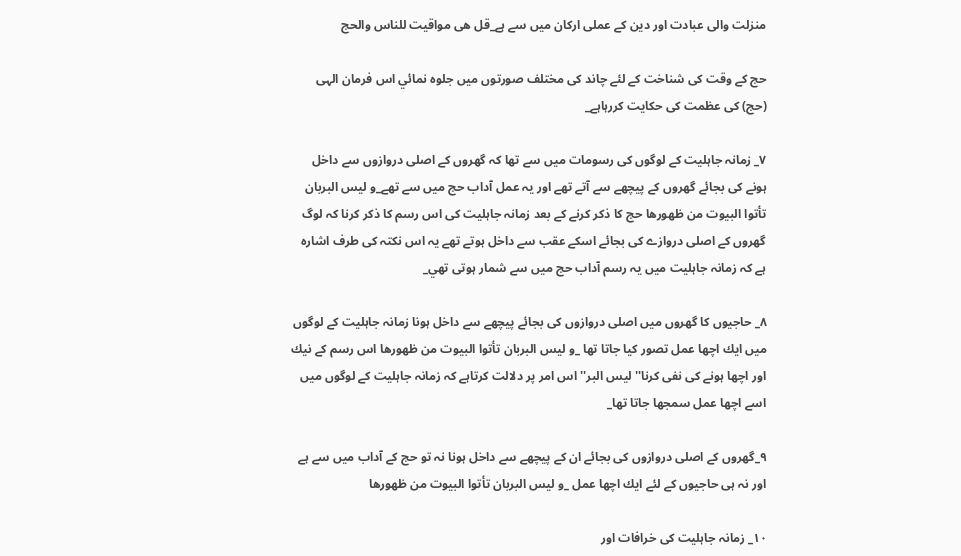منزلت والى عبادت اور دين كے عملى اركان ميں سے ہے_قل هى مواقيت للناس والحج

حج كے وقت كى شناخت كے لئے چاند كى مختلف صورتوں ميں جلوہ نمائي اس فرمان الہى (حج) كى عظمت كى حكايت كررہاہے_

۷_ زمانہ جاہليت كے لوگوں كى رسومات ميں سے تھا كہ گھروں كے اصلى دروازوں سے داخل ہونے كى بجائے گھروں كے پيچھے سے آتے تھے اور يہ عمل آداب حج ميں سے تھے_و ليس البربان تأتوا البيوت من ظهورها حج كا ذكر كرنے كے بعد زمانہ جاہليت كى اس رسم كا ذكر كرنا كہ لوگ گھروں كے اصلى دروازے كى بجائے اسكے عقب سے داخل ہوتے تھے يہ اس نكتہ كى طرف اشارہ ہے كہ زمانہ جاہليت ميں يہ رسم آداب حج ميں سے شمار ہوتى تھي_

۸_ حاجيوں كا گھروں ميں اصلى دروازوں كى بجائے پيچھے سے داخل ہونا زمانہ جاہليت كے لوگوں ميں ايك اچھا عمل تصور كيا جاتا تھا _و ليس البربان تأتوا البيوت من ظهورها اس رسم كے نيك اور اچھا ہونے كى نفى كرنا'' ليس البر'' اس امر پر دلالت كرتاہے كہ زمانہ جاہليت كے لوگوں ميں اسے اچھا عمل سمجھا جاتا تھا_

۹_گھروں كے اصلى دروازوں كى بجائے ان كے پيچھے سے داخل ہونا نہ تو حج كے آداب ميں سے ہے اور نہ ہى حاجيوں كے لئے ايك اچھا عمل _و ليس البربان تأتوا البيوت من ظهورها

۱۰_ زمانہ جاہليت كى خرافات اور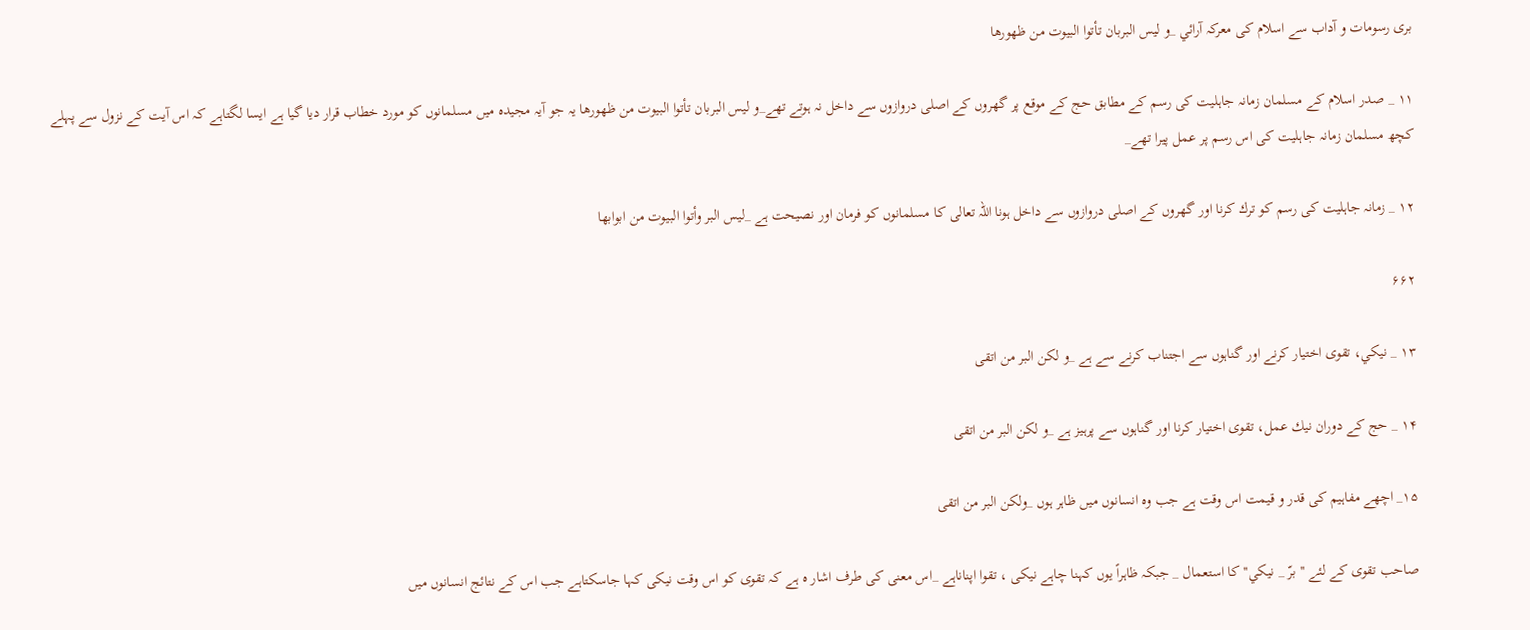برى رسومات و آداب سے اسلام كى معركہ آرائي _و ليس البربان تأتوا البيوت من ظهورها

۱۱ _ صدر اسلام كے مسلمان زمانہ جاہليت كى رسم كے مطابق حج كے موقع پر گھروں كے اصلى دروازوں سے داخل نہ ہوتے تھے_و ليس البربان تأتوا البيوت من ظهورها يہ جو آيہ مجيدہ ميں مسلمانوں كو مورد خطاب قرار ديا گيا ہے ايسا لگتاہے كہ اس آيت كے نزول سے پہلے كچھ مسلمان زمانہ جاہليت كى اس رسم پر عمل پيرا تھے_

۱۲ _ زمانہ جاہليت كى رسم كو ترك كرنا اور گھروں كے اصلى دروازوں سے داخل ہونا اللہ تعالى كا مسلمانوں كو فرمان اور نصيحت ہے _ليس البر وأتوا البيوت من ابوابها

۶۶۲

۱۳ _ نيكي، تقوى اختيار كرنے اور گناہوں سے اجتناب كرنے سے ہے _و لكن البر من اتقى

۱۴ _ حج كے دوران نيك عمل، تقوى اختيار كرنا اور گناہوں سے پرہيز ہے _و لكن البر من اتقى

۱۵_ اچھے مفاہيم كى قدر و قيمت اس وقت ہے جب وہ انسانوں ميں ظاہر ہوں _ولكن البر من اتقى

صاحب تقوى كے لئے '' برّ _ نيكي'' كا استعمال _ جبكہ ظاہراً يوں كہنا چاہے نيكى ، تقوا اپناناہے _اس معنى كى طرف اشار ہ ہے كہ تقوى كو اس وقت نيكى كہا جاسكتاہے جب اس كے نتائج انسانوں ميں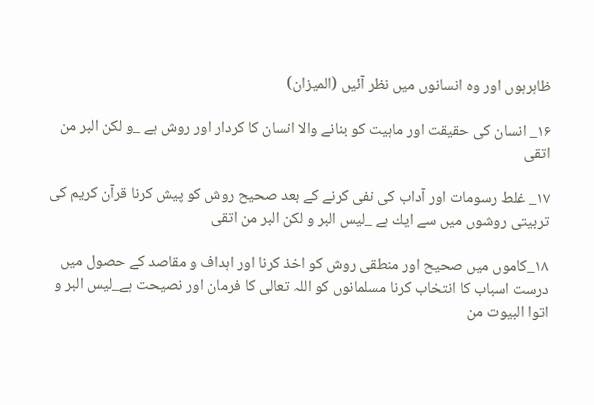ظاہرہوں اور وہ انسانوں ميں نظر آئيں (الميزان)

۱۶_ انسان كى حقيقت اور ماہيت كو بنانے والا انسان كا كردار اور روش ہے _و لكن البر من اتقى

۱۷_ غلط رسومات اور آداب كى نفى كرنے كے بعد صحيح روش كو پيش كرنا قرآن كريم كى تربيتى روشوں ميں سے ايك ہے _ليس البر و لكن البر من اتقى

۱۸_كاموں ميں صحيح اور منطقى روش كو اخذ كرنا اور اہداف و مقاصد كے حصول ميں درست اسباب كا انتخاب كرنا مسلمانوں كو اللہ تعالى كا فرمان اور نصيحت ہے_ليس البر و اتوا البيوت من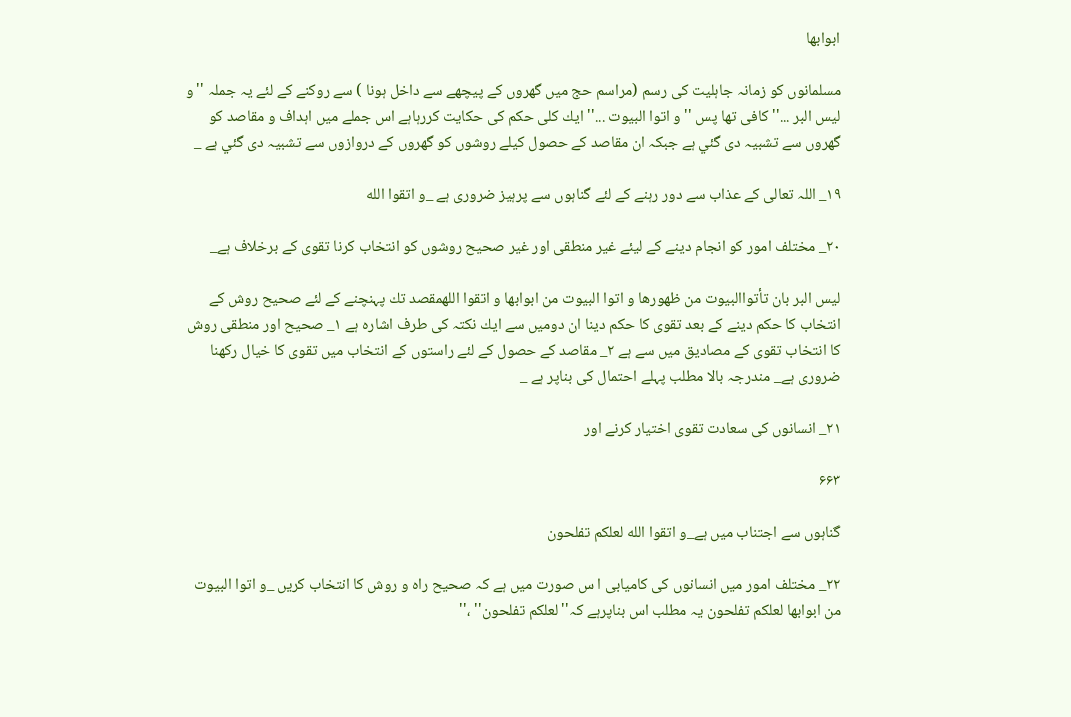ابوابها

مسلمانوں كو زمانہ جاہليت كى رسم (مراسم حج ميں گھروں كے پيچھے سے داخل ہونا ) سے روكنے كے لئے يہ جملہ ''و ليس البر ...'' كافى تھا پس ''و اتوا البيوت ...'' ايك كلى حكم كى حكايت كررہاہے اس جملے ميں اہداف و مقاصد كو گھروں سے تشبيہ دى گئي ہے جبكہ ان مقاصد كے حصول كيلے روشوں كو گھروں كے دروازوں سے تشبيہ دى گئي ہے _

۱۹_ اللہ تعالى كے عذاب سے دور رہنے كے لئے گناہوں سے پرہيز ضرورى ہے _و اتقوا الله

۲۰_ مختلف امور كو انجام دينے كے ليئے غير منطقى اور غير صحيح روشوں كو انتخاب كرنا تقوى كے برخلاف ہے_

ليس البر بان تأتواالبيوت من ظهورها و اتوا البيوت من ابوابها و اتقوا اللهمقصد تك پہنچنے كے لئے صحيح روش كے انتخاب كا حكم دينے كے بعد تقوى كا حكم دينا ان دوميں سے ايك نكتہ كى طرف اشارہ ہے ۱_ صحيح اور منطقى روش كا انتخاب تقوى كے مصاديق ميں سے ہے ۲_ مقاصد كے حصول كے لئے راستوں كے انتخاب ميں تقوى كا خيال ركھنا ضرورى ہے_ مندرجہ بالا مطلب پہلے احتمال كى بناپر ہے _

۲۱_ انسانوں كى سعادت تقوى اختيار كرنے اور

۶۶۳

گناہوں سے اجتناب ميں ہے_و اتقوا الله لعلكم تفلحون

۲۲_ مختلف امور ميں انسانوں كى كاميابى ا س صورت ميں ہے كہ صحيح راہ و روش كا انتخاب كريں _و اتوا البيوت من ابوابها لعلكم تفلحون يہ مطلب اس بناپرہے كہ''لعلكم تفلحون'' ،''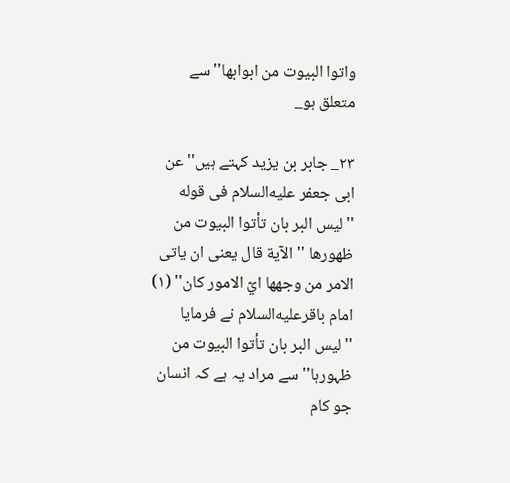واتوا البيوت من ابوابها'' سے متعلق ہو_

۲۳_ جابر بن يزيد كہتے ہيں''عن ابى جعفر عليه‌السلام فى قوله ''ليس البر بان تأتوا البيوت من ظهورها '' الآية قال يعنى ان ياتى الامر من وجهها ايّ الامور كان'' (۱) امام باقرعليه‌السلام نے فرمايا ''ليس البر بان تأتوا البيوت من ظہورہا'' سے مراد يہ ہے كہ انسان جو كام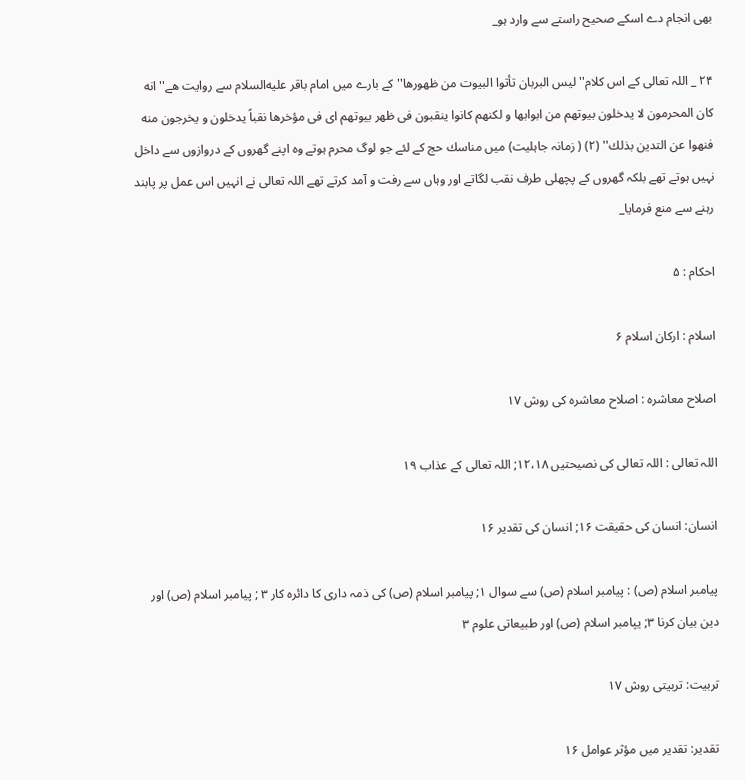بھى انجام دے اسكے صحيح راستے سے وارد ہو_

۲۴ _ اللہ تعالى كے اس كلام''ليس البربان تأتوا البيوت من ظهورها'' كے بارے ميں امام باقر عليه‌السلام سے روايت هے''انه كان المحرمون لا يدخلون بيوتهم من ابوابها و لكنهم كانوا ينقبون فى ظهر بيوتهم اى فى مؤخرها نقباً يدخلون و يخرجون منه فنهوا عن التدين بذلك'' (۲) ( زمانہ جاہليت) ميں مناسك حج كے لئے جو لوگ محرم ہوتے وہ اپنے گھروں كے دروازوں سے داخل نہيں ہوتے تھے بلكہ گھروں كے پچھلى طرف نقب لگاتے اور وہاں سے رفت و آمد كرتے تھے اللہ تعالى نے انہيں اس عمل پر پابند رہنے سے منع فرمايا_

احكام : ۵

اسلام : اركان اسلام ۶

اصلاح معاشرہ : اصلاح معاشرہ كى روش ۱۷

اللہ تعالى : اللہ تعالى كى نصيحتيں ۱۲،۱۸; اللہ تعالى كے عذاب ۱۹

انسان: انسان كى حقيقت ۱۶; انسان كى تقدير ۱۶

پيامبر اسلام (ص) : پيامبر اسلام (ص) سے سوال ۱; پيامبر اسلام (ص) كى ذمہ دارى كا دائرہ كار ۳ ; پيامبر اسلام (ص) اور دين بيان كرنا ۳; يپامبر اسلام (ص) اور طبيعاتى علوم ۳

تربيت: تربيتى روش ۱۷

تقدير: تقدير ميں مؤثر عوامل ۱۶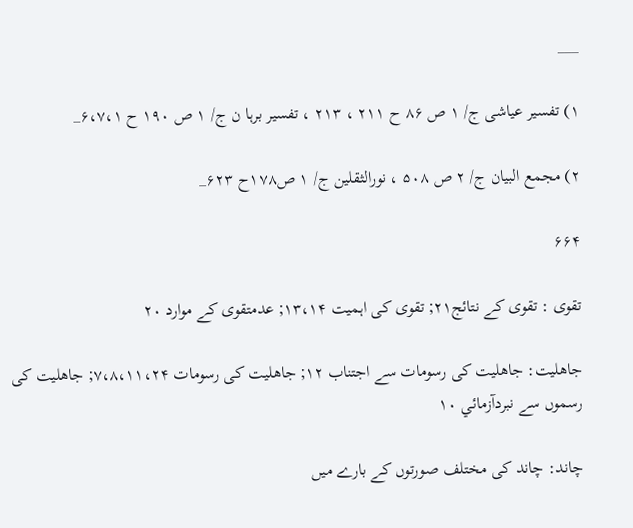___

۱) تفسير عياشى ج/ ۱ ص ۸۶ ح ۲۱۱ ، ۲۱۳ ، تفسير برہا ن ج/ ۱ ص ۱۹۰ ح ۶،۷،۱_

۲) مجمع البيان ج/ ۲ ص ۵۰۸ ، نورالثقلين ج/ ۱ ص۱۷۸ح ۶۲۳_

۶۶۴

تقوى : تقوى كے نتائج۲۱; تقوى كى اہميت ۱۳،۱۴; عدمتقوى كے موارد ۲۰

جاھليت: جاھليت كى رسومات سے اجتناب ۱۲; جاھليت كى رسومات ۷،۸،۱۱،۲۴; جاھليت كى رسموں سے نبردآزمائي ۱۰

چاند: چاند كى مختلف صورتوں كے بارے ميں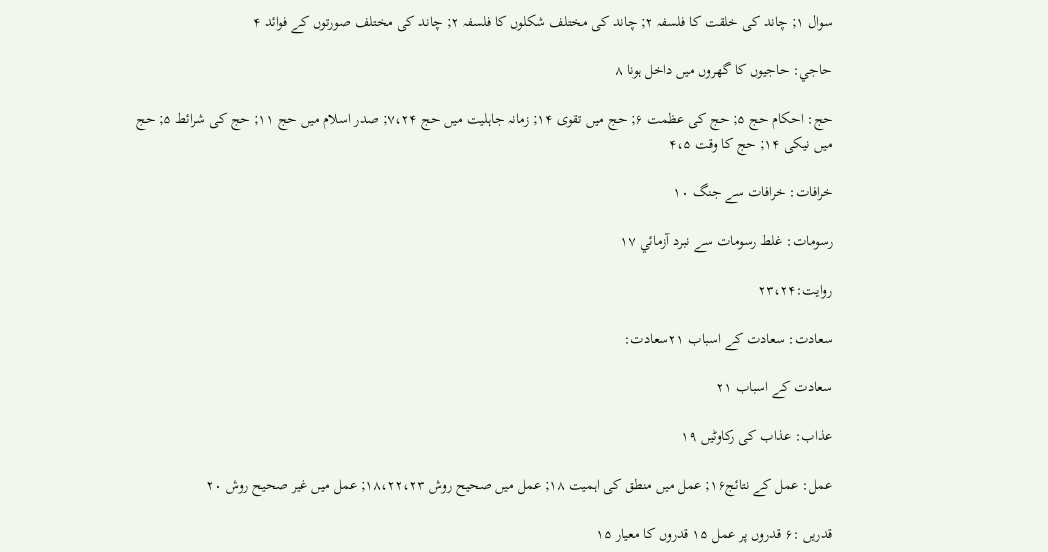سوال ۱; چاند كى خلقت كا فلسفہ ۲; چاند كى مختلف شكلوں كا فلسفہ ۲; چاند كى مختلف صورتوں كے فوائد ۴

حاجي: حاجيوں كا گھروں ميں داخل ہونا ۸

حج: احكام حج ۵; حج كى عظمت ۶; حج ميں تقوى ۱۴; زمانہ جاہليت ميں حج ۷،۲۴; صدر اسلام ميں حج ۱۱; حج كى شرائط ۵; حج ميں نيكى ۱۴; حج كا وقت ۴،۵

خرافات: خرافات سے جنگ ۱۰

رسومات: غلط رسومات سے نبرد آزمائي ۱۷

روايت:۲۳،۲۴

سعادت: سعادت كے اسباب ۲۱سعادت:

سعادت كے اسباب ۲۱

عذاب: عذاب كى ركاوٹيں ۱۹

عمل: عمل كے نتائج۱۶; عمل ميں منطق كى اہميت ۱۸; عمل ميں صحيح روش ۱۸،۲۲،۲۳; عمل ميں غير صحيح روش ۲۰

قدريں :۶ قدروں پر عمل ۱۵ قدروں كا معيار ۱۵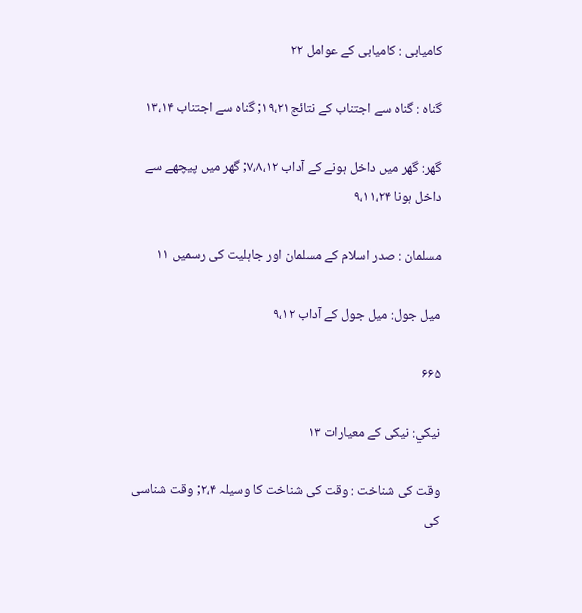كاميابى : كاميابى كے عوامل ۲۲

گناہ : گناہ سے اجتناب كے نتائج۱۹،۲۱; گناہ سے اجتناب ۱۳،۱۴

گھر: گھر ميں داخل ہونے كے آداب ۷،۸،۱۲; گھر ميں پيچھے سے داخل ہونا ۹،۱۱،۲۴

مسلمان : صدر اسلام كے مسلمان اور جاہليت كى رسميں ۱۱

ميل جول: ميل جول كے آداب ۹،۱۲

۶۶۵

نيكي: نيكى كے معيارات ۱۳

وقت كى شناخت : وقت كى شناخت كا وسيلہ ۲،۴; وقت شناسى كى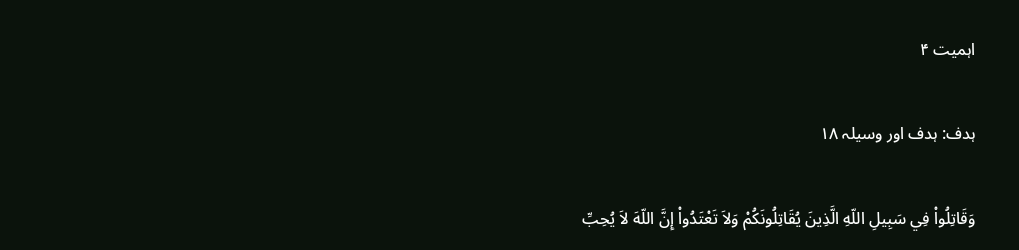اہميت ۴

ہدف: ہدف اور وسيلہ ۱۸

وَقَاتِلُواْ فِي سَبِيلِ اللّهِ الَّذِينَ يُقَاتِلُونَكُمْ وَلاَ تَعْتَدُواْ إِنَّ اللّهَ لاَ يُحِبِّ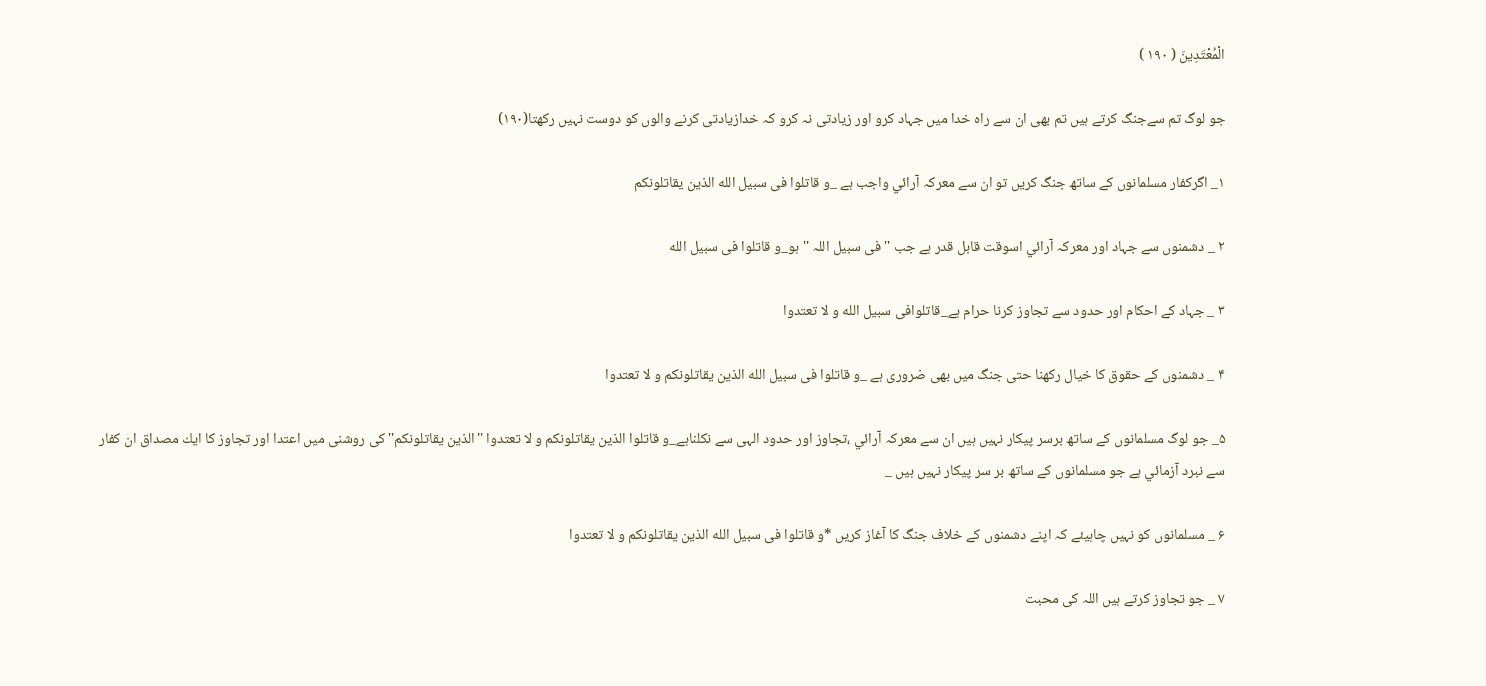الْمُعْتَدِينَ ( ۱۹۰ )

جو لوگ تم سےجنگ كرتے ہيں تم بھى ان سے راہ خدا ميں جہاد كرو اور زيادتى نہ كرو كہ خدازيادتى كرنے والوں كو دوست نہيں ركھتا(۱۹۰)

۱_ اگركفار مسلمانوں كے ساتھ جنگ كريں تو ان سے معركہ آرائي واجب ہے _و قاتلوا فى سبيل الله الذين يقاتلونكم

۲ _ دشمنوں سے جہاد اور معركہ آرائي اسوقت قابل قدر ہے جب '' فى سبيل اللہ '' ہو_و قاتلوا فى سبيل الله

۳ _ جہاد كے احكام اور حدود سے تجاوز كرنا حرام ہے_قاتلوافى سبيل الله و لا تعتدوا

۴ _ دشمنوں كے حقوق كا خيال ركھنا حتى جنگ ميں بھى ضرورى ہے _و قاتلوا فى سبيل الله الذين يقاتلونكم و لا تعتدوا

۵_ جو لوگ مسلمانوں كے ساتھ برسر پيكار نہيں ہيں ان سے معركہ آرائي ،تجاوز اور حدود الہى سے نكلناہے_و قاتلوا الذين يقاتلونكم و لا تعتدوا ''الذين يقاتلونكم'' كى روشنى ميں اعتدا اور تجاوز كا ايك مصداق ان كفار سے نبرد آزمائي ہے جو مسلمانوں كے ساتھ بر سر پيكار نہيں ہيں _

۶ _ مسلمانوں كو نہيں چاہيئے كہ اپنے دشمنوں كے خلاف جنگ كا آغاز كريں *و قاتلوا فى سبيل الله الذين يقاتلونكم و لا تعتدوا

۷ _ جو تجاوز كرتے ہيں اللہ كى محبت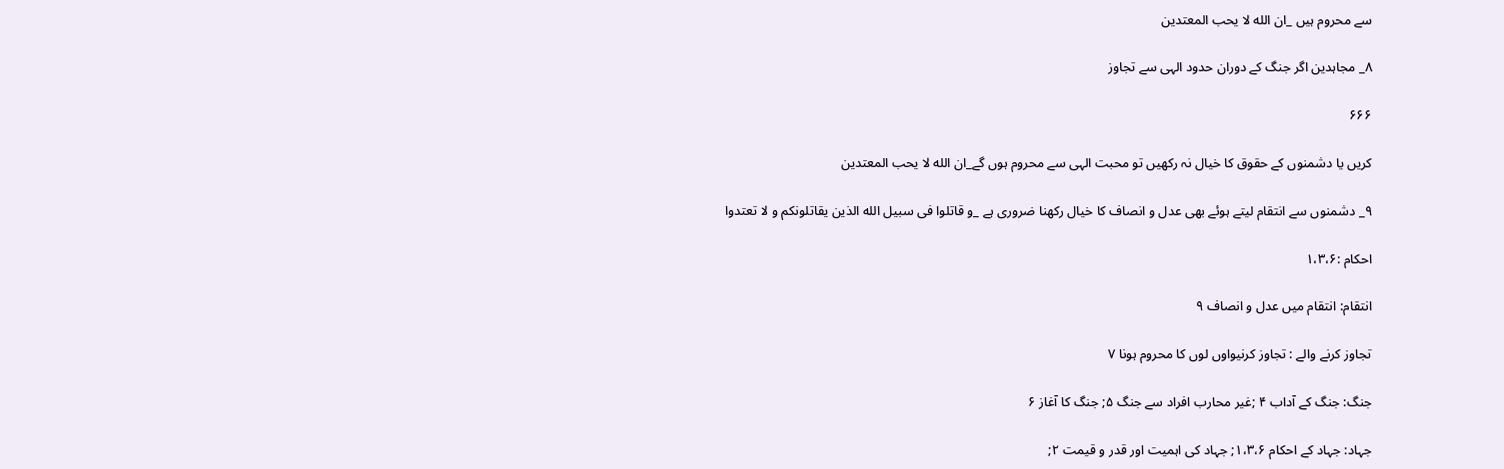سے محروم ہيں _ان الله لا يحب المعتدين

۸_ مجاہدين اگر جنگ كے دوران حدود الہى سے تجاوز

۶۶۶

كريں يا دشمنوں كے حقوق كا خيال نہ ركھيں تو محبت الہى سے محروم ہوں گے_ان الله لا يحب المعتدين

۹_ دشمنوں سے انتقام ليتے ہوئے بھى عدل و انصاف كا خيال ركھنا ضرورى ہے _و قاتلوا فى سبيل الله الذين يقاتلونكم و لا تعتدوا

احكام :۱،۳،۶

انتقام: انتقام ميں عدل و انصاف ۹

تجاوز كرنے والے : تجاوز كرنيواوں لوں كا محروم ہونا ۷

جنگ: جنگ كے آداب ۴ ;غير محارب افراد سے جنگ ۵; جنگ كا آغاز ۶

جہاد: جہاد كے احكام ۱،۳،۶; جہاد كى اہميت اور قدر و قيمت ۲;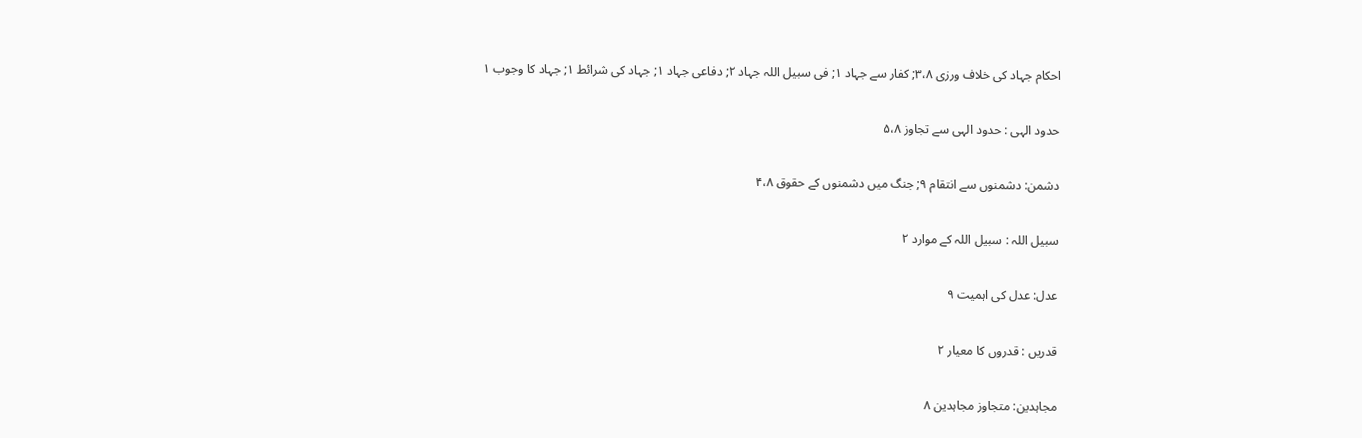احكام جہاد كى خلاف ورزى ۳،۸; كفار سے جہاد ۱; فى سبيل اللہ جہاد ۲; دفاعى جہاد ۱; جہاد كى شرائط ۱; جہاد كا وجوب ۱

حدود الہى : حدود الہى سے تجاوز ۵،۸

دشمن: دشمنوں سے انتقام ۹; جنگ ميں دشمنوں كے حقوق ۴،۸

سبيل اللہ : سبيل اللہ كے موارد ۲

عدل: عدل كى اہميت ۹

قدريں : قدروں كا معيار ۲

مجاہدين: متجاوز مجاہدين ۸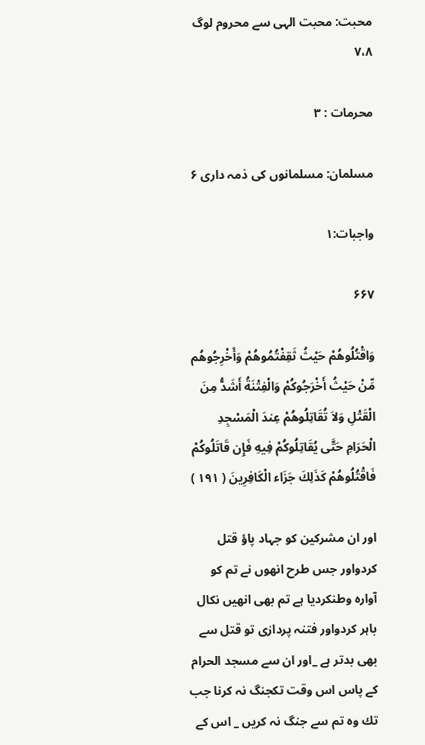محبت: محبت الہى سے محروم لوگ ۷،۸

محرمات : ۳

مسلمان: مسلمانوں كى ذمہ دارى ۶

واجبات:۱

۶۶۷

وَاقْتُلُوهُمْ حَيْثُ ثَقِفْتُمُوهُمْ وَأَخْرِجُوهُم مِّنْ حَيْثُ أَخْرَجُوكُمْ وَالْفِتْنَةُ أَشَدُّ مِنَ الْقَتْلِ وَلاَ تُقَاتِلُوهُمْ عِندَ الْمَسْجِدِ الْحَرَامِ حَتَّى يُقَاتِلُوكُمْ فِيهِ فَإِن قَاتَلُوكُمْ فَاقْتُلُوهُمْ كَذَلِكَ جَزَاء الْكَافِرِينَ ( ۱۹۱ )

اور ان مشركين كو جہاد پاؤ قتل كردواور جس طرح انھوں نے تم كو آوارہ وطنكرديا ہے تم بھى انھيں نكال باہر كردواور فتنہ پردازى تو قتل سے بھى بدتر ہے _اور ان سے مسجد الحرام كے پاس اس وقت تكجنگ نہ كرنا جب تك وہ تم سے جنگ نہ كريں _ اس كے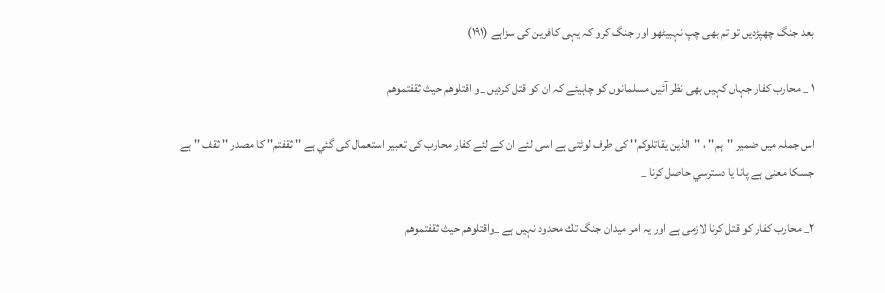بعد جنگ چھپڑديں تو تم بھى چپ نہبيٹھو اور جنگ كرو كہ يہى كافرين كى سزاہے (۱۹۱)

۱ _ محارب كفار جہاں كہيں بھى نظر آئيں مسلمانوں كو چاہيئے كہ ان كو قتل كرديں _و اقتلوهم حيث ثقفتموهم

اس جملہ ميں ضمير ''ہم'' ، ''الذين يقاتلوكم'' كى طرف لوٹتى ہے اسى لئے ان كے لئے كفار محارب كى تعبير استعمال كى گئي ہے '' ثقفتم'' كا مصدر '' ثقف '' ہے جسكا معنى ہے پانا يا دسترسي حاصل كرنا _

۲_ محارب كفار كو قتل كرنا لازمى ہے اور يہ امر ميدان جنگ تك محدود نہيں ہے _واقتلوهم حيث ثقفتموهم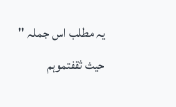يہ مطلب اس جملہ '' حيث ثقفتموہم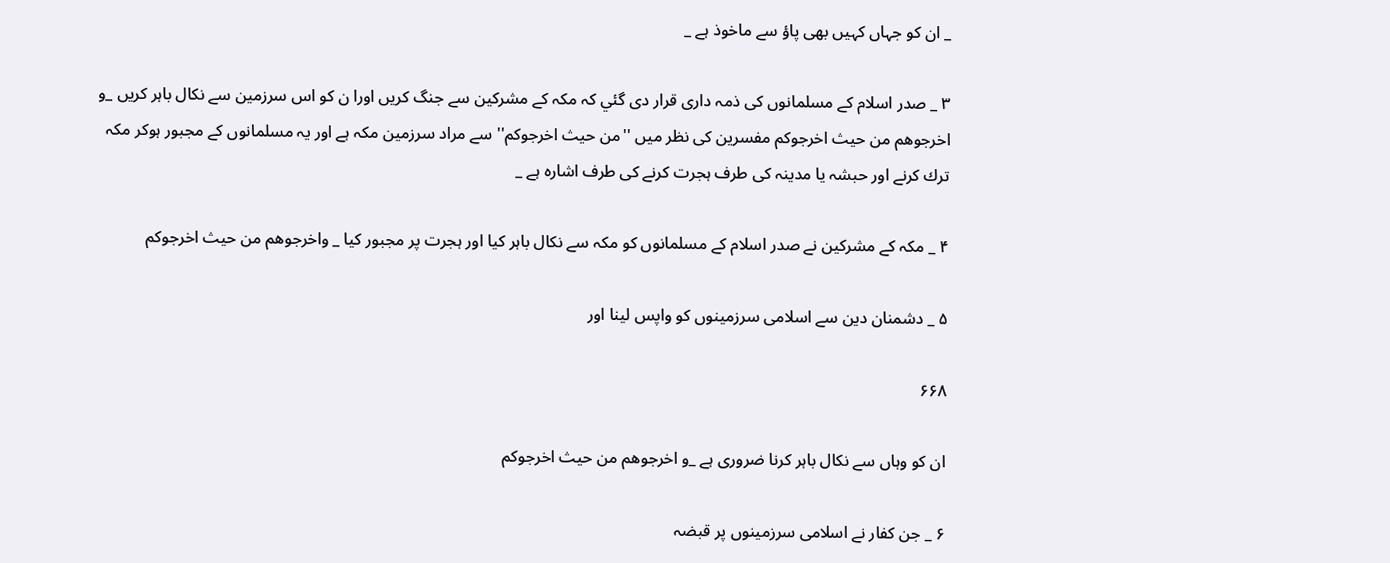_ ان كو جہاں كہيں بھى پاؤ سے ماخوذ ہے _

۳ _ صدر اسلام كے مسلمانوں كى ذمہ دارى قرار دى گئي كہ مكہ كے مشركين سے جنگ كريں اورا ن كو اس سرزمين سے نكال باہر كريں _و اخرجوهم من حيث اخرجوكم مفسرين كى نظر ميں ''من حيث اخرجوكم'' سے مراد سرزمين مكہ ہے اور يہ مسلمانوں كے مجبور ہوكر مكہ ترك كرنے اور حبشہ يا مدينہ كى طرف ہجرت كرنے كى طرف اشارہ ہے _

۴ _ مكہ كے مشركين نے صدر اسلام كے مسلمانوں كو مكہ سے نكال باہر كيا اور ہجرت پر مجبور كيا _ واخرجوهم من حيث اخرجوكم

۵ _ دشمنان دين سے اسلامى سرزمينوں كو واپس لينا اور

۶۶۸

ان كو وہاں سے نكال باہر كرنا ضرورى ہے _و اخرجوهم من حيث اخرجوكم

۶ _ جن كفار نے اسلامى سرزمينوں پر قبضہ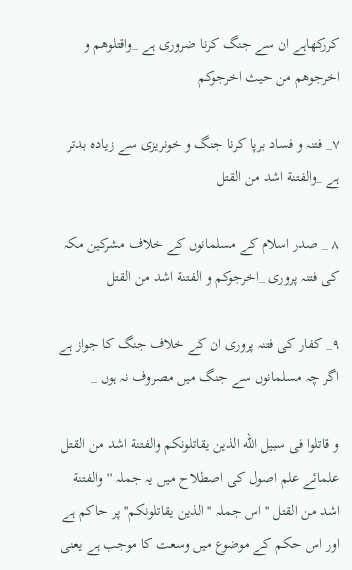كرركھاہے ان سے جنگ كرنا ضرورى ہے _واقتلوهم و اخرجوهم من حيث اخرجوكم

۷_ فتنہ و فساد برپا كرنا جنگ و خونريزى سے زيادہ بدتر ہے _والفتنة اشد من القتل

۸ _ صدر اسلام كے مسلمانوں كے خلاف مشركين مكہ كى فتنہ پرورى _اخرجوكم و الفتنة اشد من القتل

۹_ كفار كى فتنہ پرورى ان كے خلاف جنگ كا جواز ہے اگر چہ مسلمانوں سے جنگ ميں مصروف نہ ہوں _

و قاتلوا فى سبيل الله الذين يقاتلونكم والفتنة اشد من القتل علمائے علم اصول كى اصطلاح ميں يہ جملہ ''والفتنة اشد من القتل '' اس جملہ ''الذين يقاتلونكم'' پر حاكم ہے اور اس حكم كے موضوع ميں وسعت كا موجب ہے يعنى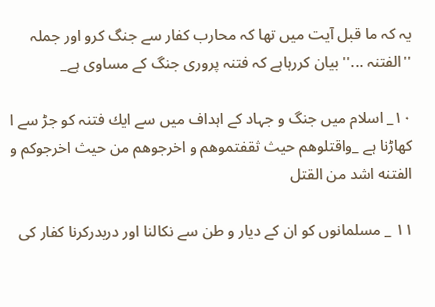يہ كہ ما قبل آيت ميں تھا كہ محارب كفار سے جنگ كرو اور جملہ ''الفتنہ ...'' بيان كررہاہے كہ فتنہ پرورى جنگ كے مساوى ہے_

۱۰_ اسلام ميں جنگ و جہاد كے اہداف ميں سے ايك فتنہ كو جڑ سے ا كھاڑنا ہے _واقتلوهم حيث ثقفتموهم و اخرجوهم من حيث اخرجوكم و الفتنه اشد من القتل

۱۱ _ مسلمانوں كو ان كے ديار و طن سے نكالنا اور دربدركرنا كفار كى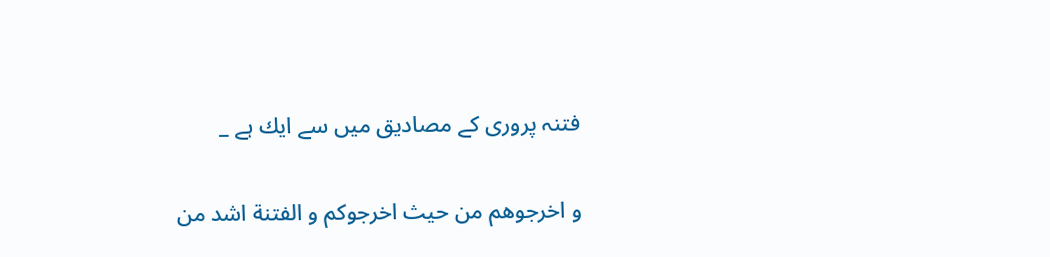فتنہ پرورى كے مصاديق ميں سے ايك ہے _

و اخرجوهم من حيث اخرجوكم و الفتنة اشد من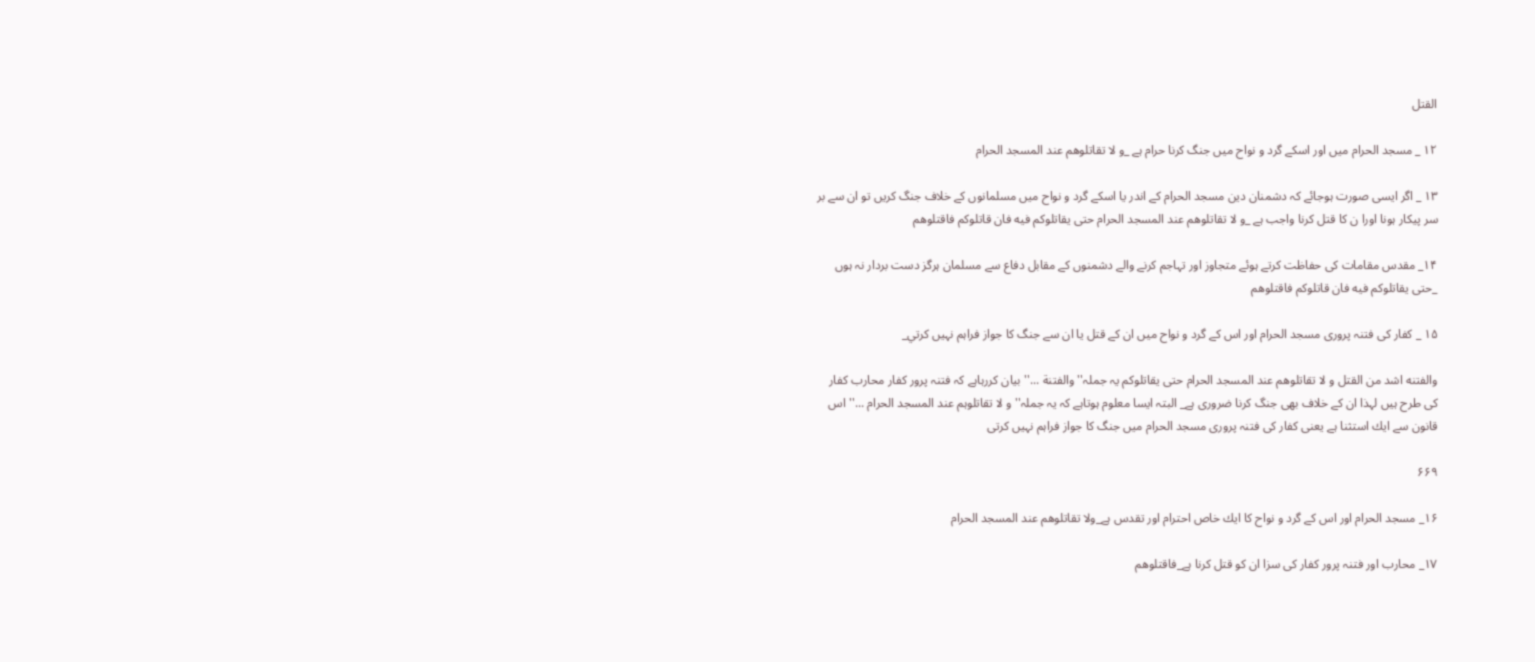القتل

۱۲ _ مسجد الحرام ميں اور اسكے گرد و نواح ميں جنگ كرنا حرام ہے _و لا تقاتلوهم عند المسجد الحرام

۱۳ _ اگر ايسى صورت ہوجائے كہ دشمنان دين مسجد الحرام كے اندر يا اسكے گرد و نواح ميں مسلمانوں كے خلاف جنگ كريں تو ان سے بر سر پيكار ہونا اورا ن كا قتل كرنا واجب ہے _و لا تقاتلوهم عند المسجد الحرام حتى يقاتلوكم فيه فان قاتلوكم فاقتلوهم

۱۴_ مقدس مقامات كى حفاظت كرتے ہوئے متجاوز اور تہاجم كرنے والے دشمنوں كے مقابل دفاع سے مسلمان ہرگز دست بردار نہ ہوں _حتى يقاتلوكم فيه فان قاتلوكم فاقتلوهم

۱۵ _ كفار كى فتنہ پرورى مسجد الحرام اور اس كے گرد و نواح ميں ان كے قتل يا ان سے جنگ كا جواز فراہم نہيں كرتي_

والفتنه اشد من القتل و لا تقاتلوهم عند المسجد الحرام حتى يقاتلوكم يہ جملہ'' والفتنة ...'' بيان كررہاہے كہ فتنہ پرور كفار محارب كفار كى طرح ہيں لہذا ان كے خلاف بھى جنگ كرنا ضرورى ہے_ البتہ ايسا معلوم ہوتاہے كہ يہ جملہ'' و لا تقاتلوہم عند المسجد الحرام ...'' اس قانون سے ايك استثنا ہے يعنى كفار كى فتنہ پرورى مسجد الحرام ميں جنگ كا جواز فراہم نہيں كرتى

۶۶۹

۱۶_ مسجد الحرام اور اس كے گرد و نواح كا ايك خاص احترام اور تقدس ہے_ولا تقاتلوهم عند المسجد الحرام

۱۷_ محارب اور فتنہ پرور كفار كى سزا ان كو قتل كرنا ہے_فاقتلوهم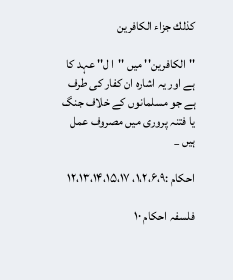كذلك جزاء الكافرين

''الكافرين'' ميں ''ا ل'' عہد كا ہے اور يہ اشارہ ان كفار كى طرف ہے جو مسلمانوں كے خلاف جنگ يا فتنہ پرورى ميں مصروف عمل ہيں _

احكام :۱،۲،۶،۹، ۱۲،۱۳،۱۴،۱۵،۱۷

فلسفہ احكام ۱۰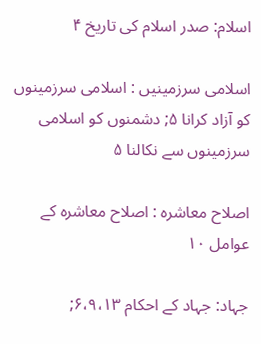اسلام: صدر اسلام كى تاريخ ۴

اسلامى سرزمينيں : اسلامى سرزمينوں كو آزاد كرانا ۵; دشمنوں كو اسلامى سرزمينوں سے نكالنا ۵

اصلاح معاشرہ : اصلاح معاشرہ كے عوامل ۱۰

جہاد: جہاد كے احكام ۶،۹،۱۳;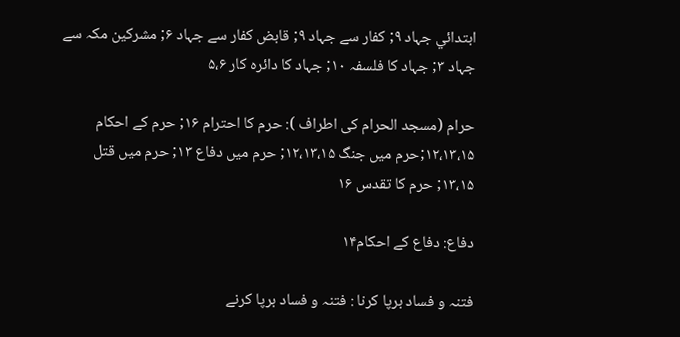ابتدائي جہاد ۹; كفار سے جہاد ۹; قابض كفار سے جہاد ۶; مشركين مكہ سے جہاد ۳; جہاد كا فلسفہ ۱۰; جہاد كا دائرہ كار ۵،۶

حرام (مسجد الحرام كى اطراف ): حرم كا احترام ۱۶; حرم كے احكام ۱۲،۱۳،۱۵;حرم ميں جنگ ۱۲،۱۳،۱۵; حرم ميں دفاع ۱۳; حرم ميں قتل ۱۳،۱۵; حرم كا تقدس ۱۶

دفاع: دفاع كے احكام۱۴

فتنہ و فساد برپا كرنا : فتنہ و فساد برپا كرنے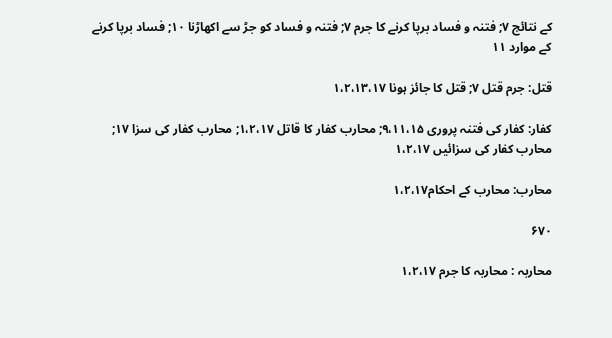كے نتائج ۷; فتنہ و فساد برپا كرنے كا جرم ۷; فتنہ و فساد كو جڑ سے اكھاڑنا ۱۰; فساد برپا كرنے كے موارد ۱۱

قتل: جرم قتل ۷; قتل كا جائز ہونا ۱،۲،۱۳،۱۷

كفار: كفار كى فتنہ پرورى ۹،۱۱،۱۵; محارب كفار كا قاتل ۱،۲،۱۷; محارب كفار كى سزا ۱۷; محارب كفار كى سزائيں ۱،۲،۱۷

محارب: محارب كے احكام۱،۲،۱۷

۶۷۰

محاربہ : محاربہ كا جرم ۱،۲،۱۷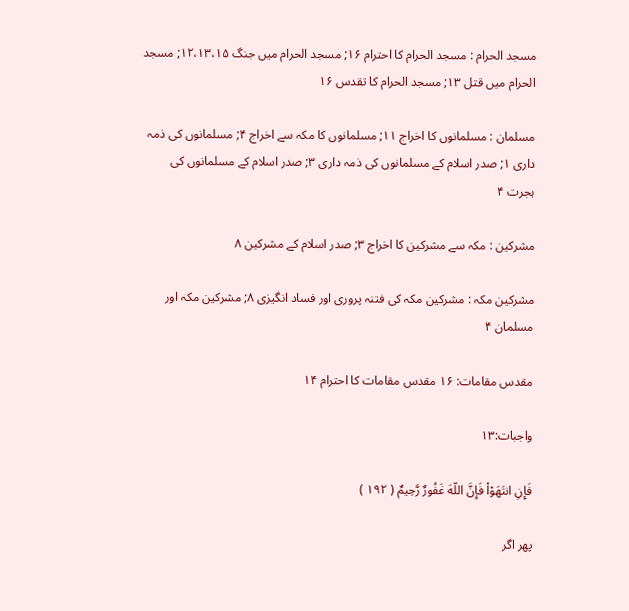مسجد الحرام : مسجد الحرام كا احترام ۱۶; مسجد الحرام ميں جنگ ۱۲،۱۳،۱۵; مسجد الحرام ميں قتل ۱۳; مسجد الحرام كا تقدس ۱۶

مسلمان : مسلمانوں كا اخراج ۱۱; مسلمانوں كا مكہ سے اخراج ۴; مسلمانوں كى ذمہ دارى ۱; صدر اسلام كے مسلمانوں كى ذمہ دارى ۳; صدر اسلام كے مسلمانوں كى ہجرت ۴

مشركين : مكہ سے مشركين كا اخراج ۳; صدر اسلام كے مشركين ۸

مشركين مكہ : مشركين مكہ كى فتنہ پرورى اور فساد انگيزى ۸; مشركين مكہ اور مسلمان ۴

مقدس مقامات: ۱۶ مقدس مقامات كا احترام ۱۴

واجبات:۱۳

فَإِنِ انتَهَوْاْ فَإِنَّ اللّهَ غَفُورٌ رَّحِيمٌ ( ۱۹۲ )

پھر اگر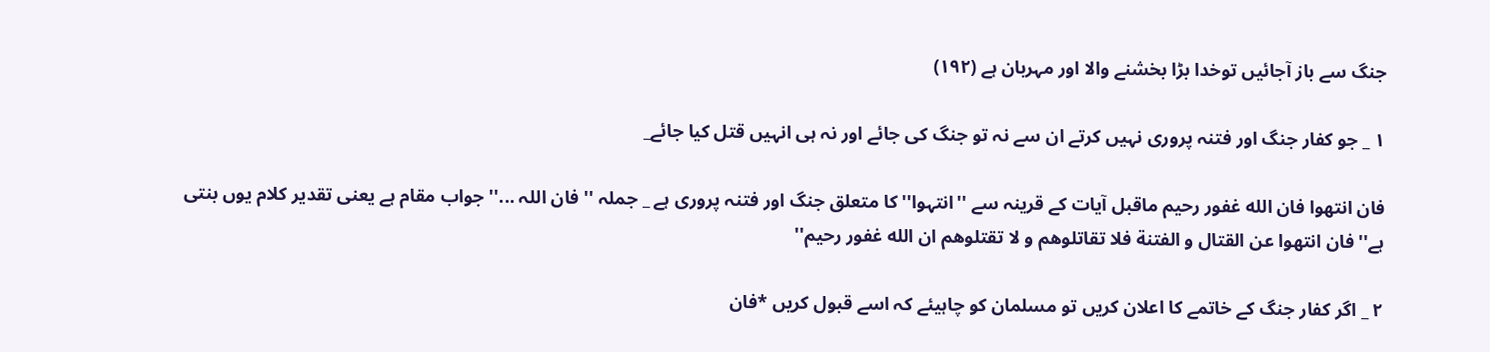جنگ سے باز آجائيں توخدا بڑا بخشنے والا اور مہربان ہے (۱۹۲)

۱ _ جو كفار جنگ اور فتنہ پرورى نہيں كرتے ان سے نہ تو جنگ كى جائے اور نہ ہى انہيں قتل كيا جائے_

فان انتهوا فان الله غفور رحيم ماقبل آيات كے قرينہ سے ''انتہوا'' كا متعلق جنگ اور فتنہ پرورى ہے _ جملہ '' فان اللہ ...'' جواب مقام ہے يعنى تقدير كلام يوں بنتى ہے''فان انتهوا عن القتال و الفتنة فلا تقاتلوهم و لا تقتلوهم ان الله غفور رحيم''

۲ _ اگر كفار جنگ كے خاتمے كا اعلان كريں تو مسلمان كو چاہيئے كہ اسے قبول كريں *فان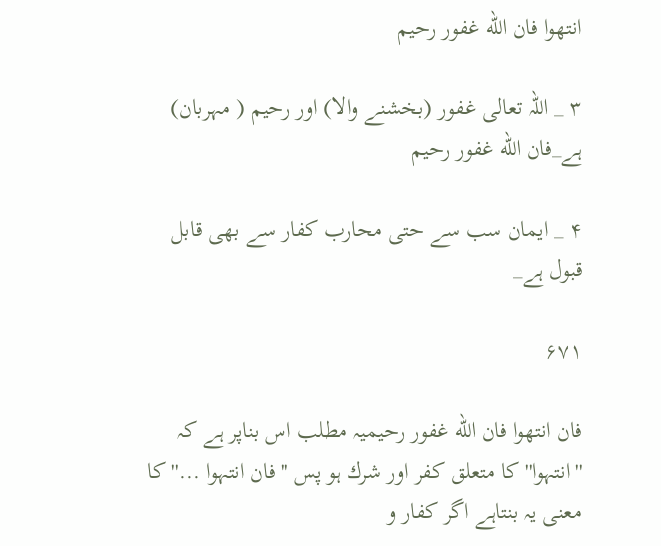انتهوا فان الله غفور رحيم

۳ _ اللہ تعالى غفور (بخشنے والا) اور رحيم ( مہربان) ہے_فان الله غفور رحيم

۴ _ ايمان سب سے حتى محارب كفار سے بھى قابل قبول ہے_

۶۷۱

فان انتهوا فان الله غفور رحيميہ مطلب اس بناپر ہے كہ ''انتہوا'' كا متعلق كفر اور شرك ہو پس ''فان انتہوا ...'' كا معنى يہ بنتاہے اگر كفار و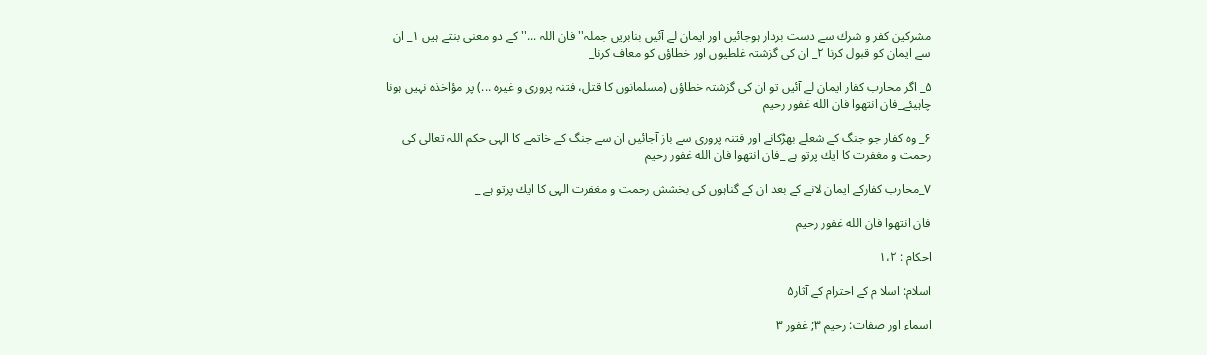مشركين كفر و شرك سے دست بردار ہوجائيں اور ايمان لے آئيں بنابريں جملہ'' فان اللہ ...'' كے دو معنى بنتے ہيں ۱_ ان سے ايمان كو قبول كرنا ۲_ ان كى گزشتہ غلطيوں اور خطاؤں كو معاف كرنا_

۵_ اگر محارب كفار ايمان لے آئيں تو ان كى گزشتہ خطاؤں (مسلمانوں كا قتل، فتنہ پرورى و غيرہ ...) پر مؤاخذہ نہيں ہونا چاہيئے_فان انتهوا فان الله غفور رحيم

۶_ وہ كفار جو جنگ كے شعلے بھڑكانے اور فتنہ پرورى سے باز آجائيں ان سے جنگ كے خاتمے كا الہى حكم اللہ تعالى كى رحمت و مغفرت كا ايك پرتو ہے _فان انتهوا فان الله غفور رحيم

۷_محارب كفاركے ايمان لانے كے بعد ان كے گناہوں كى بخشش رحمت و مغفرت الہى كا ايك پرتو ہے _

فان انتهوا فان الله غفور رحيم

احكام : ۱،۲

اسلام: اسلا م كے احترام كے آثار۵

اسماء اور صفات: رحيم ۳; غفور ۳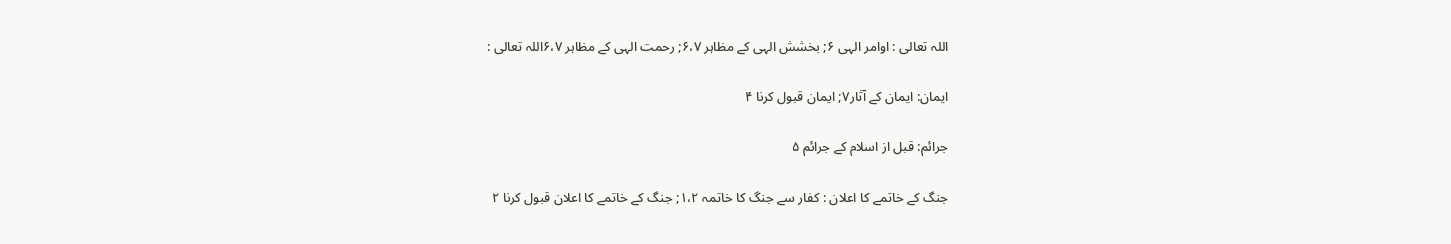اللہ تعالى : اوامر الہى ۶; بخشش الہى كے مظاہر ۶،۷; رحمت الہى كے مظاہر ۶،۷اللہ تعالى :

ايمان: ايمان كے آثار۷; ايمان قبول كرنا ۴

جرائم: قبل از اسلام كے جرائم ۵

جنگ كے خاتمے كا اعلان : كفار سے جنگ كا خاتمہ ۱،۲; جنگ كے خاتمے كا اعلان قبول كرنا ۲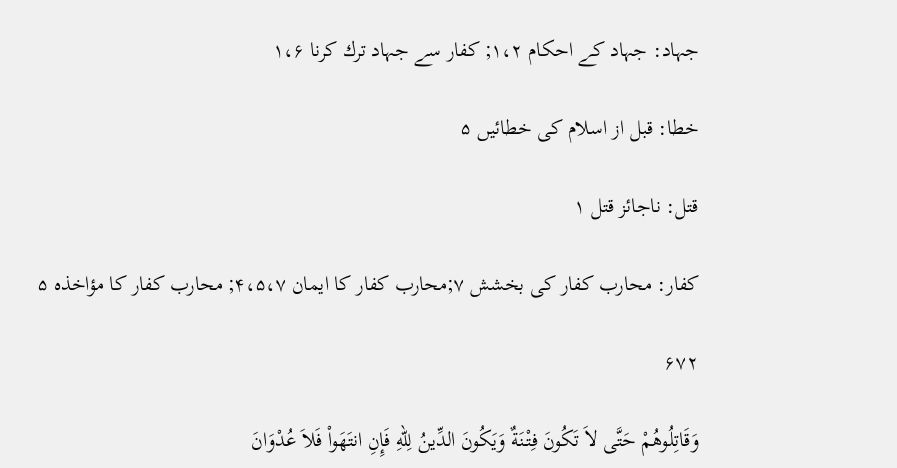جہاد: جہاد كے احكام ۱،۲; كفار سے جہاد ترك كرنا ۱،۶

خطا: قبل از اسلام كى خطائيں ۵

قتل: ناجائز قتل ۱

كفار: محارب كفار كى بخشش ۷;محارب كفار كا ايمان ۴،۵،۷; محارب كفار كا مؤاخذہ ۵

۶۷۲

وَقَاتِلُوهُمْ حَتَّى لاَ تَكُونَ فِتْنَةٌ وَيَكُونَ الدِّينُ لِلّهِ فَإِنِ انتَهَواْ فَلاَ عُدْوَانَ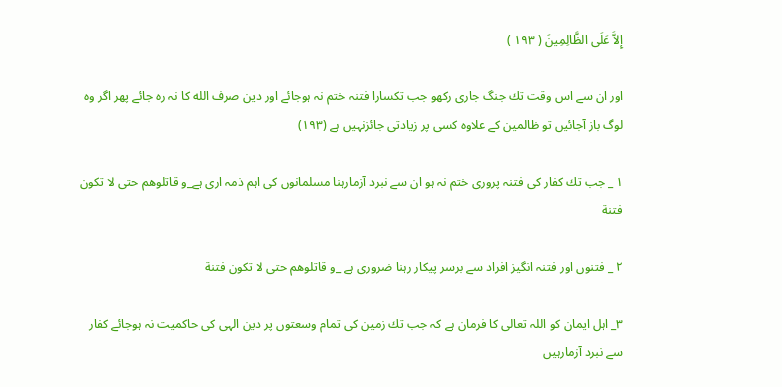إِلاَّ عَلَى الظَّالِمِينَ ( ۱۹۳ )

اور ان سے اس وقت تك جنگ جارى ركھو جب تكسارا فتنہ ختم نہ ہوجائے اور دين صرف الله كا نہ رہ جائے پھر اگر وہ لوگ باز آجائيں تو ظالمين كے علاوہ كسى پر زيادتى جائزنہيں ہے (۱۹۳)

۱ _ جب تك كفار كى فتنہ پرورى ختم نہ ہو ان سے نبرد آزمارہنا مسلمانوں كى اہم ذمہ ارى ہے_و قاتلوهم حتى لا تكون فتنة

۲ _ فتنوں اور فتنہ انگيز افراد سے برسر پيكار رہنا ضرورى ہے _و قاتلوهم حتى لا تكون فتنة

۳_ اہل ايمان كو اللہ تعالى كا فرمان ہے كہ جب تك زمين كى تمام وسعتوں پر دين الہى كى حاكميت نہ ہوجائے كفار سے نبرد آزمارہيں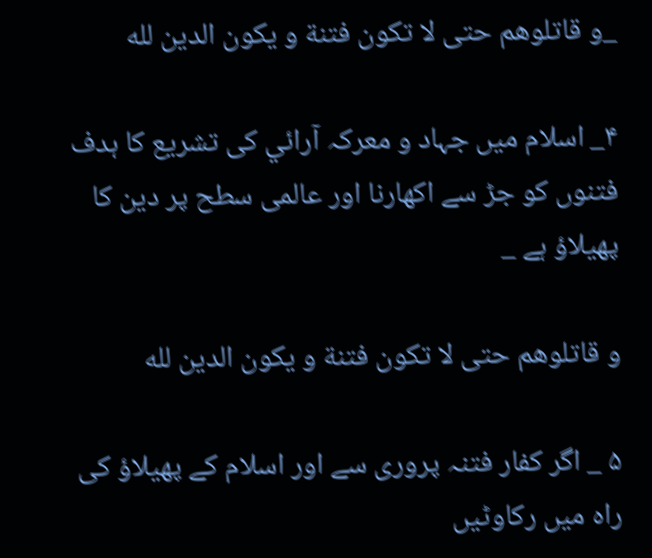_و قاتلوهم حتى لا تكون فتنة و يكون الدين لله

۴_ اسلام ميں جہاد و معركہ آرائي كى تشريع كا ہدف فتنوں كو جڑ سے اكھارنا اور عالمى سطح پر دين كا پھيلاؤ ہے _

و قاتلوهم حتى لا تكون فتنة و يكون الدين لله

۵ _ اگر كفار فتنہ پرورى سے اور اسلام كے پھيلاؤ كى راہ ميں ركاوٹيں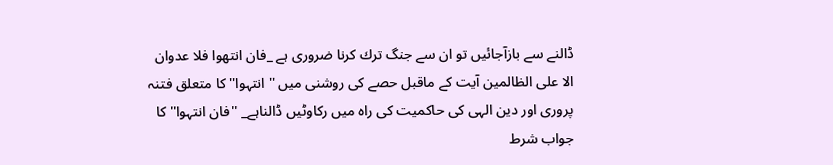ڈالنے سے بازآجائيں تو ان سے جنگ ترك كرنا ضرورى ہے _فان انتهوا فلا عدوان الا على الظالمين آيت كے ماقبل حصے كى روشنى ميں '' انتہوا'' كا متعلق فتنہ پرورى اور دين الہى كى حاكميت كى راہ ميں ركاوٹيں ڈالناہے_ ''فان انتہوا'' كا جواب شرط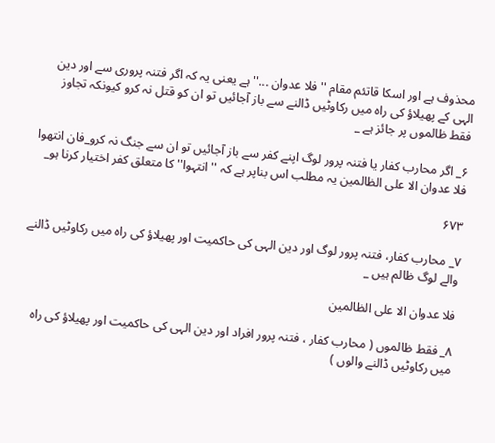محذوف ہے اور اسكا قاتئم مقام '' فلا عدوان ...'' ہے يعنى يہ كہ اگر فتنہ پرورى سے اور دين الہى كے پھيلاؤ كى راہ ميں ركاوٹيں ڈالنے سے باز آجائيں تو ان كو قتل نہ كرو كيونكہ تجاوز فقط ظالموں پر جائز ہے _

۶_ اگر محارب كفار يا فتنہ پرور لوگ اپنے كفر سے باز آجائيں تو ان سے جنگ نہ كرو_فان انتهوا فلا عدوان الا على الظالمين يہ مطلب اس بناپر ہے كہ '' انتہوا'' كا متعلق كفر اختيار كرنا ہو_

۶۷۳

۷_ محارب كفار، فتنہ پرور لوگ اور دين الہى كى حاكميت اور پھيلاؤ كى راہ ميں ركاوٹيں ڈالنے والے لوگ ظالم ہيں _

فلا عدوان الا على الظالمين

۸_ فقط ظالموں ( محارب كفار ، فتنہ پرور افراد اور دين الہى كى حاكميت اور پھيلاؤ كى راہ ميں ركاوٹيں ڈالنے والوں )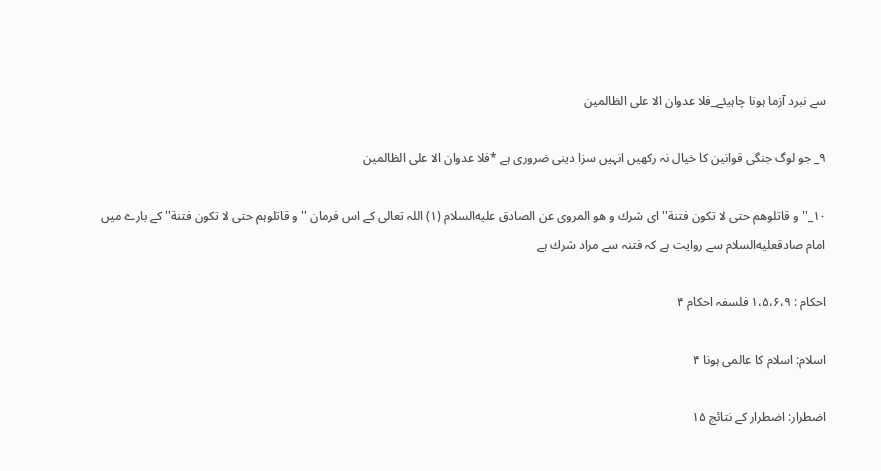سے نبرد آزما ہونا چاہيئے_فلا عدوان الا على الظالمين

۹_ جو لوگ جنگى قوانين كا خيال نہ ركھيں انہيں سزا دينى ضرورى ہے *فلا عدوان الا على الظالمين

۱۰_''و قاتلوهم حتى لا تكون فتنة'' اى شرك و هو المروى عن الصادق عليه‌السلام (۱) اللہ تعالى كے اس فرمان '' و قاتلوہم حتى لا تكون فتنة'' كے بارے ميں امام صادقعليه‌السلام سے روايت ہے كہ فتنہ سے مراد شرك ہے

احكام : ۱،۵،۶،۹ فلسفہ احكام ۴

اسلام: اسلام كا عالمى ہونا ۴

اضطرار: اضطرار كے نتائج ۱۵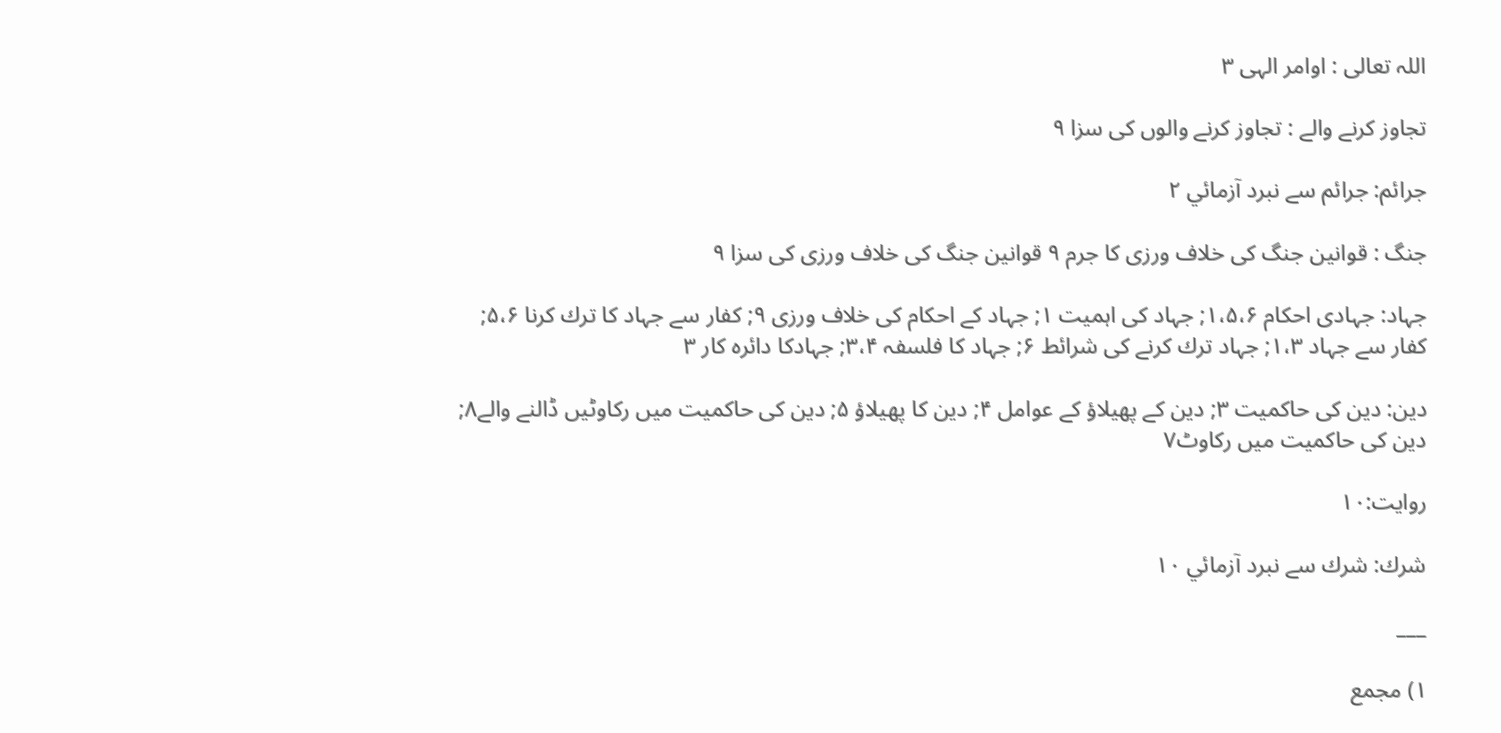اللہ تعالى : اوامر الہى ۳

تجاوز كرنے والے : تجاوز كرنے والوں كى سزا ۹

جرائم: جرائم سے نبرد آزمائي ۲

جنگ : قوانين جنگ كى خلاف ورزى كا جرم ۹ قوانين جنگ كى خلاف ورزى كى سزا ۹

جہاد: جہادى احكام ۱،۵،۶; جہاد كى اہميت ۱; جہاد كے احكام كى خلاف ورزى ۹; كفار سے جہاد كا ترك كرنا ۵،۶; كفار سے جہاد ۱،۳; جہاد ترك كرنے كى شرائط ۶; جہاد كا فلسفہ ۳،۴; جہادكا دائرہ كار ۳

دين: دين كى حاكميت ۳; دين كے پھيلاؤ كے عوامل ۴; دين كا پھيلاؤ ۵; دين كى حاكميت ميں ركاوٹيں ڈالنے والے۸; دين كى حاكميت ميں ركاوٹ۷

روايت:۱۰

شرك: شرك سے نبرد آزمائي ۱۰

___

۱) مجمع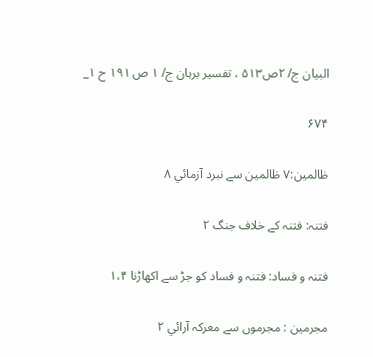البيان ج/ ۲ص۵۱۳ ، تفسير برہان ج/ ۱ ص ۱۹۱ ح ۱_

۶۷۴

ظالمين:۷ ظالمين سے نبرد آزمائي ۸

فتنہ: فتنہ كے خلاف جنگ ۲

فتنہ و فساد: فتنہ و فساد كو جڑ سے اكھاڑنا ۱،۴

مجرمين : مجرموں سے معركہ آرائي ۲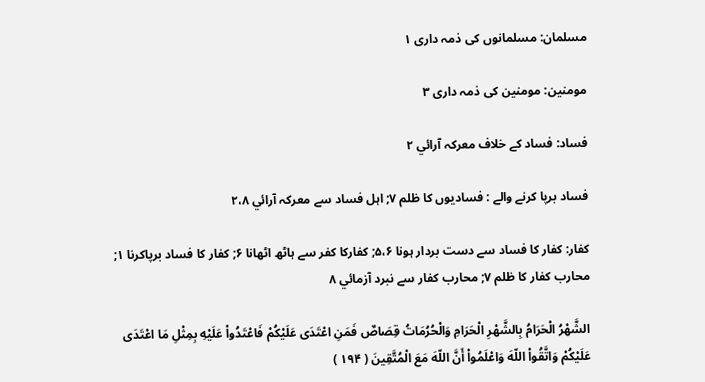مسلمان: مسلمانوں كى ذمہ دارى ۱

مومنين: مومنين كى ذمہ دارى ۳

فساد: فساد كے خلاف معركہ آرائي ۲

فساد برپا كرنے والے : فساديوں كا ظلم ۷; اہل فساد سے معركہ آرائي ۲،۸

كفار: كفار كا فساد سے دست بردار ہونا ۵،۶; كفاركا كفر سے ہاٹھ اٹھانا ۶; كفار كا فساد برپاكرنا ۱; محارب كفار كا ظلم ۷; محارب كفار سے نبرد آزمائي ۸

الشَّهْرُ الْحَرَامُ بِالشَّهْرِ الْحَرَامِ وَالْحُرُمَاتُ قِصَاصٌ فَمَنِ اعْتَدَى عَلَيْكُمْ فَاعْتَدُواْ عَلَيْهِ بِمِثْلِ مَا اعْتَدَى عَلَيْكُمْ وَاتَّقُواْ اللّهَ وَاعْلَمُواْ أَنَّ اللّهَ مَعَ الْمُتَّقِينَ ( ۱۹۴ )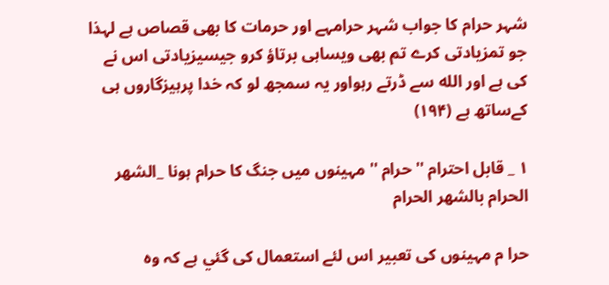شہر حرام كا جواب شہر حرامہے اور حرمات كا بھى قصاص ہے لہذا جو تمزيادتى كرے تم بھى ويساہى برتاؤ كرو جيسيزيادتى اس نے كى ہے اور الله سے ڈرتے رہواور يہ سمجھ لو كہ خدا پرہيزگاروں ہى كےساتھ ہے (۱۹۴)

۱ _ قابل احترام '' حرام '' مہينوں ميں جنگ كا حرام ہونا _الشهر الحرام بالشهر الحرام

حرا م مہينوں كى تعبير اس لئے استعمال كى گئي ہے كہ وہ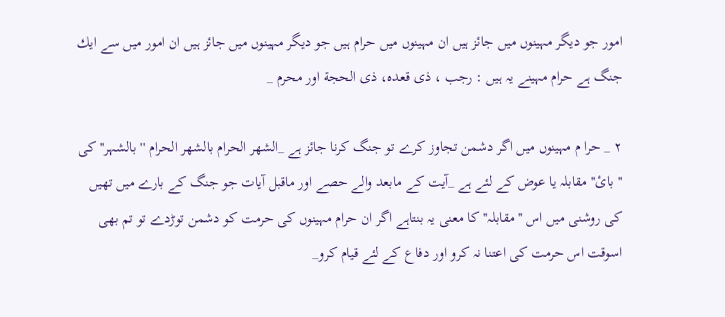امور جو ديگر مہينوں ميں جائز ہيں ان مہينوں ميں حرام ہيں جو ديگر مہينوں ميں جائز ہيں ان امور ميں سے ايك جنگ ہے حرام مہينے يہ ہيں : رجب ، ذى قعدہ، ذى الحجة اور محرم _

۲ _ حرا م مہينوں ميں اگر دشمن تجاوز كرے تو جنگ كرنا جائز ہے _الشهر الحرام بالشهر الحرام ''بالشہر'' كى ''بائ'' مقابلہ يا عوض كے لئے ہے _آيت كے مابعد والے حصے اور ماقبل آيات جو جنگ كے بارے ميں تھيں كى روشنى ميں اس ''مقابلہ'' كا معنى يہ بنتاہے اگر ان حرام مہينوں كى حرمت كو دشمن توڑدے تو تم بھى اسوقت اس حرمت كى اعتنا نہ كرو اور دفاع كے لئے قيام كرو_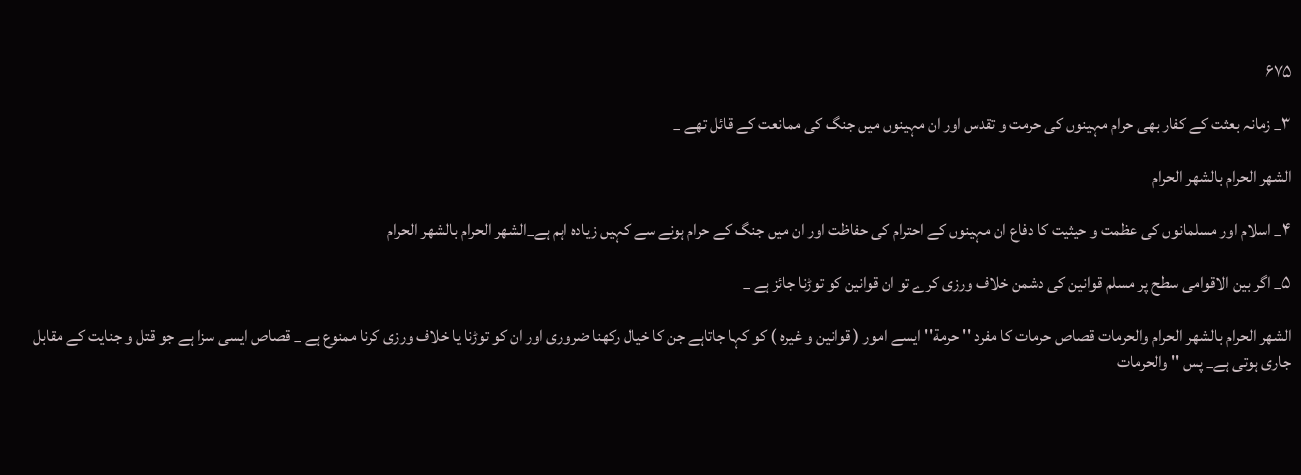۶۷۵

۳_ زمانہ بعثت كے كفار بھى حرام مہينوں كى حرمت و تقدس اور ان مہينوں ميں جنگ كى ممانعت كے قائل تھے _

الشهر الحرام بالشهر الحرام

۴_ اسلام اور مسلمانوں كى عظمت و حيثيت كا دفاع ان مہينوں كے احترام كى حفاظت اور ان ميں جنگ كے حرام ہونے سے كہيں زيادہ اہم ہے_الشهر الحرام بالشهر الحرام

۵_ اگر بين الاقوامى سطح پر مسلم قوانين كى دشمن خلاف ورزى كرے تو ان قوانين كو توڑنا جائز ہے _

الشهر الحرام بالشهر الحرام والحرمات قصاص حرمات كا مفرد '' حرمة'' ايسے امور ( قوانين و غيرہ ) كو كہا جاتاہے جن كا خيال ركھنا ضرورى اور ان كو توڑنا يا خلاف ورزى كرنا ممنوع ہے _ قصاص ايسى سزا ہے جو قتل و جنايت كے مقابل جارى ہوتى ہے_ پس '' والحرمات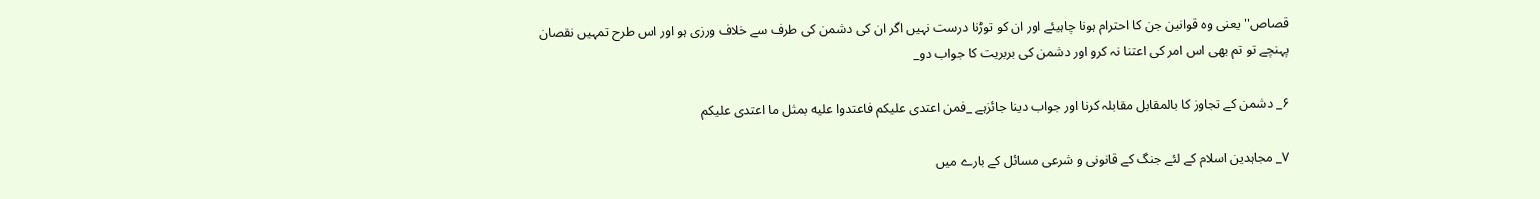قصاص'' يعنى وہ قوانين جن كا احترام ہونا چاہيئے اور ان كو توڑنا درست نہيں اگر ان كى دشمن كى طرف سے خلاف ورزى ہو اور اس طرح تمہيں نقصان پہنچے تو تم بھى اس امر كى اعتنا نہ كرو اور دشمن كى بربريت كا جواب دو_

۶_ دشمن كے تجاوز كا بالمقابل مقابلہ كرنا اور جواب دينا جائزہے _فمن اعتدى عليكم فاعتدوا عليه بمثل ما اعتدى عليكم

۷_ مجاہدين اسلام كے لئے جنگ كے قانونى و شرعى مسائل كے بارے ميں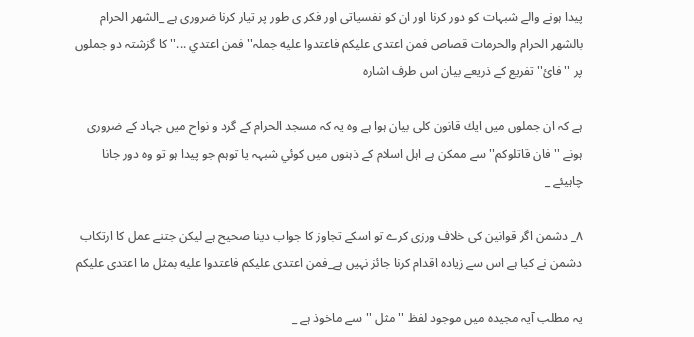پيدا ہونے والے شبہات كو دور كرنا اور ان كو نفسياتى اور فكر ى طور پر تيار كرنا ضرورى ہے _الشهر الحرام بالشهر الحرام والحرمات قصاص فمن اعتدى عليكم فاعتدوا عليه جملہ'' فمن اعتدي ...'' كا گزشتہ دو جملوں پر '' فائ'' تفريع كے ذريعے بيان اس طرف اشارہ

ہے كہ ان جملوں ميں ايك قانون كلى بيان ہوا ہے وہ يہ كہ مسجد الحرام كے گرد و نواح ميں جہاد كے ضرورى ہونے ''فان قاتلوكم'' سے ممكن ہے اہل اسلام كے ذہنوں ميں كوئي شبہہ يا توہم جو پيدا ہو تو وہ دور جانا چاہيئے _

۸_ دشمن اگر قوانين كى خلاف ورزى كرے تو اسكے تجاوز كا جواب دينا صحيح ہے ليكن جتنے عمل كا ارتكاب دشمن نے كيا ہے اس سے زيادہ اقدام كرنا جائز نہيں ہے_فمن اعتدى عليكم فاعتدوا عليه بمثل ما اعتدى عليكم

يہ مطلب آيہ مجيدہ ميں موجود لفظ '' مثل ''سے ماخوذ ہے _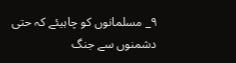۹_ مسلمانوں كو چاہيئے كہ حتى دشمنوں سے جنگ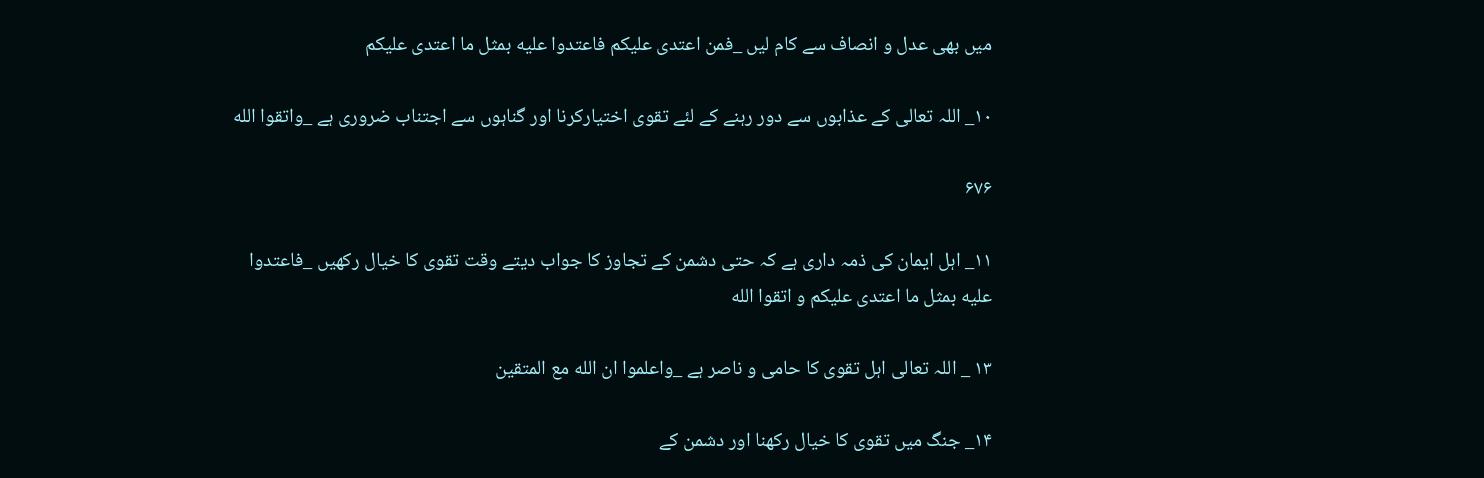ميں بھى عدل و انصاف سے كام ليں _فمن اعتدى عليكم فاعتدوا عليه بمثل ما اعتدى عليكم

۱۰_ اللہ تعالى كے عذابوں سے دور رہنے كے لئے تقوى اختياركرنا اور گناہوں سے اجتناب ضرورى ہے _واتقوا الله

۶۷۶

۱۱_ اہل ايمان كى ذمہ دارى ہے كہ حتى دشمن كے تجاوز كا جواب ديتے وقت تقوى كا خيال ركھيں _فاعتدوا عليه بمثل ما اعتدى عليكم و اتقوا الله

۱۳ _ اللہ تعالى اہل تقوى كا حامى و ناصر ہے _واعلموا ان الله مع المتقين

۱۴_ جنگ ميں تقوى كا خيال ركھنا اور دشمن كے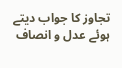تجاوز كا جواب ديتے ہوئے عدل و انصاف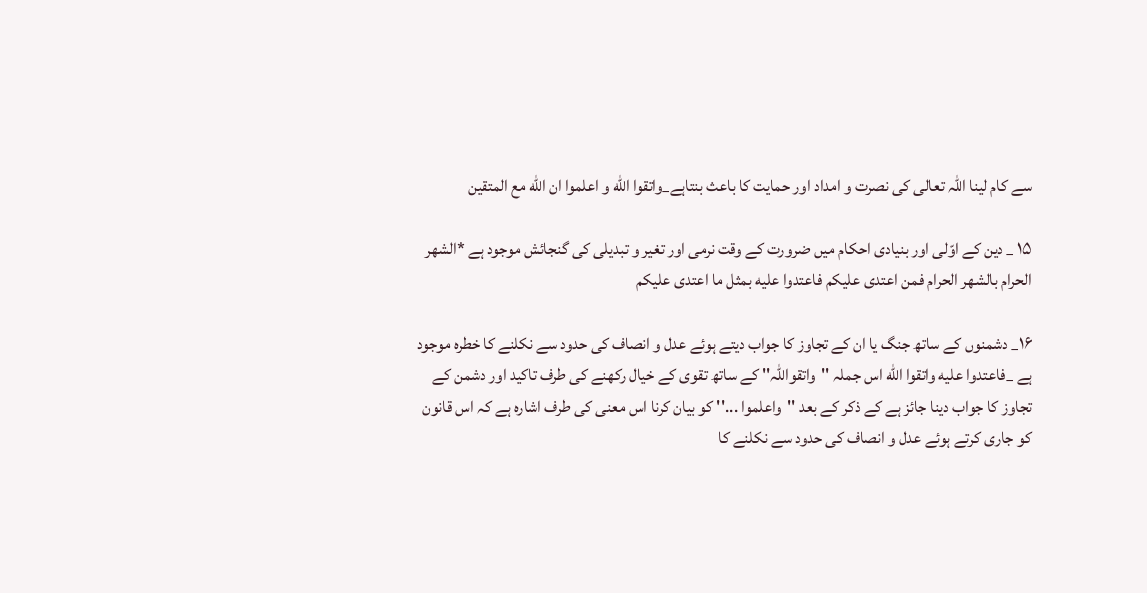سے كام لينا اللہ تعالى كى نصرت و امداد اور حمايت كا باعث بنتاہے_واتقوا الله و اعلموا ان الله مع المتقين

۱۵ _ دين كے اوّلى اور بنيادى احكام ميں ضرورت كے وقت نرمى اور تغير و تبديلى كى گنجائش موجود ہے *الشهر الحرام بالشهر الحرام فمن اعتدى عليكم فاعتدوا عليه بمثل ما اعتدى عليكم

۱۶_ دشمنوں كے ساتھ جنگ يا ان كے تجاوز كا جواب ديتے ہوئے عدل و انصاف كى حدود سے نكلنے كا خطرہ موجود ہے _فاعتدوا عليه واتقوا الله اس جملہ ''واتقواللہ'' كے ساتھ تقوى كے خيال ركھنے كى طرف تاكيد اور دشمن كے تجاوز كا جواب دينا جائز ہے كے ذكر كے بعد ''واعلموا ...'' كو بيان كرنا اس معنى كى طرف اشارہ ہے كہ اس قانون كو جارى كرتے ہوئے عدل و انصاف كى حدود سے نكلنے كا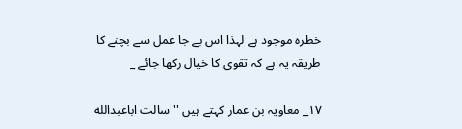خطرہ موجود ہے لہذا اس بے جا عمل سے بچنے كا طريقہ يہ ہے كہ تقوى كا خيال ركھا جائے _

۱۷_ معاويہ بن عمار كہتے ہيں ''سالت اباعبدالله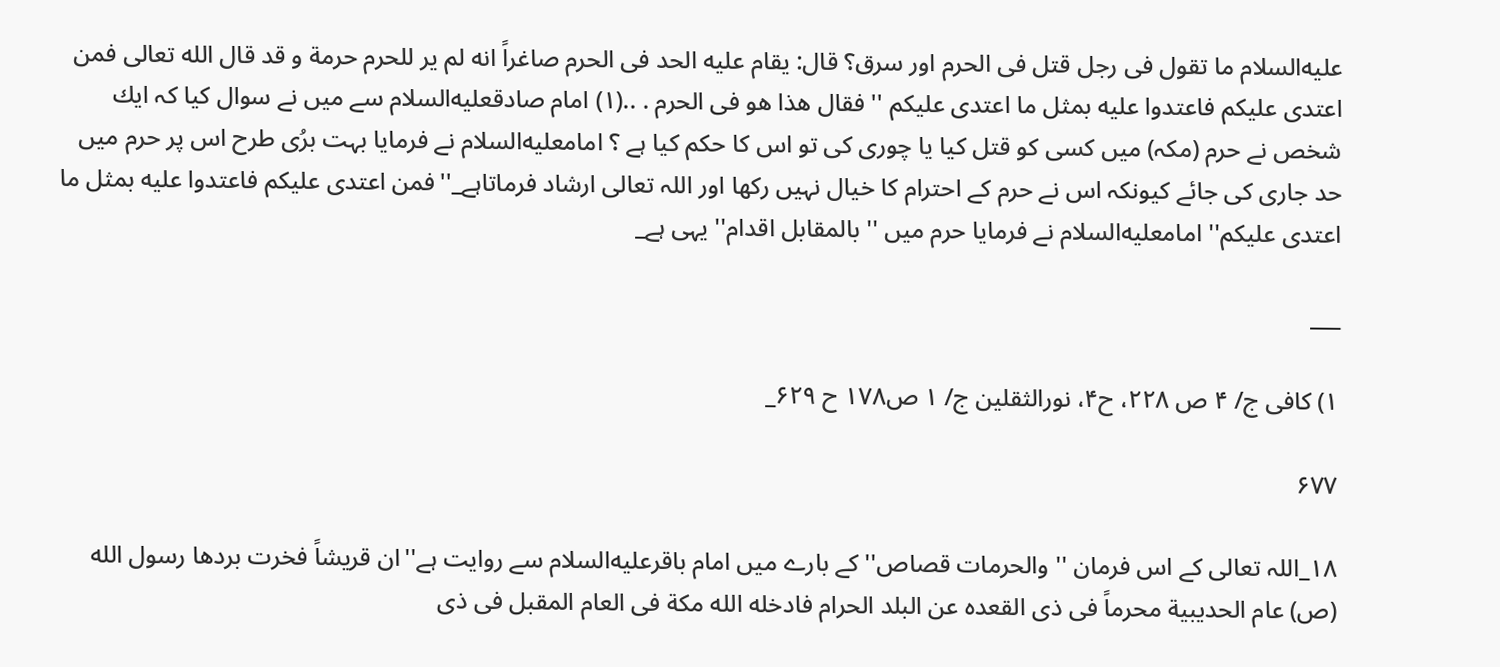عليه‌السلام ما تقول فى رجل قتل فى الحرم اور سرق؟ قال: يقام عليه الحد فى الحرم صاغراً انه لم ير للحرم حرمة و قد قال الله تعالى فمن اعتدى عليكم فاعتدوا عليه بمثل ما اعتدى عليكم '' فقال هذا هو فى الحرم . ..(۱) امام صادقعليه‌السلام سے ميں نے سوال كيا كہ ايك شخص نے حرم (مكہ) ميں كسى كو قتل كيا يا چورى كى تو اس كا حكم كيا ہے ؟ امامعليه‌السلام نے فرمايا بہت برُى طرح اس پر حرم ميں حد جارى كى جائے كيونكہ اس نے حرم كے احترام كا خيال نہيں ركھا اور اللہ تعالى ارشاد فرماتاہے_''فمن اعتدى عليكم فاعتدوا عليه بمثل ما اعتدى عليكم'' امامعليه‌السلام نے فرمايا حرم ميں '' بالمقابل اقدام'' يہى ہے_

___

۱) كافى ج/ ۴ ص ۲۲۸، ح۴، نورالثقلين ج/ ۱ ص۱۷۸ ح ۶۲۹_

۶۷۷

۱۸_اللہ تعالى كے اس فرمان '' والحرمات قصاص'' كے بارے ميں امام باقرعليه‌السلام سے روايت ہے''ان قريشاً فخرت بردها رسول الله (ص) عام الحديبية محرماً فى ذى القعده عن البلد الحرام فادخله الله مكة فى العام المقبل فى ذى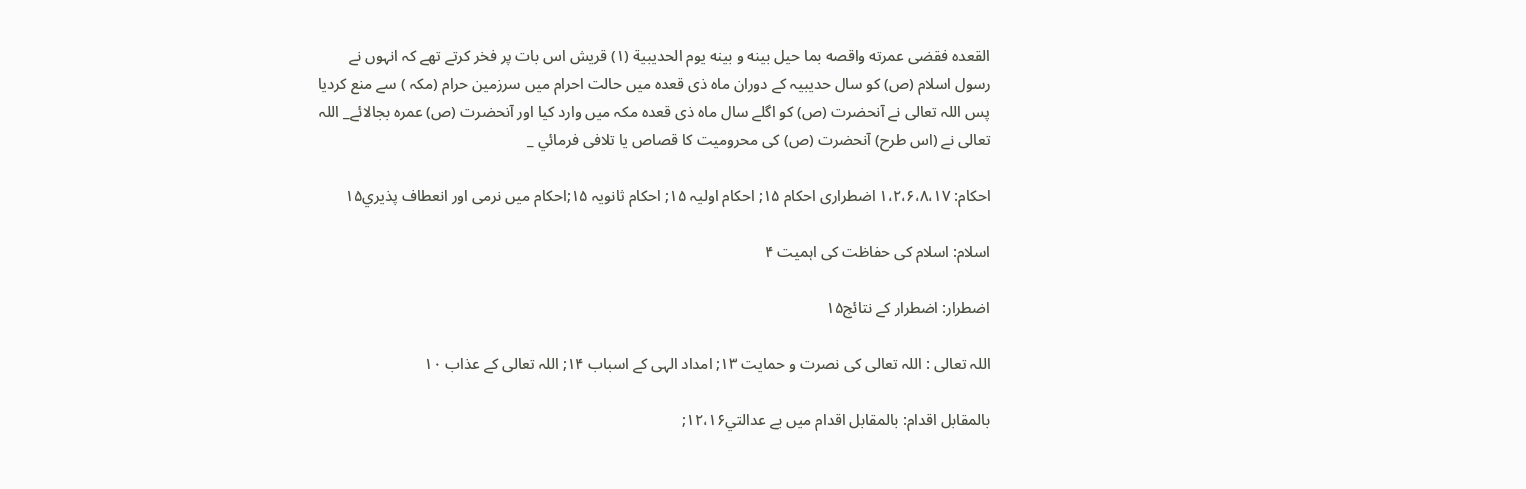القعده فقضى عمرته واقصه بما حيل بينه و بينه يوم الحديبية (۱) قريش اس بات پر فخر كرتے تھے كہ انہوں نے رسول اسلام (ص) كو سال حديبيہ كے دوران ماہ ذى قعدہ ميں حالت احرام ميں سرزمين حرام (مكہ ) سے منع كرديا پس اللہ تعالى نے آنحضرت (ص) كو اگلے سال ماہ ذى قعدہ مكہ ميں وارد كيا اور آنحضرت (ص) عمرہ بجالائے_ اللہ تعالى نے (اس طرح) آنحضرت (ص) كى محروميت كا قصاص يا تلافى فرمائي _

احكام: ۱،۲،۶،۸،۱۷ اضطرارى احكام ۱۵; احكام اوليہ ۱۵; احكام ثانويہ ۱۵;احكام ميں نرمى اور انعطاف پذيري۱۵

اسلام: اسلام كى حفاظت كى اہميت ۴

اضطرار: اضطرار كے نتائج۱۵

اللہ تعالى : اللہ تعالى كى نصرت و حمايت ۱۳; امداد الہى كے اسباب ۱۴; اللہ تعالى كے عذاب ۱۰

بالمقابل اقدام: بالمقابل اقدام ميں بے عدالتي۱۲،۱۶;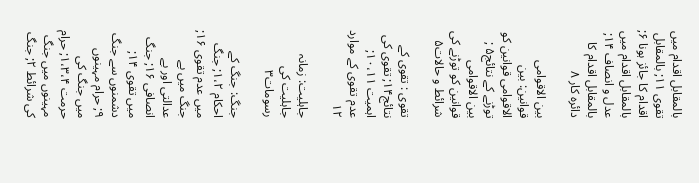بالمقابل اقدام ميں تقوى ۱۱; بالمقابل اقدام كا جائز ہونا ۶; بالمقابل اقدام ميں عدل و انصاف ۱۴; بالمقابل اقدام كا دائرہ كار ۸

بين الاقوامى قوانين: بين الاقوامى قوانين كو توڑنے كے نتائج۵ ; بين الاقوامى قوانين كو توڑنے كى شرائط و حالات۵

تقوى : تقوى كے نتائج۱۴; تقوى كى اہميت ۱۰،۱۱; عدم تقوى كے موارد ۱۲

جاہليت: زمانہ جاہليت كى رسومات۳

جنگ: جنگ كے احكام ۱،۲; جنگ ميں عدم تقوى ۱۶; جنگ ميں بے عدالتى اور بے انصافى ۱۶; جنگ ميں تقوى ۱۴; دشمنوں سے جنگ ۹; حرام مہينوں ميں جنگ كى حرمت ۱،۳،۴; حرام مہينوں ميں جنگ كى شرائط ۲; جنگ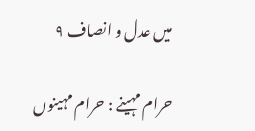ميں عدل و انصاف ۹

حرام مہينے : حرام مہينوں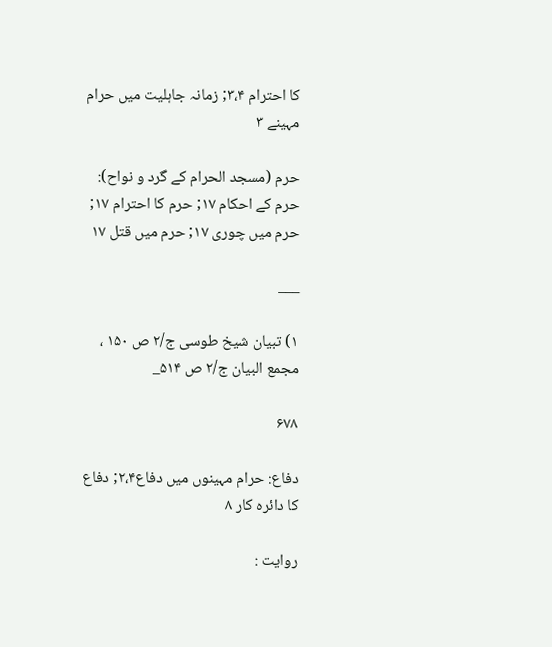كا احترام ۳،۴; زمانہ جاہليت ميں حرام مہينے ۳

حرم (مسجد الحرام كے گرد و نواح): حرم كے احكام ۱۷; حرم كا احترام ۱۷; حرم ميں چورى ۱۷; حرم ميں قتل ۱۷

___

۱) تبيان شيخ طوسى ج/۲ ص ۱۵۰ ، مجمع البيان ج/۲ ص ۵۱۴_

۶۷۸

دفاع: حرام مہينوں ميں دفاع۲،۴; دفاع كا دائرہ كار ۸

روايت :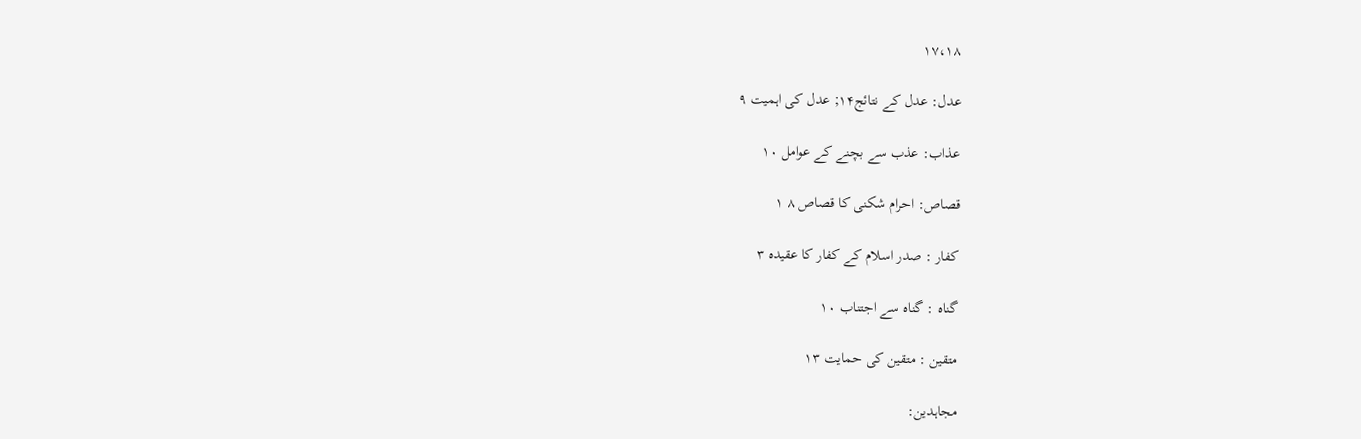۱۷،۱۸

عدل: عدل كے نتائج۱۴; عدل كى اہميت ۹

عذاب: عذب سے بچنے كے عوامل ۱۰

قصاص: احرام شكنى كا قصاص ۸ ۱

كفار : صدر اسلام كے كفار كا عقيدہ ۳

گناہ : گناہ سے اجتناب ۱۰

متقين : متقين كى حمايت ۱۳

مجاہدين: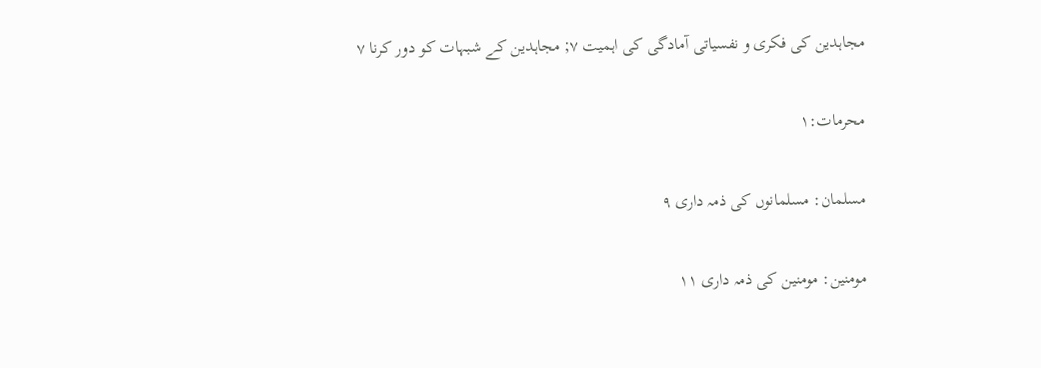مجاہدين كى فكرى و نفسياتى آمادگى كى اہميت ۷; مجاہدين كے شبہات كو دور كرنا ۷

محرمات:۱

مسلمان: مسلمانوں كى ذمہ دارى ۹

مومنين: مومنين كى ذمہ دارى ۱۱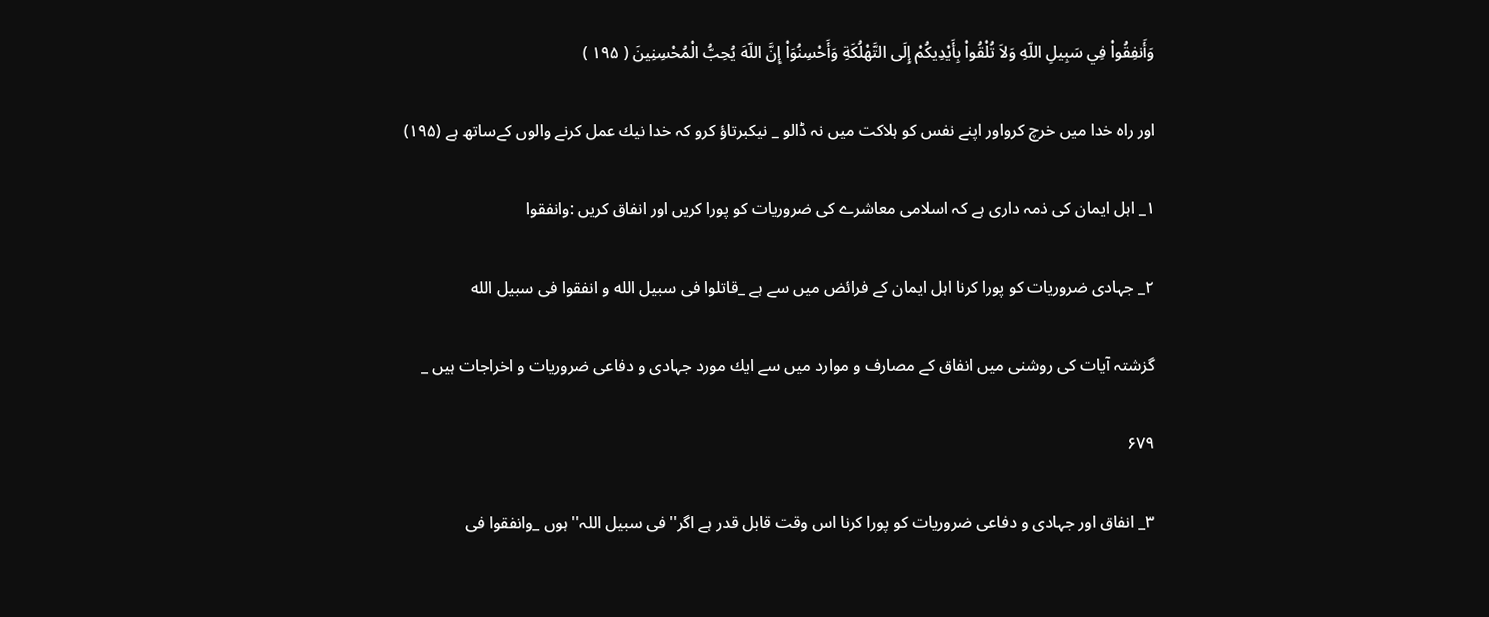وَأَنفِقُواْ فِي سَبِيلِ اللّهِ وَلاَ تُلْقُواْ بِأَيْدِيكُمْ إِلَى التَّهْلُكَةِ وَأَحْسِنُوَاْ إِنَّ اللّهَ يُحِبُّ الْمُحْسِنِينَ ( ۱۹۵ )

اور راہ خدا ميں خرچ كرواور اپنے نفس كو ہلاكت ميں نہ ڈالو _ نيكبرتاؤ كرو كہ خدا نيك عمل كرنے والوں كےساتھ ہے (۱۹۵)

۱_ اہل ايمان كى ذمہ دارى ہے كہ اسلامى معاشرے كى ضروريات كو پورا كريں اور انفاق كريں :وانفقوا

۲_ جہادى ضروريات كو پورا كرنا اہل ايمان كے فرائض ميں سے ہے _قاتلوا فى سبيل الله و انفقوا فى سبيل الله

گزشتہ آيات كى روشنى ميں انفاق كے مصارف و موارد ميں سے ايك مورد جہادى و دفاعى ضروريات و اخراجات ہيں _

۶۷۹

۳_ انفاق اور جہادى و دفاعى ضروريات كو پورا كرنا اس وقت قابل قدر ہے اگر''فى سبيل اللہ'' ہوں _وانفقوا فى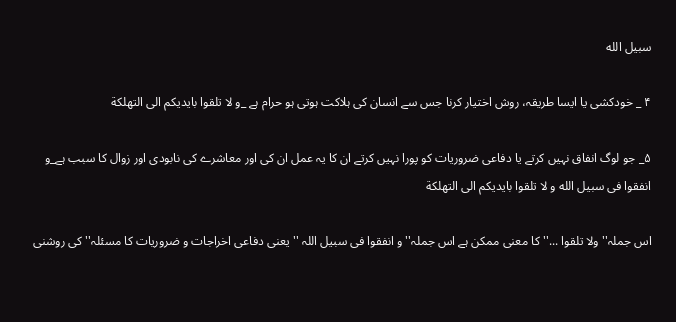سبيل الله

۴ _ خودكشى يا ايسا طريقہ، روش اختيار كرنا جس سے انسان كى ہلاكت ہوتى ہو حرام ہے _و لا تلقوا بايديكم الى التهلكة

۵_ جو لوگ انفاق نہيں كرتے يا دفاعى ضروريات كو پورا نہيں كرتے ان كا يہ عمل ان كى اور معاشرے كى نابودى اور زوال كا سبب ہے_و انفقوا فى سبيل الله و لا تلقوا بايديكم الى التهلكة

اس جملہ''ولا تلقوا ...'' كا معنى ممكن ہے اس جملہ''و انفقوا فى سبيل اللہ '' يعنى دفاعى اخراجات و ضروريات كا مسئلہ'' كى روشنى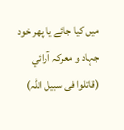ميں كيا جائے يا پھر خود جہاد و معركہ آرائي (قاتلوا فى سبيل اللہ)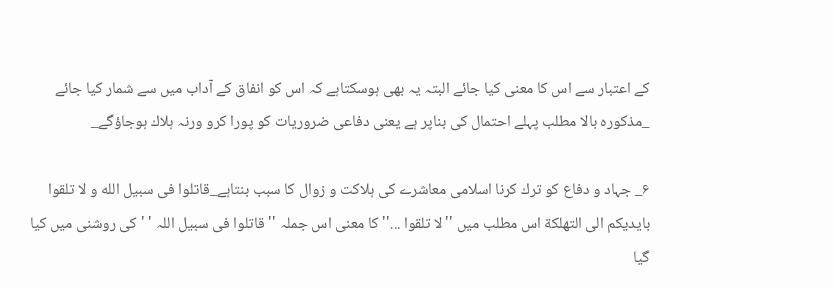كے اعتبار سے اس كا معنى كيا جائے البتہ يہ بھى ہوسكتاہے كہ اس كو انفاق كے آداب ميں سے شمار كيا جائے _مذكورہ بالا مطلب پہلے احتمال كى بناپر ہے يعنى دفاعى ضروريات كو پورا كرو ورنہ ہلاك ہوجاؤگے_

۶_ جہاد و دفاع كو ترك كرنا اسلامى معاشرے كى ہلاكت و زوال كا سبب بنتاہے_قاتلوا فى سبيل الله و لا تلقوا بايديكم الى التهلكة اس مطلب ميں ''لا تلقوا ...'' كا معنى اس جملہ '' قاتلوا فى سبيل اللہ ' 'كى روشنى ميں كيا گيا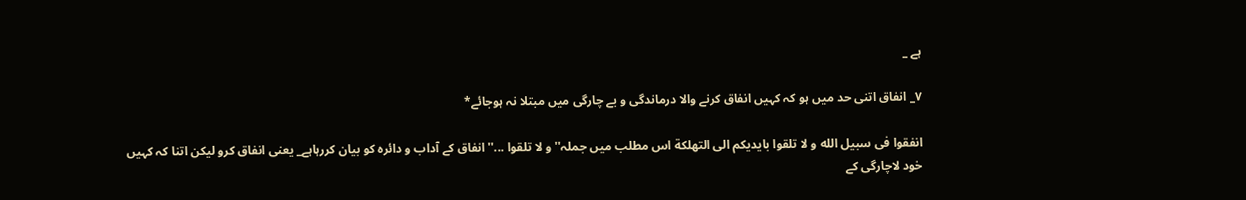ہے _

۷_ انفاق اتنى حد ميں ہو كہ كہيں انفاق كرنے والا درماندگى و بے چارگى ميں مبتلا نہ ہوجائے*

انفقوا فى سبيل الله و لا تلقوا بايديكم الى التهلكة اس مطلب ميں جملہ'' و لا تلقوا ...'' انفاق كے آداب و دائرہ كو بيان كررہاہے_ يعنى انفاق كرو ليكن اتنا كہ كہيں خود لاچارگى كے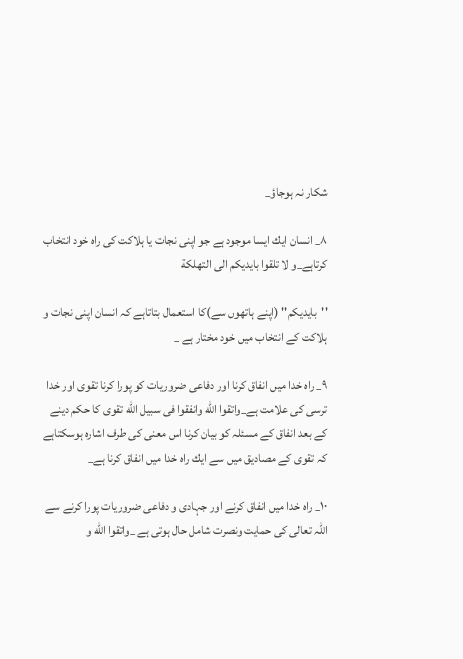شكار نہ ہوجاؤ_

۸_ انسان ايك ايسا موجود ہے جو اپنى نجات يا ہلاكت كى راہ خود انتخاب كرتاہے_و لا تلقوا بايديكم الى التهلكة

''بايديكم'' (اپنے ہاتھوں سے)كا استعمال بتاتاہے كہ انسان اپنى نجات و ہلاكت كے انتخاب ميں خود مختار ہے _

۹_ راہ خدا ميں انفاق كرنا اور دفاعى ضروريات كو پورا كرنا تقوى اور خدا ترسى كى علامت ہے_واتقوا الله وانفقوا فى سبيل الله تقوى كا حكم دينے كے بعد انفاق كے مسئلہ كو بيان كرنا اس معنى كى طرف اشارہ ہوسكتاہے كہ تقوى كے مصاديق ميں سے ايك راہ خدا ميں انفاق كرنا ہے_

۱۰_ راہ خدا ميں انفاق كرنے اور جہادى و دفاعى ضروريات پورا كرنے سے اللہ تعالى كى حمايت ونصرت شامل حال ہوتى ہے _واتقوا الله و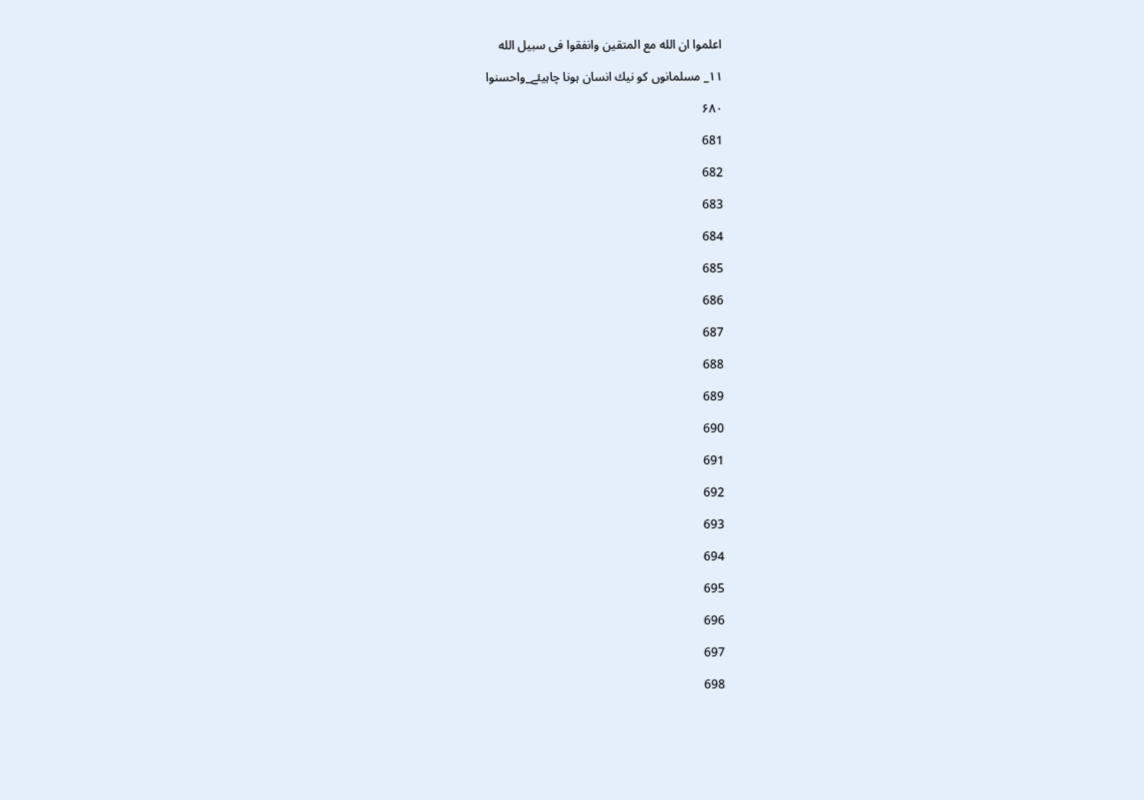اعلموا ان الله مع المتقين وانفقوا فى سبيل الله

۱۱_ مسلمانوں كو نيك انسان ہونا چاہيئے_واحسنوا

۶۸۰

681

682

683

684

685

686

687

688

689

690

691

692

693

694

695

696

697

698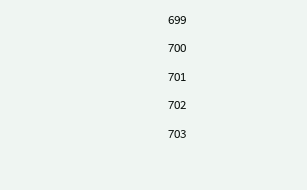699

700

701

702

703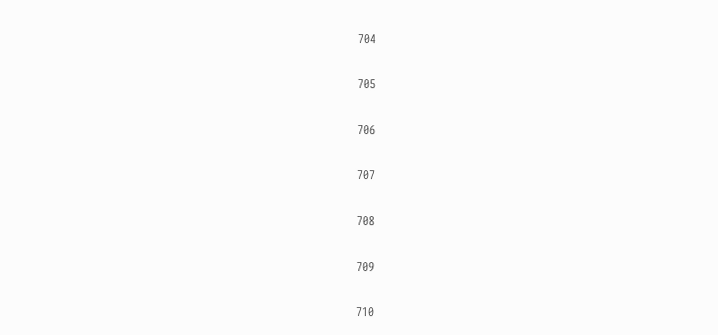704

705

706

707

708

709

710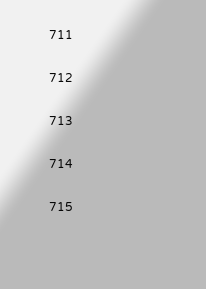711

712

713

714

715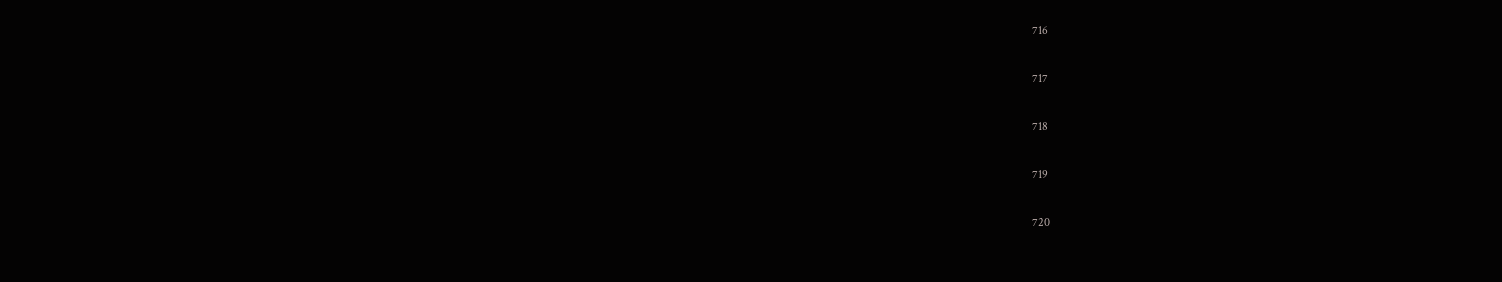716

717

718

719

720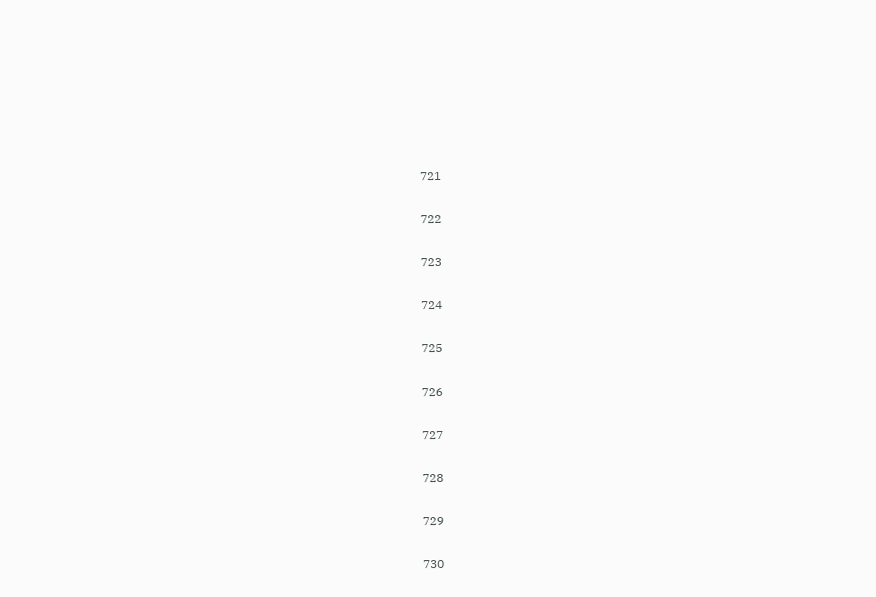721

722

723

724

725

726

727

728

729

730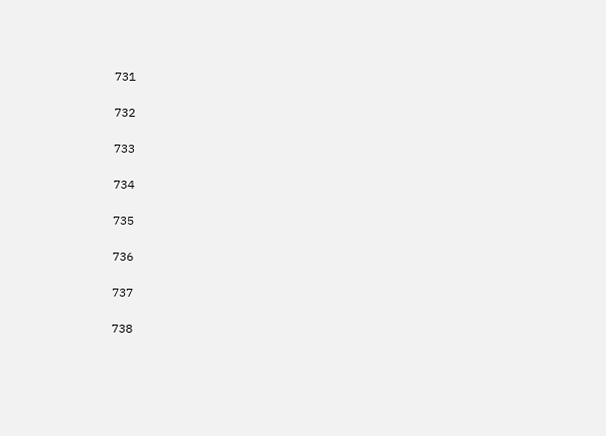731

732

733

734

735

736

737

738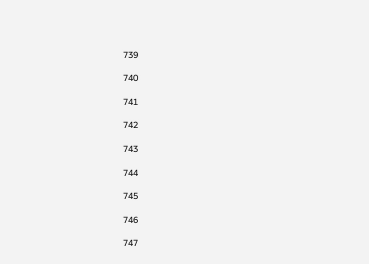739

740

741

742

743

744

745

746

747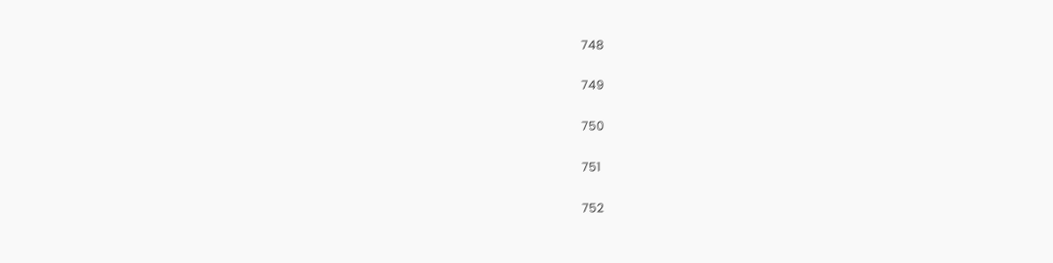748

749

750

751

752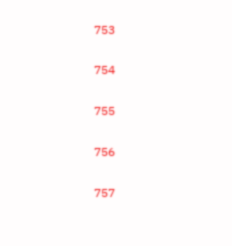753

754

755

756

757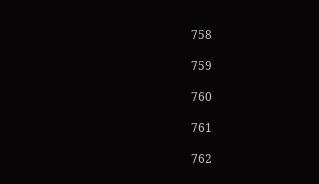758

759

760

761

762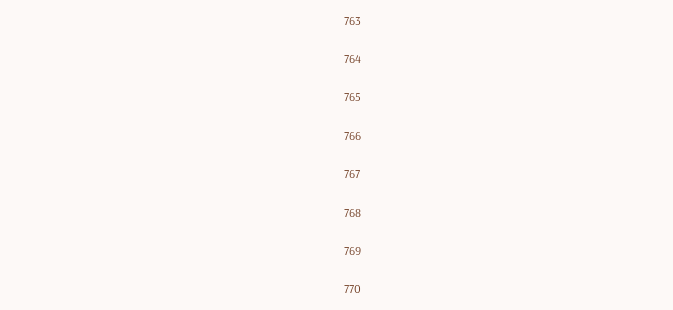763

764

765

766

767

768

769

770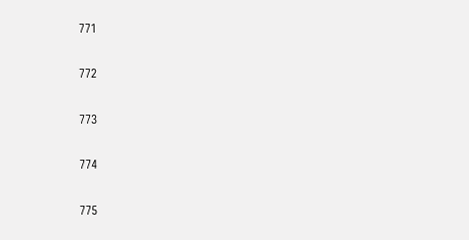771

772

773

774

775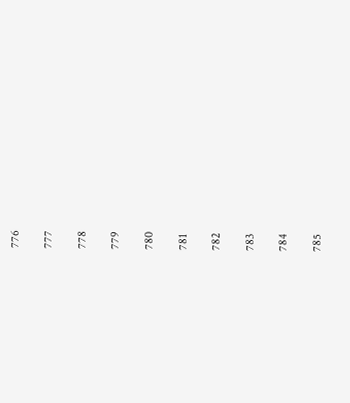776

777

778

779

780

781

782

783

784

785